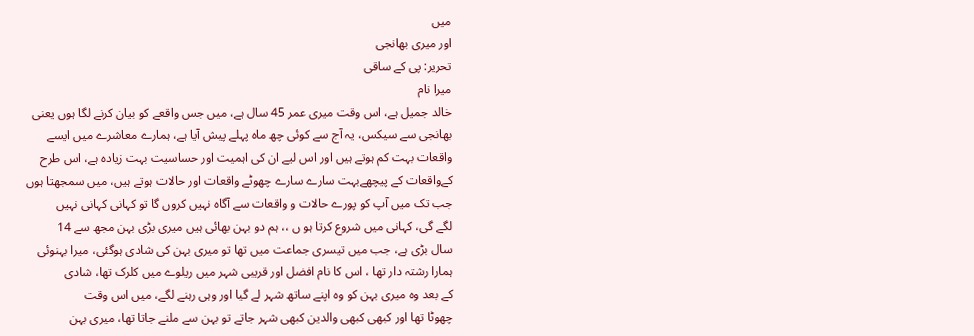میں
اور میری بھانجی
تحریر: پی کے ساقی
میرا نام
خالد جمیل ہے، اس وقت میری عمر 45 سال ہے، میں جس واقعے کو بیان کرنے لگا ہوں یعنی
بھانجی سے سیکس، یہ آج سے کوئی چھ ماہ پہلے پیش آیا ہے، ہمارے معاشرے میں ایسے
واقعات بہت کم ہوتے ہیں اور اس لیے ان کی اہمیت اور حساسیت بہت زیادہ ہے، اس طرح
کےواقعات کے پیچھےبہت سارے سارے چھوٹے واقعات اور حالات ہوتے ہیں، میں سمجھتا ہوں
جب تک میں آپ کو پورے حالات و واقعات سے آگاہ نہیں کروں گا تو کہانی کہانی نہیں
لگے گی، کہانی میں شروع کرتا ہو ں ،، ہم دو بہن بھائی ہیں میری بڑی بہن مجھ سے 14
سال بڑی ہے، جب میں تیسری جماعت میں تھا تو میری بہن کی شادی ہوگئی، میرا بہنوئی
ہمارا رشتہ دار تھا ، اس کا نام افضل اور قریبی شہر میں ریلوے میں کلرک تھا، شادی
کے بعد وہ میری بہن کو وہ اپنے ساتھ شہر لے گیا اور وہی رہنے لگے، میں اس وقت
چھوٹا تھا اور کبھی کبھی والدین کبھی شہر جاتے تو بہن سے ملنے جاتا تھا، میری بہن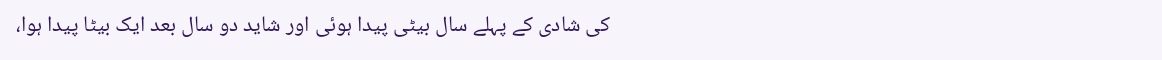کی شادی کے پہلے سال بیٹی پیدا ہوئی اور شاید دو سال بعد ایک بیٹا پیدا ہوا،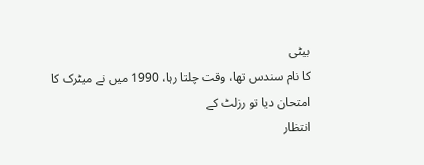بیٹی
کا نام سندس تھا، وقت چلتا رہا، 1990 میں نے میٹرک کا امتحان دیا تو رزلٹ کے
انتظار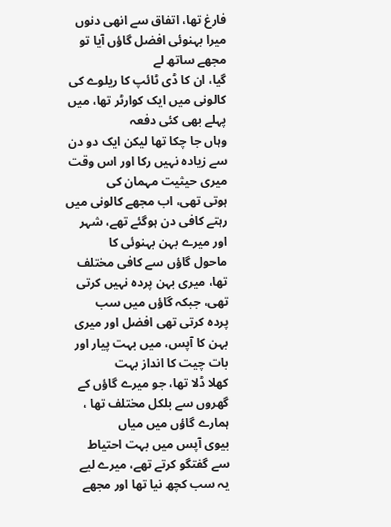فارغ تھا، اتفاق سے انھی دنوں میرا بہنوئی افضل گاؤں آیا تو مجھے ساتھ لے
گیا، ان کا ڈی ٹائپ کا ریلوے کی کالونی میں ایک کوارٹر تھا، میں پہلے بھی کئی دفعہ
وہاں جا چکا تھا لیکن ایک دو دن سے زیادہ نہیں رکا اور اس وقت میری حیثیت مہمان کی
ہوتی تھی، اب مجھے کالونی میں رہتے کافی دن ہوگئے تھے، شہر اور میرے بہن بہنوئی کا
ماحول گاؤں سے کافی مختلف تھا، میری بہن پردہ نہیں کرتی تھی، جبکہ گاؤں میں سب
پردہ کرتی تھی افضل اور میری بہن کا آپس، میں بہت پیار اور بات چیت کا انداز بہت
کھلا ڈلا تھا، جو میرے گاؤں کے گھروں سے بلکل مختلف تھا ، ہمارے گاؤں میں میاں
بیوی آپس میں بہت احتیاط سے گفتگو کرتے تھے، میرے لیے یہ سب کچھ نیا تھا اور مجھے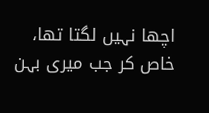اچھا نہیں لگتا تھا، خاص کر جب میری بہن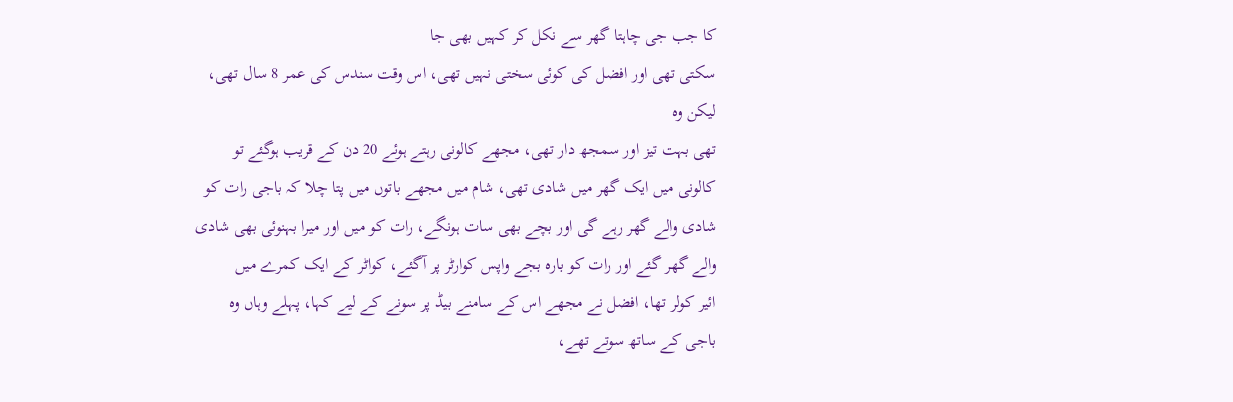کا جب جی چاہتا گھر سے نکل کر کہیں بھی جا
سکتی تھی اور افضل کی کوئی سختی نہیں تھی، اس وقت سندس کی عمر 8 سال تھی، لیکن وہ
تھی بہت تیز اور سمجھ دار تھی، مجھے کالونی رہتے ہوئے 20 دن کے قریب ہوگئے تو
کالونی میں ایک گھر میں شادی تھی، شام میں مجھے باتوں میں پتا چلا کہ باجی رات کو
شادی والے گھر رہے گی اور بچے بھی سات ہونگے، رات کو میں اور میرا بہنوئی بھی شادی
والے گھر گئے اور رات کو بارہ بجے واپس کوارٹر پر آگئے، کواٹر کے ایک کمرے میں
ائیر کولر تھا، افضل نے مجھے اس کے سامنے بیڈ پر سونے کے لیے کہا، پہلے وہاں وہ
باجی کے ساتھ سوتے تھے،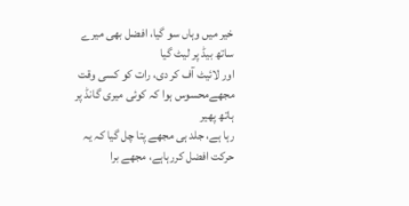خیر میں وہاں سو گیا، افضل بھی میرے ساتھ بیڈ پر لیٹ گیا
اور لائیٹ آف کر دی، رات کو کسی وقت مجھےمحسوس ہوا کہ کوئی میری گانڈ پر ہاتھ پھیر
رہا ہے، جلد ہی مجھے پتا چل گیا کہ یہ حرکت افضل کررہاہے، مجھے برا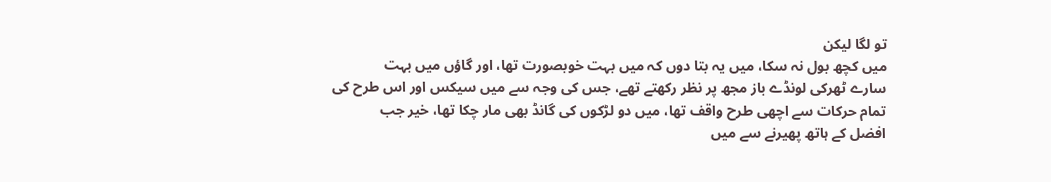تو لگا لیکن
میں کچھ بول نہ سکا، میں یہ بتا دوں کہ میں بہت خوبصورت تھا، اور گاؤں میں بہت
سارے ٹھرکی لونڈے باز مجھ پر نظر رکھتے تھے، جس کی وجہ سے میں سیکس اور اس طرح کی
تمام حرکات سے اچھی طرح واقف تھا، میں دو لڑکوں کی گانڈ بھی مار چکا تھا، خیر جب
افضل کے ہاتھ پھیرنے سے میں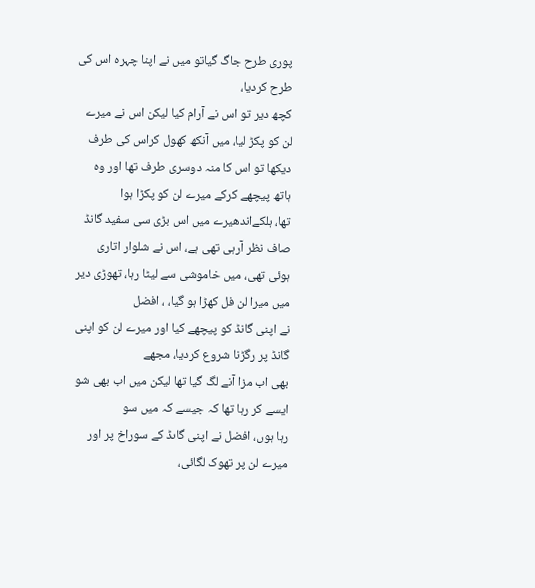پوری طرح جاگ گیاتو میں نے اپنا چہرہ اس کی طرح کردیا،
کچھ دیر تو اس نے آرام کیا لیکن اس نے میرے لن کو پکڑ لیا، میں آنکھ کھول کراس کی طرف
دیکھا تو اس کا منہ دوسری طرف تھا اور وہ ہاتھ پیچھے کرکے میرے لن کو پکڑا ہوا
تھا، ہلکےاندھیرے میں اس بڑی سی سفید گانڈ صاف نظر آرہی تھی ہے، اس نے شلوار اتاری
ہوئی تھی، میں خاموشی سے لیٹا رہا، تھوڑی دیر میں میرا لن فل کھڑا ہو گیا، ، افضل
نے اپنی گانڈ کو پیچھے کیا اور میرے لن کو اپنی گانڈ پر رگڑنا شروع کردیا، مجھے
بھی اب مزا آنے لگ گیا تھا لیکن میں اب بھی شو ایسے کر رہا تھا کہ جیسے کہ میں سو
رہا ہوں، افضل نے اپنی گاںڈ کے سوراخ پر اور میرے لن پر تھوک لگائی،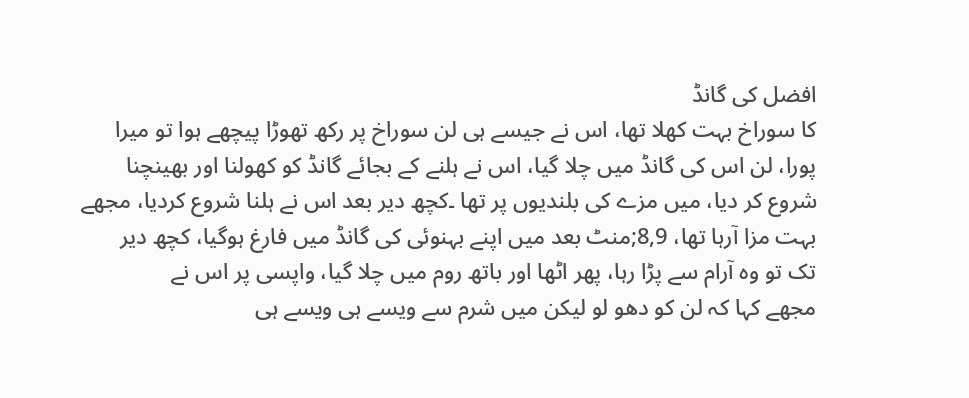افضل کی گانڈ
کا سوراخ بہت کھلا تھا، اس نے جیسے ہی لن سوراخ پر رکھ تھوڑا پیچھے ہوا تو میرا
پورا، لن اس کی گانڈ میں چلا گیا، اس نے ہلنے کے بجائے گانڈ کو کھولنا اور بھینچنا
شروع کر دیا، میں مزے کی بلندیوں پر تھا ۔کچھ دیر بعد اس نے ہلنا شروع کردیا، مجھے
بہت مزا آرہا تھا، 8,9;منٹ بعد میں اپنے بہنوئی کی گانڈ میں فارغ ہوگیا، کچھ دیر
تک تو وہ آرام سے پڑا رہا، پھر اٹھا اور باتھ روم میں چلا گیا، واپسی پر اس نے
مجھے کہا کہ لن کو دھو لو لیکن میں شرم سے ویسے ہی ویسے ہی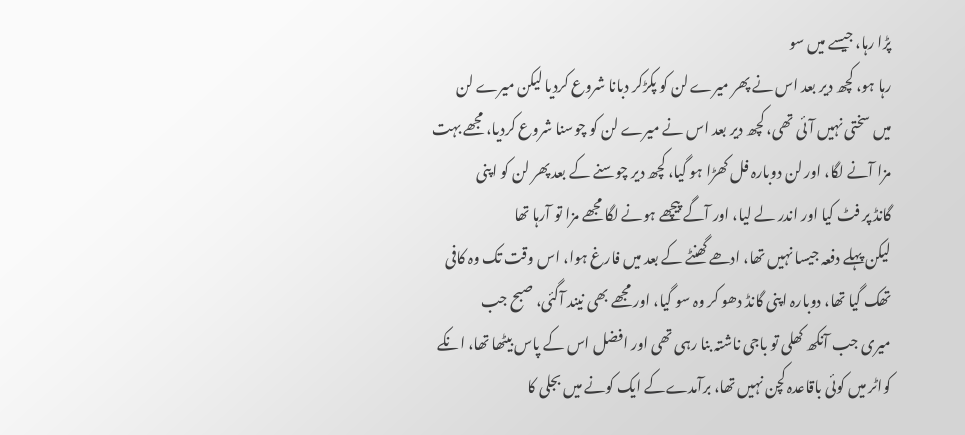پڑا رہا، جیسے میں سو
رہا ہو، کچھ دیر بعد اس نے پھر میرے لن کو پکڑکر دبانا شروع کردیا لیکن میرے لن
میں سختی نہیں آئی تھی، کچھ دیر بعد اس نے میرے لن کو چوسنا شروع کردیا، مجھے بہت
مزا آنے لگا، اور لن دوبارہ فل کھڑا ہو گیا، کچھ دیر چوسنے کے بعد پھر لن کو اپنی
گانڈ پر فٹ کیا اور اندر لے لیا، اور آگے پیچھے ہونے لگا مجھے مزا تو آرہا تھا
لیکن پہلے دفعہ جیسا نہیں تھا، ادھے گھنٹے کے بعد میں فارغ ہوا، اس وقت تک وہ کافی
تھک گیا تھا، دوبارہ اپنی گانڈ دھو کر وہ سو گیا، اور مجھے بھی نیند آگئی، صبح جب
میری جب آنکھ کھلی تو باجی ناشتہ بنا رہی تھی اور افضل اس کے پاس بیٹھا تھا، انکے
کواٹر میں کوئی باقاعدہ کچن نہیں تھا، برآمدےکے ایک کونے میں بجلی کا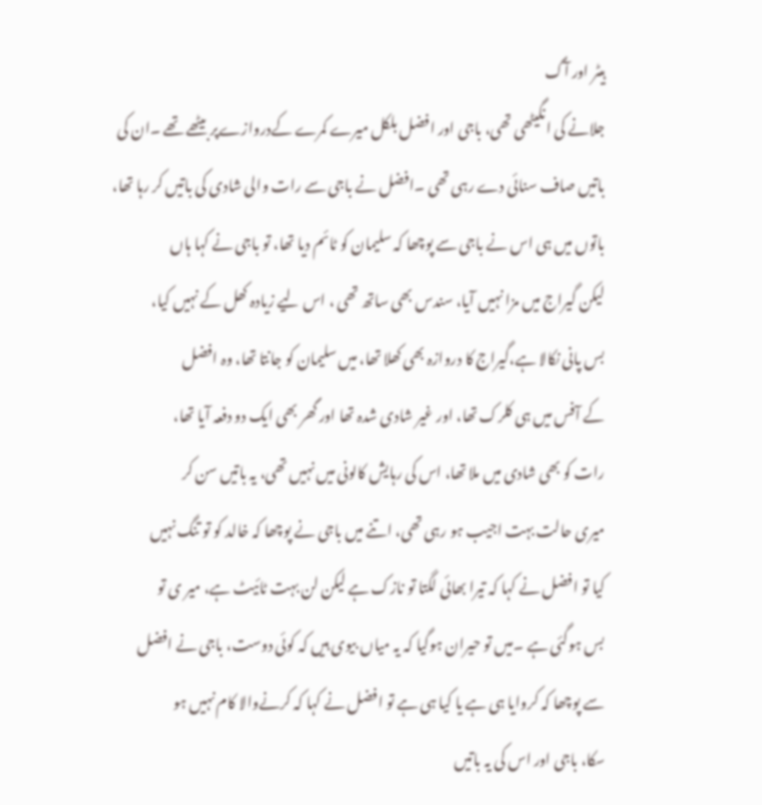ہیٹر اور آگ
جلانے کی انگیٹھی تھی، باجی اور افضل بلکل میرے کمرے کےدروازےپر بیٹھے تھے ۔ان کی
باتیں صاف سنائی دے رہی تھی ۔افضل نے باجی سے رات والی شادی کی باتیں کر رہا تھا،
باتوں میں ہی اس نے باجی سے پوچھا کہ سلیمان کو ٹائم دیا تھا، تو باجی نے کہا ہاں
لیکن گیراج میں مزا نہیں آیا، سندس بھی ساتھ تھی ، اس لیے زیادہ کھل کے نہیں کیا،
بس پانی نکالا ہے،گیراج کا دروازہ بھی کھلا تھا، میں سلیمان کو جانتا تھا، وہ افضل
کے آفس میں ہی کلرک تھا، اور غیر شادی شدہ تھا اور گھر بھی ایک دو دفعہ آیا تھا،
رات کو بھی شادی میں ملا تھا، اس کی رہایش کالونی میں نہیں تھی، یہ باتیں سن کر
میری حالت بہت اجیب ہو رہی تھی، اتنے میں باجی نے پوچھا کہ خالد کو تو تنگ نہیں
کیا تو افضل نے کہا کہ تیرا بھائی لگتا تو نازک ہے لیکن لن بہت ٹائیٹ ہے، میر ی تو
بس ہوگئی ہے ۔میں تو حیران ہوگیا کہ یہ میاں بیوی ہیں کہ کوئی دوست، باجی نے افضل
سے پوچھا کہ کروایا ہی ہے یا کیا ہی ہے تو افضل نے کہا کہ کرنےوالا کام نہیں ہو
سکا، باجی اور اس کی یہ باتیں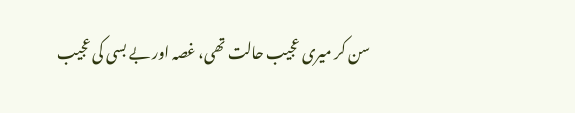سن کر میری عجیب حالت تھی، غصہ اور بے بسی کی عجیب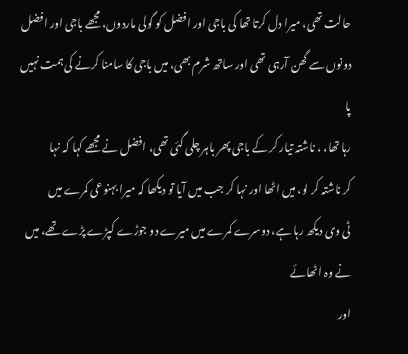حالت تھی، میرا دل کرتا تھا کی باجی اور افضل کو گولی ماردوں، مجھے باجی اور افضل
دونوں سے گھن آرہی تھی اور ساتھ شرم بھی، میں باجی کا سامنا کرنے کی ہمت نہیں پا
رہا تھا، ، ناشتہ تیار کر کے باجی پھر باہر چلی گئی تھی، افضل نے مجھے کہا کہ نہا
کر ناشتہ کر لو، میں اٹھا اور نہا کر جب میں آیا تو دیکھا کہ میرا بہنوعی کمرے میں
ٹی وی دیکھ رہا ہے، دوسرے کمرے میں میرے دو جوڑے کپڑے پڑے تھے، میں نے وہ اٹھائے
اور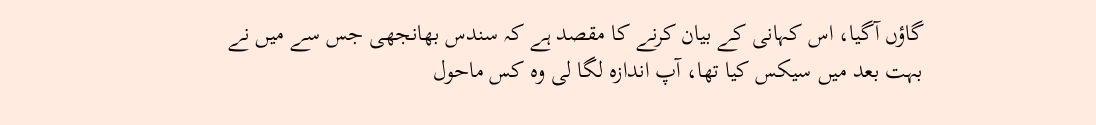گاؤں آگیا، اس کہانی کے بیان کرنے کا مقصد ہے کہ سندس بھانجھی جس سے میں نے
بہت بعد میں سیکس کیا تھا، آپ اندازہ لگا لی وہ کس ماحول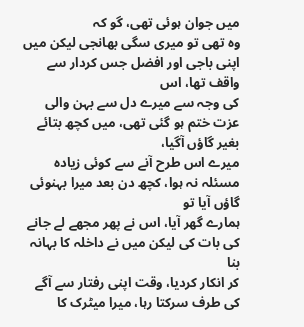میں جوان ہوئی تھی، گو کہ
وہ تھی تو میری سگی بھانجی لیکن میں اپنی باجی اور افضل جس کردار سے واقف تھا، اس
کی وجہ سے میرے دل سے بہن والی عزت ختم ہو گئی تھی، میں کچھ بتائے بغیر گاؤں آگیا،
میرے اس طرح آنے سے کوئی زیادہ مسئلہ نہ ہوا، کچھ دن بعد میرا بہنوئی گاؤں آیا تو
ہمارے گھر آیا، اس نے پھر مجھے لے جانے کی بات کی لیکن میں نے داخلہ کا بہانہ بنا
کر انکار کردیا، وقت اپنی رفتار سے آگے کی طرف سرکتا رہا، میرا میٹرک کا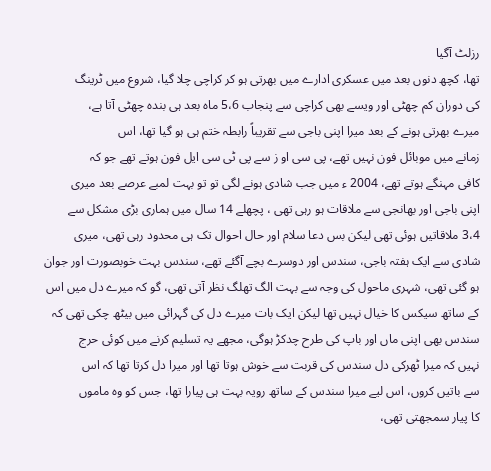رزلٹ آگیا
تھا، کچھ دنوں بعد میں عسکری ادارے میں بھرتی ہو کر کراچی چلا گیا، شروع میں ٹرینگ
کی دوران کم چھٹی اور ویسے بھی کراچی سے پنجاب 5،6 ماہ بعد ہی بندہ چھٹی آتا ہے،
میرے بھرتی ہونے کے بعد میرا اپنی باجی سے تقریباً رابطہ ختم ہی ہو گیا تھا، اس
زمانے میں موبائل فون نہیں تھے، پی سی او ز سے پی ٹی سی ایل فون ہوتے تھے جو کہ
کافی مہنگے ہوتے تھے، 2004 ء میں جب شادی ہونے لگی تو تو بہت لمبے عرصے بعد میری
اپنی باجی اور بھانجی سے ملاقات ہو رہی تھی ، پچھلے 14 سال میں ہماری بڑی مشکل سے
3،4 ملاقاتیں ہوئی تھی لیکن بس دعا سلام اور حال احوال تک ہی محدود رہی تھی، میری
شادی سے ایک ہفتہ باجی، سندس اور دوسرے بچے آگئے تھے، سندس بہت خوبصورت اور جوان
ہو گئی تھی، شہری ماحول کی وجہ سے بہت الگ تھلگ نظر آتی تھی، گو کہ میرے دل میں اس
کے ساتھ سیکس کا خیال نہیں تھا لیکن ایک بات میرے دل کی گہرائی میں بیٹھ چکی تھی کہ
سندس بھی اپنی ماں اور باپ کی طرح چدکڑ ہوگی، مجھے یہ تسلیم کرنے میں کوئی حرج
نہیں کہ میرا ٹھرکی دل سندس کی قربت سے خوش ہوتا تھا اور میرا دل کرتا تھا کہ اس
سے باتیں کروں، اس لیے میرا سندس کے ساتھ رویہ بہت ہی پیارا تھا، جس کو وہ ماموں
کا پیار سمجھتی تھی،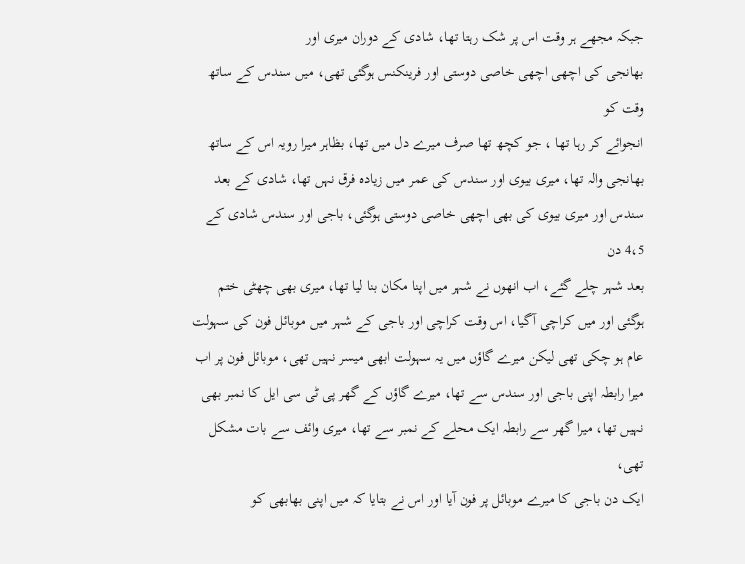جبکہ مجھے ہر وقت اس پر شک رہتا تھا، شادی کے دوران میری اور
بھانجی کی اچھی اچھی خاصی دوستی اور فرینکنس ہوگئی تھی، میں سندس کے ساتھ وقت کو
انجوائے کر رہا تھا ، جو کچھ تھا صرف میرے دل میں تھا، بظاہر میرا رویہ اس کے ساتھ
بھانجی والہ تھا، میری بیوی اور سندس کی عمر میں زیادہ فرق نہں تھا، شادی کے بعد
سندس اور میری بیوی کی بھی اچھی خاصی دوستی ہوگئی، باجی اور سندس شادی کے 4،5 دن
بعد شہر چلے گئے، اب انھوں نے شہر میں اپنا مکان بنا لیا تھا، میری بھی چھٹی ختم
ہوگئی اور میں کراچی آگیا، اس وقت کراچی اور باجی کے شہر میں موبائل فون کی سہولت
عام ہو چکی تھی لیکن میرے گاؤں میں یہ سہولت ابھی میسر نہیں تھی، موبائل فون پر اب
میرا رابطہ اپنی باجی اور سندس سے تھا، میرے گاؤں کے گھر پی ٹی سی ایل کا نمبر بھی
نہیں تھا، میرا گھر سے رابطہ ایک محلے کے نمبر سے تھا، میری وائف سے بات مشکل تھی،
ایک دن باجی کا میرے موبائل پر فون آیا اور اس نے بتایا کہ میں اپنی بھابھی کو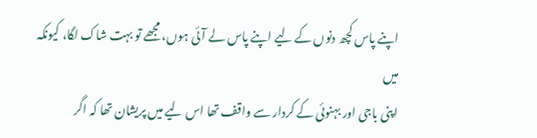اپنے پاس کچھ دنوں کے لیے اپنے پاس لے آئی ہوں، مجھے تو بہت شاک لگا، کیونکہ میں
اپنی باجی اور بہنوئی کے کردار سے واقف تھا اس لیے میں پریشان تھا کہ اگر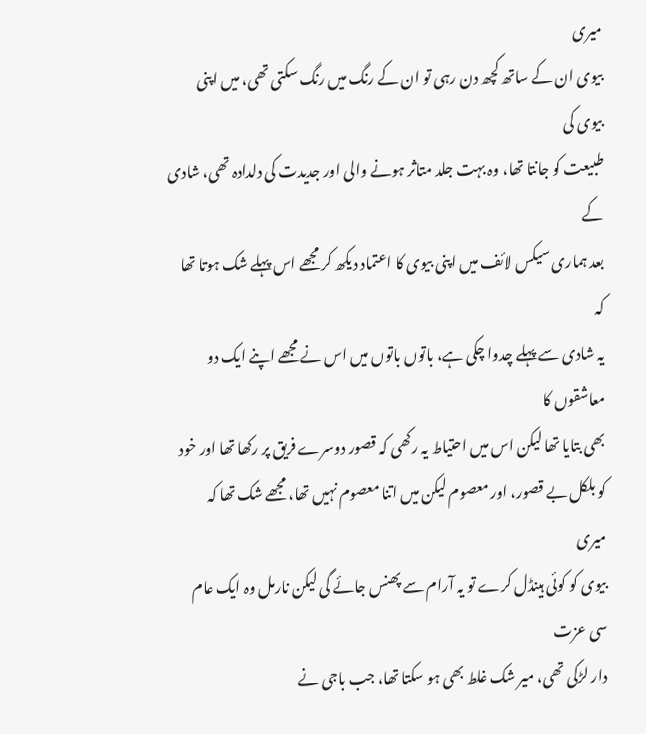میری
بیوی ان کے ساتھ کچھ دن رہی تو ان کے رنگ میں رنگ سکتی تھی، میں اپنی بیوی کی
طبیعت کو جانتا تھا، وہ بہت جلد متاثر ہونے والی اور جدیدت کی دلدادہ تھی، شادی کے
بعد ہماری سیکس لائف میں اپنی بیوی کا اعتماد دیکھ کر مجھے اس پہلے شک ہوتا تھا کہ
یہ شادی سے پہلے چدوا چکی ہے، باتوں باتوں میں اس نے مجھے اپنے ایک دو معاشقوں کا
بھی بتایا تھا لیکن اس میں احتیاط یہ رکھی کہ قصور دوسرے فریق پر رکھا تھا اور خود
کو بلکل بے قصور، اور معصوم لیکن میں اتنا معصوم نہیں تھا، مجھے شک تھا کہ میری
بیوی کو کوئی ہینڈل کرے تو یہ آرام سے پھنس جائے گی لیکن نارمل وہ ایک عام سی عزت
دار لڑکی تھی، میر شک غلط بھی ہو سکتا تھا، جب باجی نے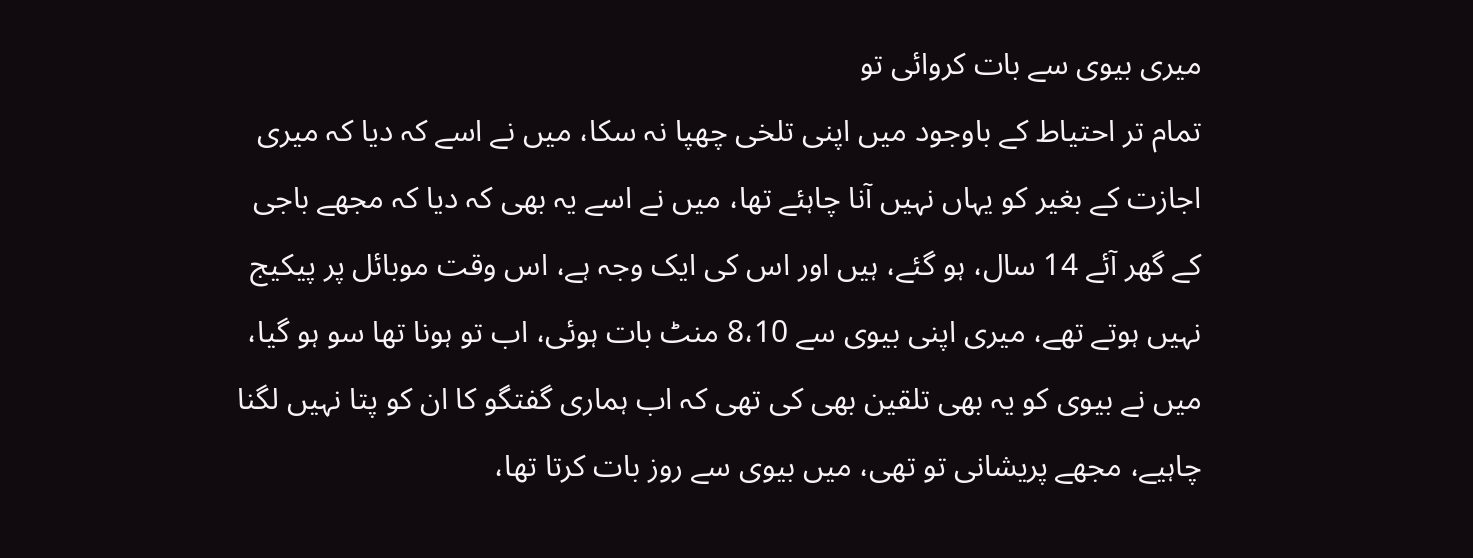میری بیوی سے بات کروائی تو
تمام تر احتیاط کے باوجود میں اپنی تلخی چھپا نہ سکا، میں نے اسے کہ دیا کہ میری
اجازت کے بغیر کو یہاں نہیں آنا چاہئے تھا، میں نے اسے یہ بھی کہ دیا کہ مجھے باجی
کے گھر آئے 14 سال، ہو گئے، ہیں اور اس کی ایک وجہ ہے، اس وقت موبائل پر پیکیج
نہیں ہوتے تھے، میری اپنی بیوی سے 8،10 منٹ بات ہوئی، اب تو ہونا تھا سو ہو گیا،
میں نے بیوی کو یہ بھی تلقین بھی کی تھی کہ اب ہماری گفتگو کا ان کو پتا نہیں لگنا
چاہیے، مجھے پریشانی تو تھی، میں بیوی سے روز بات کرتا تھا،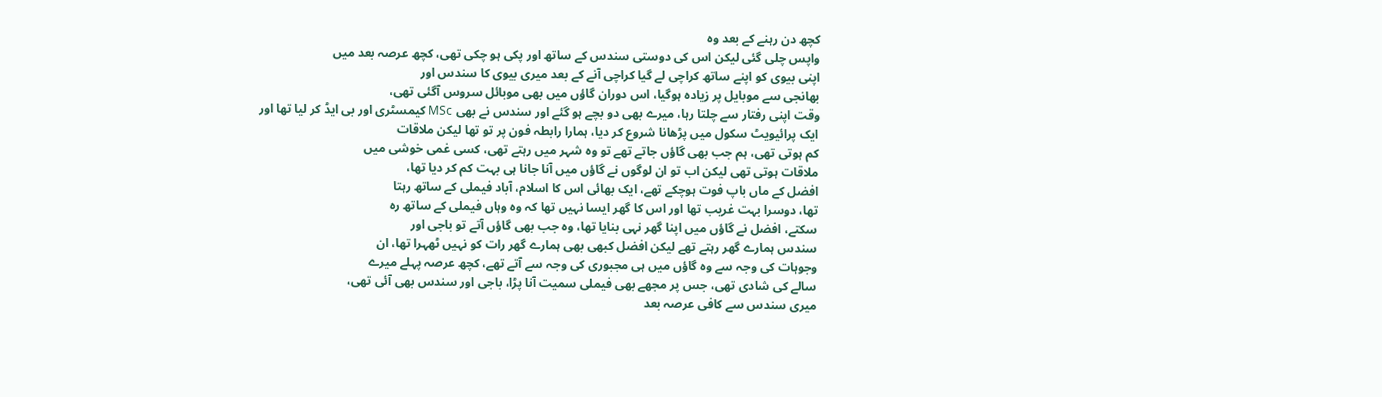کچھ دن رہنے کے بعد وہ
واپس چلی گئی لیکن اس کی دوستی سندس کے ساتھ اور پکی ہو چکی تھی، کچھ عرصہ بعد میں
اپنی بیوی کو اپنے ساتھ کراچی لے گیا کراچی آنے کے بعد میری بیوی کا سندس اور
بھانجی سے موبایل پر زیادہ ہوگیا، اس دوران گاؤں میں بھی موبائل سروس آگئی تھی،
وقت اپنی رفتار سے چلتا رہا، میرے بھی دو بچے ہو گئے اور سندس نے بھی MSc کیمسٹری اور بی ایڈ کر لیا تھا اور
ایک پرائیویٹ سکول میں پڑھانا شروع کر دیا، ہمارا رابطہ فون پر تو تھا لیکن ملاقات
کم ہوتی تھی، ہم جب بھی گاؤں جاتے تھے تو وہ شہر میں رہتے تھی، کسی غمی خوشی میں
ملاقات ہوتی تھی لیکن اب تو ان لوگوں نے گاؤں میں آنا جانا ہی بہت کم کر دیا تھا،
افضل کے ماں باپ فوت ہوچکے تھے، ایک بھائی اس کا اسلام، آباد فیملی کے ساتھ رہتا
تھا، دوسرا بہت غریب تھا اور اس کا گھر ایسا نہیں تھا کہ وہ وہاں فیملی کے ساتھ رہ
سکتے، افضل نے گاؤں میں اپنا گھر نہی بنایا تھا، وہ جب بھی گاؤں آتے تو باجی اور
سندس ہمارے گھر رہتے تھے لیکن افضل کبھی بھی ہمارے گھر رات کو نہیں ٹھہرا تھا، ان
وجوہات کی وجہ سے وہ گاؤں میں ہی مجبوری کی وجہ سے آتے تھے، کچھ عرصہ پہلے میرے
سالے کی شادی تھی، جس پر مجھے بھی فیملی سمیت آنا پڑا، باجی اور سندس بھی آئی تھی،
میری سندس سے کافی عرصہ بعد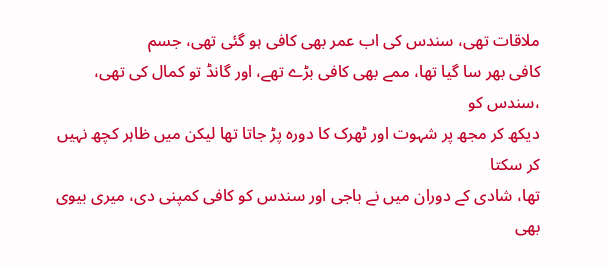ملاقات تھی، سندس کی اب عمر بھی کافی ہو گئی تھی، جسم
کافی بھر سا گیا تھا، ممے بھی کافی بڑے تھے، اور گانڈ تو کمال کی تھی، ،سندس کو
دیکھ کر مجھ پر شہوت اور ٹھرک کا دورہ پڑ جاتا تھا لیکن میں ظاہر کچھ نہیں کر سکتا
تھا، شادی کے دوران میں نے باجی اور سندس کو کافی کمپنی دی، میری بیوی بھی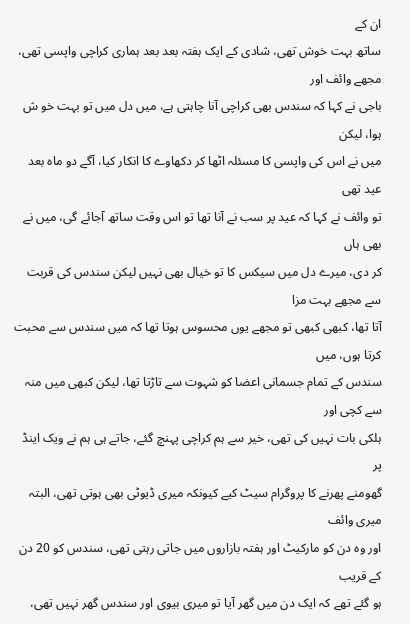ان کے
ساتھ بہت خوش تھی، شادی کے ایک ہفتہ بعد بعد ہماری کراچی واپسی تھی، مجھے وائف اور
باجی نے کہا کہ سندس بھی کراچی آنا چاہتی ہے، میں دل میں تو بہت خو ش ہوا، لیکن
میں نے اس کی واپسی کا مسئلہ اٹھا کر دکھاوے کا انکار کیا، آگے دو ماہ بعد عید تھی
تو وائف نے کہا کہ عید پر سب نے آنا تھا تو اس وقت ساتھ آجائے گی، میں نے بھی ہاں
کر دی، میرے دل میں سیکس کا تو خیال بھی نہیں لیکن سندس کی قربت سے مجھے بہت مزا
آتا تھا، کبھی کبھی تو مجھے یوں محسوس ہوتا تھا کہ میں سندس سے محبت کرتا ہوں، میں
سندس کے تمام جسمانی اعضا کو شہوت سے تاڑتا تھا، لیکن کبھی میں منہ سے کچی اور
ہلکی بات نہیں کی تھی، خیر سے ہم کراچی پہنچ گئے، جاتے ہی ہم نے ویک اینڈ پر
گھومنے پھرنے کا پروگرام سیٹ کیے کیونکہ میری ڈیوٹی بھی ہوتی تھی، البتہ میری وائف
اور وہ دن کو مارکیٹ اور ہفتہ بازاروں میں جاتی رہتی تھی، سندس کو 20 دن کے قریب
ہو گئے تھے کہ ایک دن میں گھر آیا تو میری بیوی اور سندس گھر نہیں تھی،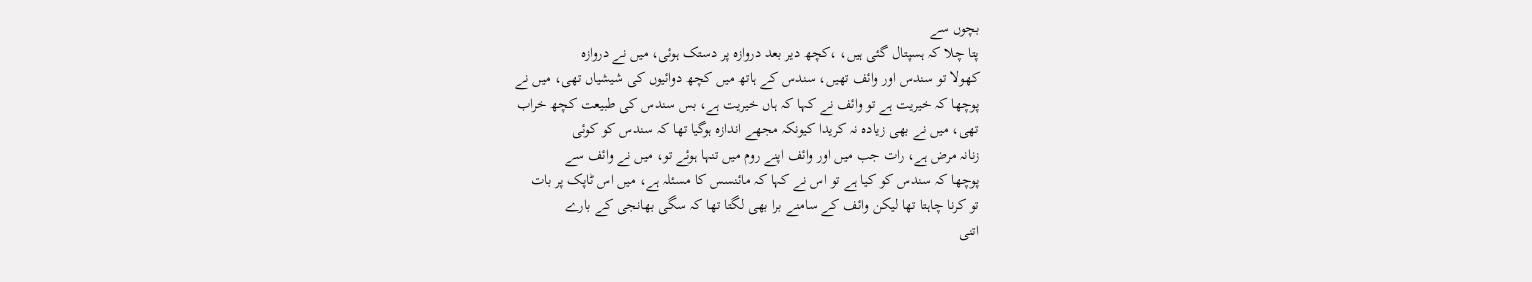بچوں سے
پتا چلا کہ ہسپتال گئی ہیں، ،کچھ دیر بعد دروازہ پر دستک ہوئی، میں نے دروازہ
کھولا تو سندس اور وائف تھیں، سندس کے ہاتھ میں کچھ دوائیوں کی شیشیاں تھی، میں نے
پوچھا کہ خیریت ہے تو وائف نے کہا کہ ہاں خیریت ہے، بس سندس کی طبیعت کچھ خراب
تھی، میں نے بھی زیادہ نہ کریدا کیونکہ مجھے اندازہ ہوگیا تھا کہ سندس کو کوئی
زنانہ مرض ہے، رات جب میں اور وائف اپنے روم میں تنہا ہوئے تو، میں نے وائف سے
پوچھا کہ سندس کو کیا ہے تو اس نے کہا کہ مائنسس کا مسئلہ ہے، میں اس ٹاپک پر بات
تو کرنا چاہتا تھا لیکن وائف کے سامنے برا بھی لگتا تھا کہ سگی بھانجی کے بارے
اتنی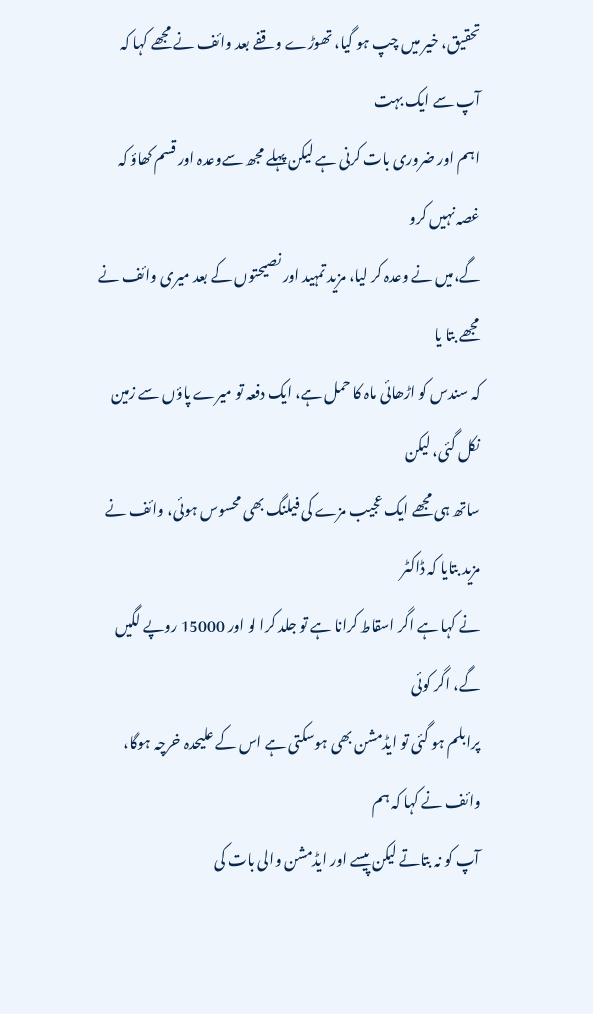تحقیق، خیر میں چپ ہو گیا، تھوڑے وقفے بعد وائف نے مجھے کہا کہ آپ سے ایک بہت
اہم اور ضروری بات کرنی ہے لیکن پہلے مجھ سےوعدہ اور قسم کھاؤ کہ غصہ نہیں کرو
گے،میں نے وعدہ کر لیا، مزید تمہید اور نصیحتوں کے بعد میری وائف نے مجھے بتا یا
کہ سندس کو اڑھائی ماہ کا حمل ہے، ایک دفعہ تو میرے پاؤں سے زمین نکل گئی، لیکن
ساتھ ہی مجھے ایک عجیب مزے کی فیلنگ بھی محسوس ہوئی، وائف نے مزید بتایا کہ ڈاکٹر
نے کہا ہے اگر اسقاط کرانا ہے تو جلد کرا لو اور 15000 روپے لگیں گے، اگر کوئی
پرابلم ہو گئی تو ایڈمشن بھی ہوسکتی ہے اس کے علیحدہ خرچہ ہوگا، وائف نے کہا کہ ہم
آپ کو نہ بتاتے لیکن پیسے اور ایڈمشن والی بات کی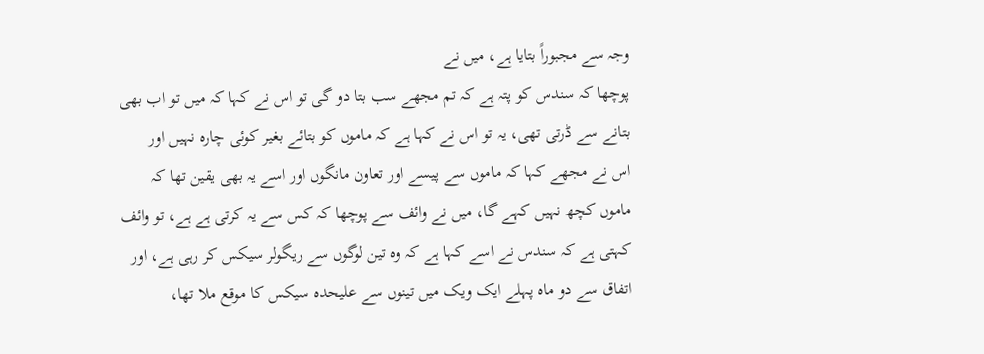وجہ سے مجبوراً بتایا ہے، میں نے
پوچھا کہ سندس کو پتہ ہے کہ تم مجھے سب بتا دو گی تو اس نے کہا کہ میں تو اب بھی
بتانے سے ڈرتی تھی، یہ تو اس نے کہا ہے کہ ماموں کو بتائے بغیر کوئی چارہ نہیں اور
اس نے مجھے کہا کہ ماموں سے پیسے اور تعاون مانگوں اور اسے یہ بھی یقین تھا کہ
ماموں کچھ نہیں کہے گا، میں نے وائف سے پوچھا کہ کس سے یہ کرتی ہے ہے، تو وائف
کہتی ہے کہ سندس نے اسے کہا ہے کہ وہ تین لوگوں سے ریگولر سیکس کر رہی ہے، اور
اتفاق سے دو ماہ پہلے ایک ویک میں تینوں سے علیحدہ سیکس کا موقع ملا تھا،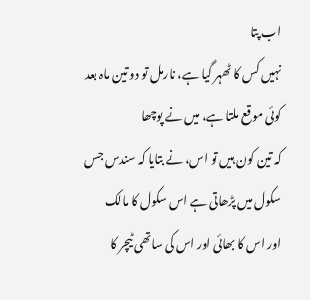اب پتا
نہیں کس کا ٹھہر گیا ہے، نارمل تو دو تین ماہ بعد کوئی موقع ملتا ہے، میں نے پوچھا
کہ تین کون ہیں تو اس، نے بتایا کہ سندس جس سکول میں پڑھاتی ہے اس سکول کا مالک
اور اس کا بھائی اور اس کی ساتھی ٹیچر کا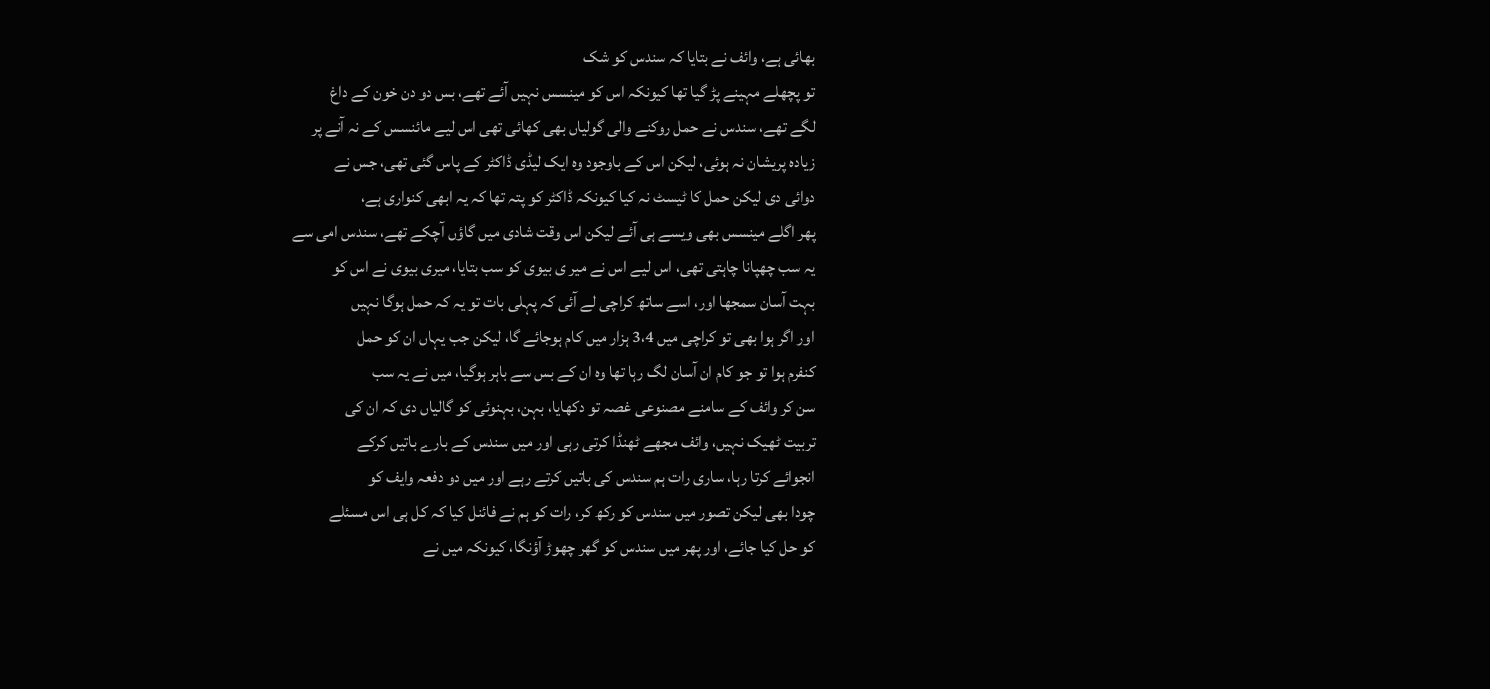بھائی ہے، وائف نے بتایا کہ سندس کو شک
تو پچھلے مہینے پڑ گیا تھا کیونکہ اس کو مینسس نہیں آئے تھے، بس دو دن خون کے داغ
لگے تھے، سندس نے حمل روکنے والی گولیاں بھی کھائی تھی اس لیے مائنسس کے نہ آنے پر
زیادہ پریشان نہ ہوئی، لیکن اس کے باوجود وہ ایک لیڈی ڈاکٹر کے پاس گئی تھی، جس نے
دوائی دی لیکن حمل کا ٹیسٹ نہ کیا کیونکہ ڈاکٹر کو پتہ تھا کہ یہ ابھی کنواری ہے،
پھر اگلے مینسس بھی ویسے ہی آئے لیکن اس وقت شادی میں گاؤں آچکے تھے، سندس امی سے
یہ سب چھپانا چاہتی تھی، اس لیے اس نے میر ی بیوی کو سب بتایا، میری بیوی نے اس کو
بہت آسان سمجھا اور، اسے ساتھ کراچی لے آئی کہ پہلی بات تو یہ کہ حمل ہوگا نہیں
اور اگر ہوا بھی تو کراچی میں 3،4 ہزار میں کام ہوجائے گا، لیکن جب یہاں ان کو حمل
کنفرم ہوا تو جو کام ان آسان لگ رہا تھا وہ ان کے بس سے باہر ہوگیا، میں نے یہ سب
سن کر وائف کے سامنے مصنوعی غصہ تو دکھایا، بہن، بہنوئی کو گالیاں دی کہ ان کی
تربیت ٹھیک نہیں، وائف مجھے ٹھنڈا کرتی رہی اور میں سندس کے بارے باتیں کرکے
انجوائے کرتا رہا، ساری رات ہم سندس کی باتیں کرتے رہے اور میں دو دفعہ وایف کو
چودا بھی لیکن تصور میں سندس کو رکھ کر، رات کو ہم نے فائنل کیا کہ کل ہی اس مسئلے
کو حل کیا جائے، اور پھر میں سندس کو گھر چھوڑ آؤنگا، کیونکہ میں نے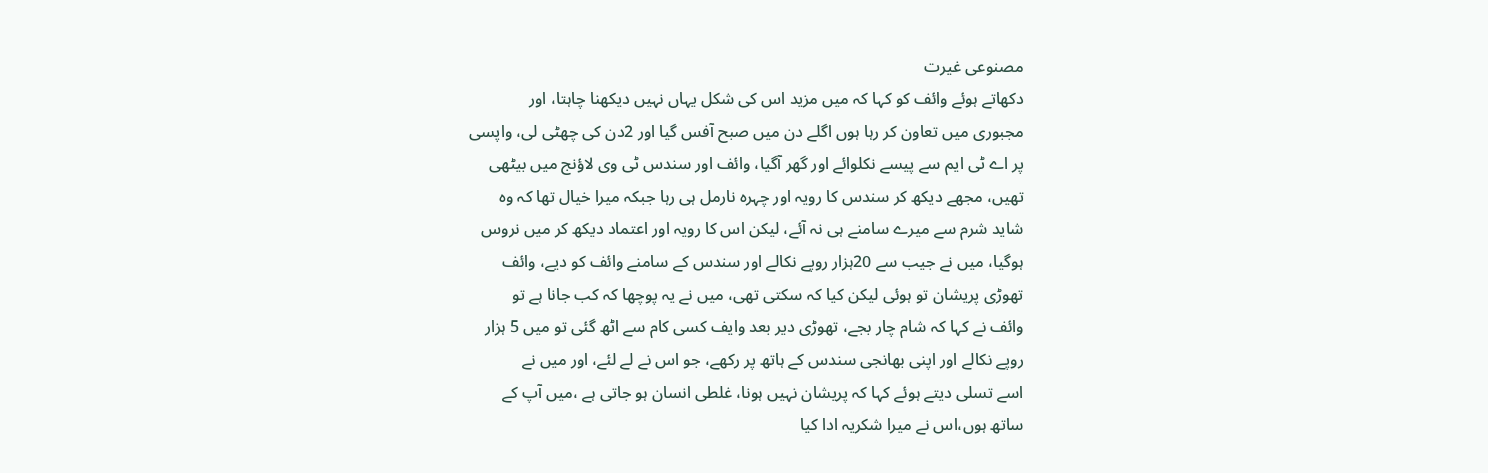مصنوعی غیرت
دکھاتے ہوئے وائف کو کہا کہ میں مزید اس کی شکل یہاں نہیں دیکھنا چاہتا، اور
مجبوری میں تعاون کر رہا ہوں اگلے دن میں صبح آفس گیا اور 2دن کی چھٹی لی، واپسی
پر اے ٹی ایم سے پیسے نکلوائے اور گھر آگیا، وائف اور سندس ٹی وی لاؤنج میں بیٹھی
تھیں، مجھے دیکھ کر سندس کا رویہ اور چہرہ نارمل ہی رہا جبکہ میرا خیال تھا کہ وہ
شاید شرم سے میرے سامنے ہی نہ آئے، لیکن اس کا رویہ اور اعتماد دیکھ کر میں نروس
ہوگیا، میں نے جیب سے 20ہزار روپے نکالے اور سندس کے سامنے وائف کو دیے، وائف
تھوڑی پریشان تو ہوئی لیکن کیا کہ سکتی تھی، میں نے یہ پوچھا کہ کب جانا ہے تو
وائف نے کہا کہ شام چار بجے، تھوڑی دیر بعد وایف کسی کام سے اٹھ گئی تو میں 5 ہزار
روپے نکالے اور اپنی بھانجی سندس کے ہاتھ پر رکھے، جو اس نے لے لئے، اور میں نے
اسے تسلی دیتے ہوئے کہا کہ پریشان نہیں ہونا، غلطی انسان ہو جاتی ہے ،میں آپ کے
ساتھ ہوں،اس نے میرا شکریہ ادا کیا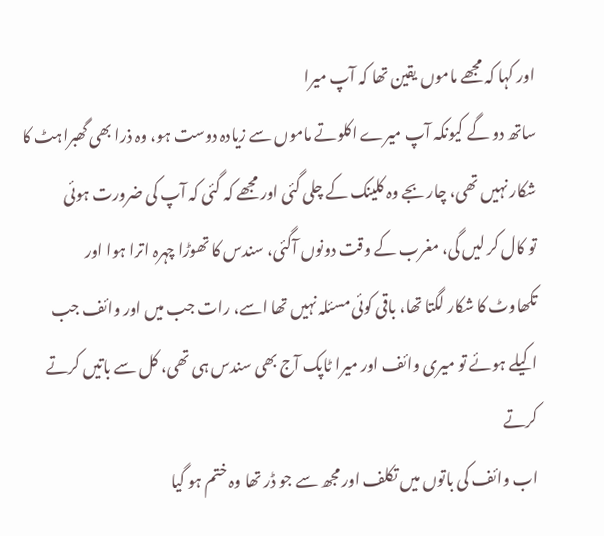اور کہا کہ مجھے ماموں یقین تھا کہ آپ میرا
ساتھ دو گے کیونکہ آپ میرے اکلوتے ماموں سے زیادہ دوست ہو، وہ ذرا بھی گھبراہٹ کا
شکار نہیں تھی، چار بجے وہ کلینک کے چلی گئی اور مجھے کہ گئی کہ آپ کی ضرورت ہوئی
تو کال کر لیں گی، مغرب کے وقت دونوں آگئی، سندس کا تھوڑا چہرہ اترا ہوا اور
تکھاوٹ کا شکار لگتا تھا، باقی کوئی مسئلہ نہیں تھا اسے، رات جب میں اور وائف جب
اکیلے ہوئے تو میری وائف اور میرا ٹاپک آج بھی سندس ہی تھی، کل سے باتیں کرتے کرتے
اب وائف کی باتوں میں تکلف اور مجھ سے جو ڈر تھا وہ ختم ہو گیا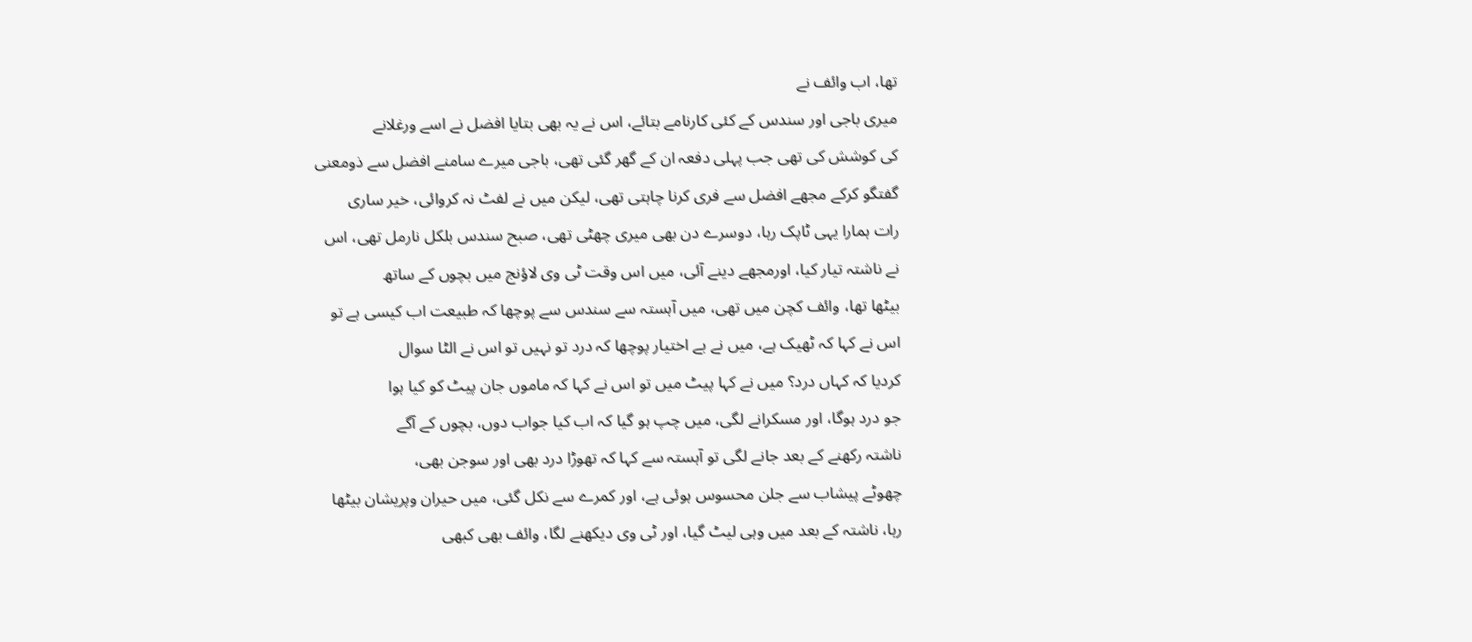تھا، اب وائف نے
میری باجی اور سندس کے کئی کارنامے بتائے، اس نے یہ بھی بتایا افضل نے اسے ورغلانے
کی کوشش کی تھی جب پہلی دفعہ ان کے گھر گئی تھی، باجی میرے سامنے افضل سے ذومعنی
گفتگو کرکے مجھے افضل سے فری کرنا چاہتی تھی، لیکن میں نے لفٹ نہ کروائی، خیر ساری
رات ہمارا یہی ٹاپک رہا، دوسرے دن بھی میری چھٹی تھی، صبح سندس بلکل نارمل تھی، اس
نے ناشتہ تیار کیا، اورمجھے دینے آئی، میں اس وقت ٹی وی لاؤنج میں بچوں کے ساتھ
بیٹھا تھا، وائف کچن میں تھی، میں آہستہ سے سندس سے پوچھا کہ طبیعت اب کیسی ہے تو
اس نے کہا کہ ٹھیک ہے، میں نے بے اختیار پوچھا کہ درد تو نہیں تو اس نے الٹا سوال
کردیا کہ کہاں درد؟ میں نے کہا پیٹ میں تو اس نے کہا کہ ماموں جان پیٹ کو کیا ہوا
جو درد ہوگا، اور مسکرانے لگی، میں چپ ہو گیا کہ اب کیا جواب دوں، بچوں کے آگے
ناشتہ رکھنے کے بعد جانے لگی تو آہستہ سے کہا کہ تھوڑا درد بھی اور سوجن بھی،
چھوٹے پیشاب سے جلن محسوس ہوئی ہے، اور کمرے سے نکل گئی، میں حیران وپریشان بیٹھا
رہا، ناشتہ کے بعد میں وہی لیٹ گیا، اور ٹی وی دیکھنے لگا، وائف بھی کبھی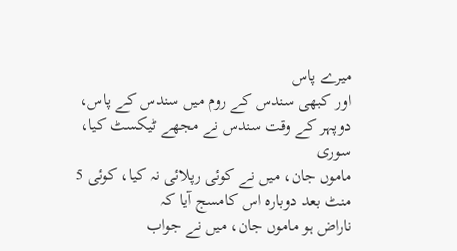میرے پاس
اور کبھی سندس کے روم میں سندس کے پاس، دوپہر کے وقت سندس نے مجھے ٹیکسٹ کیا، سوری
ماموں جان، میں نے کوئی رپلائی نہ کیا، کوئی 5 منٹ بعد دوبارہ اس کامسج آیا کہ
ناراض ہو ماموں جان، میں نے جواب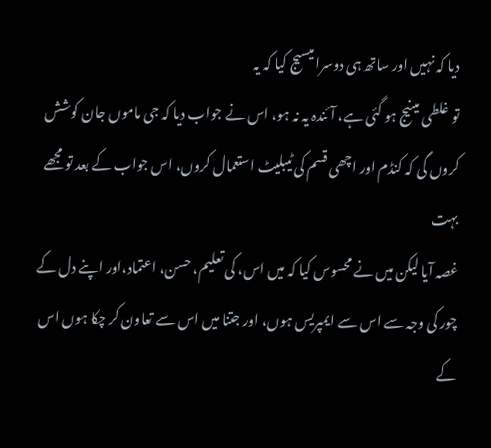دیا کہ نہیں اور ساتھ ہی دوسرا میسیج کیا کہ یہ
تو غلطی مینیج ہو گئی ہے، آئندہ یہ نہ ہو، اس نے جواب دیا کہ جی ماموں جان کوشش
کروں گی کہ کنڈم اور اچھی قسم کی ٹیبلیٹ استعمال کروں، اس جواب کے بعد تو مجھے بہت
غصہ آیا لیکن میں نے محسوس کیا کہ میں اس، کی تعلیم، حسن، اعتماد،اور اپنے دل کے
چور کی وجہ سے اس سے ایمپریس ہوں، اور جتنا میں اس سے تعاون کر چکا ہوں اس کے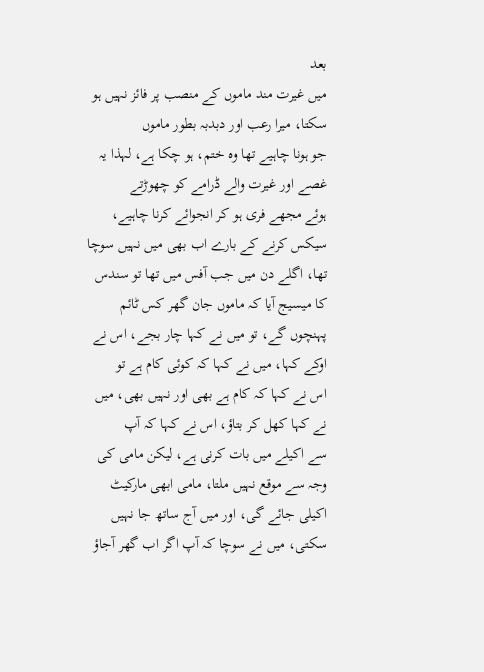بعد
میں غیرت مند ماموں کے منصب پر فائز نہیں ہو سکتا، میرا رعب اور دبدبہ بطور ماموں
جو ہونا چاہیے تھا وہ ختم، ہو چکا ہے، لہذا یہ غصے اور غیرت والے ڈرامے کو چھوڑتے
ہوئے مجھے فری ہو کر انجوائے کرنا چاہیے، سیکس کرنے کے بارے اب بھی میں نہیں سوچا
تھا، اگلے دن میں جب آفس میں تھا تو سندس کا میسیج آیا کہ ماموں جان گھر کس ٹائم
پہنچوں گے، تو میں نے کہا چار بجے، اس نے اوکے کہا، میں نے کہا کہ کوئی کام ہے تو
اس نے کہا کہ کام ہے بھی اور نہیں بھی، میں نے کہا کھل کر بتاؤ، اس نے کہا کہ آپ
سے اکیلے میں بات کرنی ہے، لیکن مامی کی وجہ سے موقع نہیں ملتا، مامی ابھی مارکیٹ
اکیلی جائے گی، اور میں آج ساتھ جا نہیں سکتی، میں نے سوچا کہ آپ اگر اب گھر آجاؤ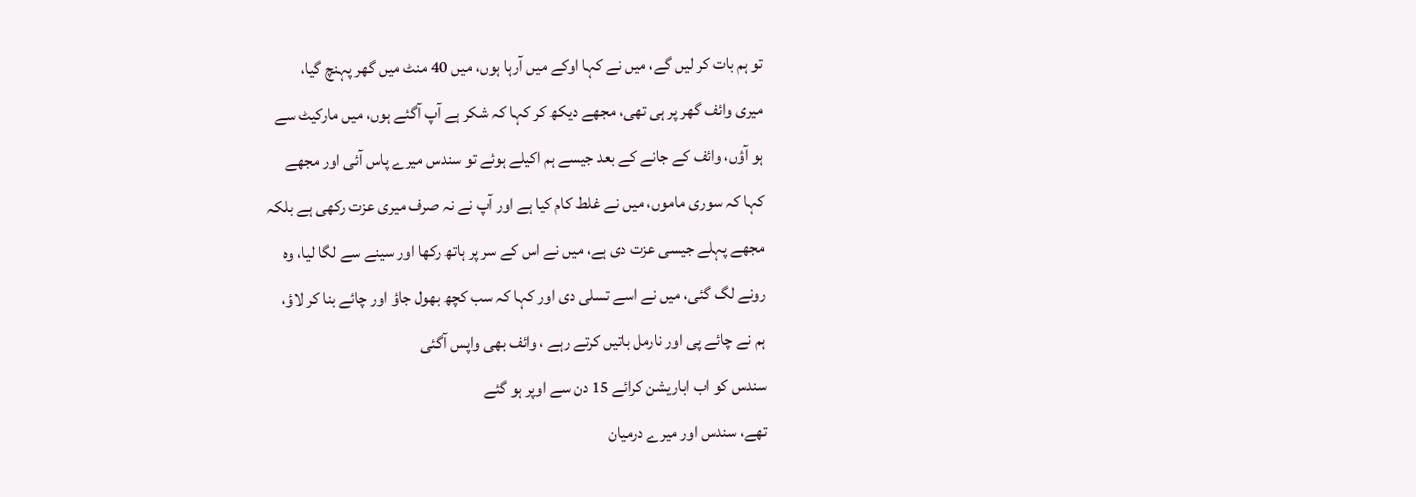تو ہم بات کر لیں گے، میں نے کہا اوکے میں آرہا ہوں، میں 40 منٹ میں گھر پہنچ گیا،
میری وائف گھر پر ہی تھی، مجھے دیکھ کر کہا کہ شکر ہے آپ آگئے ہوں، میں مارکیٹ سے
ہو آؤں، وائف کے جانے کے بعد جیسے ہم اکیلے ہوئے تو سندس میرے پاس آئی اور مجھے
کہا کہ سوری ماموں، میں نے غلط کام کیا ہے اور آپ نے نہ صرف میری عزت رکھی ہے بلکہ
مجھے پہلے جیسی عزت دی ہے، میں نے اس کے سر پر ہاتھ رکھا اور سینے سے لگا لیا، وہ
رونے لگ گئی، میں نے اسے تسلی دی اور کہا کہ سب کچھ بھول جاؤ اور چائے بنا کر لاؤ،
ہم نے چائے پی اور نارمل باتیں کرتے رہے ، وائف بھی واپس آگئی
سندس کو اب اباریشن کرائے 15 دن سے اوپر ہو گئے
تھے، سندس اور میرے درمیان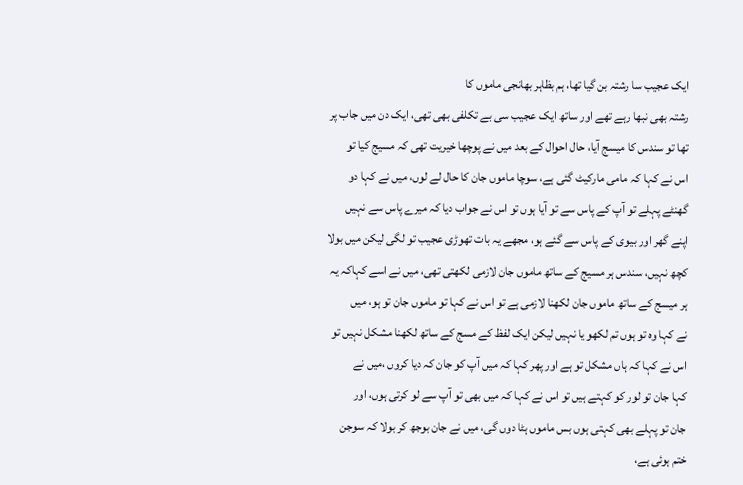ایک عجیب سا رشتہ بن گیا تھا، ہم بظاہر بھانجی ماموں کا
رشتہ بھی نبھا رہے تھے اور ساتھ ایک عجیب سی بے تکلفی بھی تھی، ایک دن میں جاب پر
تھا تو سندس کا میسج آیا، حال احوال کے بعد میں نے پوچھا خیریت تھی کہ مسیج کیا تو
اس نے کہا کہ مامی مارکیٹ گئی ہے، سوچا ماموں جان کا حال لے لوں، میں نے کہا دو
گھنٹے پہلے تو آپ کے پاس سے تو آیا ہوں تو اس نے جواب دیا کہ میرے پاس سے نہیں
اپنے گھر اور بیوی کے پاس سے گئے ہو، مجھے یہ بات تھوڑی عجیب تو لگی لیکن میں بولا
کچھ نہیں، سندس ہر مسیج کے ساتھ ماموں جان لازمی لکھتی تھی، میں نے اسے کہاکہ یہ
ہر میسج کے ساتھ ماموں جان لکھنا لازمی ہے تو اس نے کہا تو ماموں جان تو ہو، میں
نے کہا وہ تو ہوں تم لکھو یا نہیں لیکن ایک لفظ کے مسج کے ساتھ لکھنا مشکل نہیں تو
اس نے کہا کہ ہاں مشکل تو ہے اور پھر کہا کہ میں آپ کو جان کہ دیا کروں ،میں نے
کہا جان تو لور کو کہتے ہیں تو اس نے کہا کہ میں بھی تو آپ سے لو کرتی ہوں، اور
جان تو پہلے بھی کہتی ہوں بس ماموں ہٹا دوں گی، میں نے جان بوجھ کر بولا کہ سوجن
ختم ہوئی ہے،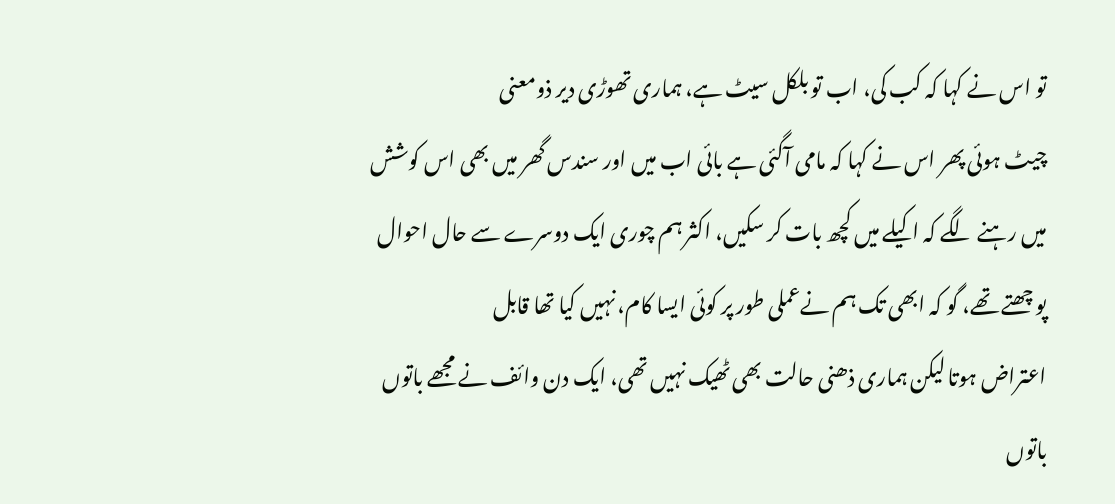تو اس نے کہا کہ کب کی، اب تو بلکل سیٹ ہے، ہماری تھوڑی دیر ذومعنی
چیٹ ہوئی پھر اس نے کہا کہ مامی آگئی ہے بائی اب میں اور سندس گھر میں بھی اس کوشش
میں رہنے لگے کہ اکیلے میں کچھ بات کر سکیں، اکثر ہم چوری ایک دوسرے سے حال احوال
پو چھتے تھے، گو کہ ابھی تک ہم نےعملی طور پر کوئی ایسا کام، نہیں کیا تھا قابل
اعتراض ہوتا لیکن ہماری ذھنی حالت بھی ٹھیک نہیں تھی، ایک دن وائف نے مجھے باتوں
باتوں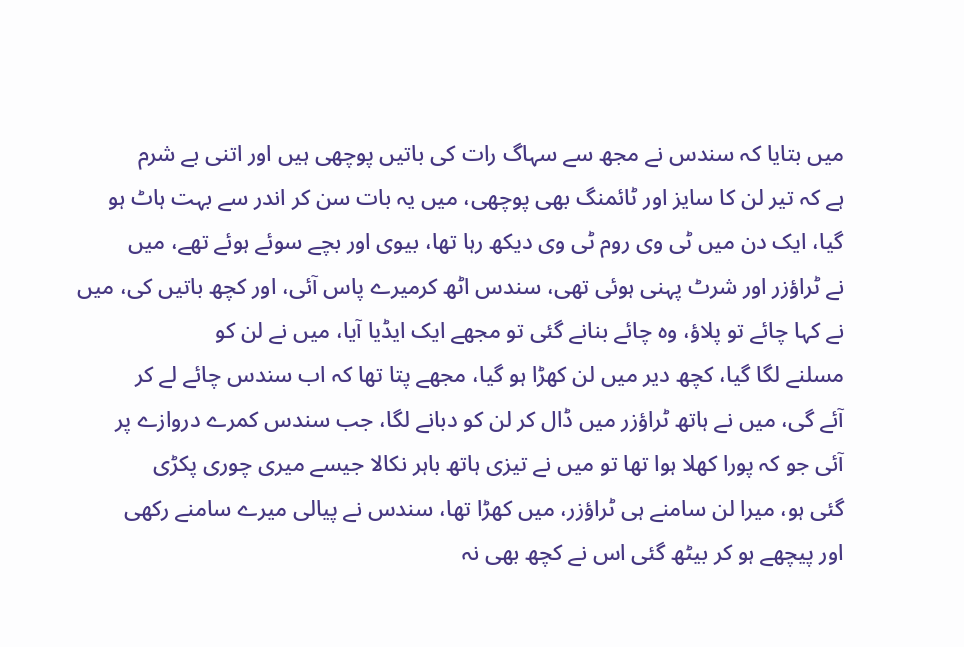میں بتایا کہ سندس نے مجھ سے سہاگ رات کی باتیں پوچھی ہیں اور اتنی بے شرم
ہے کہ تیر لن کا سایز اور ٹائمنگ بھی پوچھی، میں یہ بات سن کر اندر سے بہت ہاٹ ہو
گیا، ایک دن میں ٹی وی روم ٹی وی دیکھ رہا تھا، بیوی اور بچے سوئے ہوئے تھے، میں
نے ٹراؤزر اور شرٹ پہنی ہوئی تھی، سندس اٹھ کرمیرے پاس آئی، اور کچھ باتیں کی، میں
نے کہا چائے تو پلاؤ، وہ چائے بنانے گئی تو مجھے ایک ایڈیا آیا، میں نے لن کو
مسلنے لگا گیا، کچھ دیر میں لن کھڑا ہو گیا، مجھے پتا تھا کہ اب سندس چائے لے کر
آئے گی، میں نے ہاتھ ٹراؤزر میں ڈال کر لن کو دبانے لگا، جب سندس کمرے دروازے پر
آئی جو کہ پورا کھلا ہوا تھا تو میں نے تیزی ہاتھ باہر نکالا جیسے میری چوری پکڑی
گئی ہو، میرا لن سامنے ہی ٹراؤزر، میں کھڑا تھا، سندس نے پیالی میرے سامنے رکھی
اور پیچھے ہو کر بیٹھ گئی اس نے کچھ بھی نہ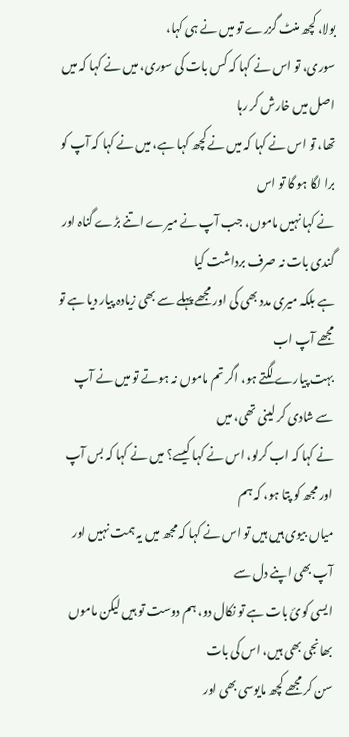بولا، کچھ منٹ گزرے تو میں نے ہی کہا،
سوری، تو اس نے کہا کہ کس بات کی سوری، میں نے کہا کہ میں اصل میں خارش کر رہا
تھا، تو اس نے کہا کہ میں نے کچھ کہا ہے، میں نے کہا کہ آپ کو برا لگا ہو گا تو اس
نے کہا نہیں ماموں، جب آپ نے میرے اتنے بڑے گناہ اور گندی بات نہ صرف برداشت کیا
ہے بلکہ میری مدد بھی کی اور مجھے پہلے سے بھی زیادہ پیار دیا ہے تو مجھے آپ اب
بہت پیارے لگتے ہو، اگر تم ماموں نہ ہوتے تو میں نے آپ سے شادی کر لینی تھی، میں
نے کہا کہ اب کرلو، اس نے کہا کیسے؟ میں نے کہا کہ بس آپ اور مجھ کو پتا ہو، کہ ہم
میاں بیوی ہیں ہیں تو اس نے کہا کہ مجھ میں یہ ہمت نہیں اور آپ بھی اپنے دل سے
ایسی کوئ بات ہے تو نکال دو، ہم دوست تو ہیں لیکن ماموں بھانجی بھی ہیں، اس کی بات
سن کر مجھے کچھ مایوسی بھی اور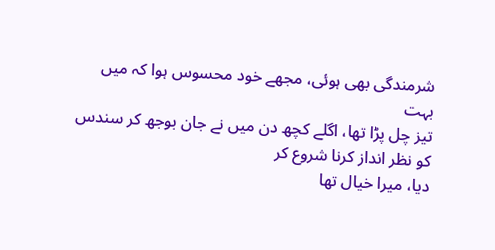شرمندگی بھی ہوئی، مجھے خود محسوس ہوا کہ میں بہت
تیز چل پڑا تھا، اگلے کچھ دن میں نے جان بوجھ کر سندس کو نظر انداز کرنا شروع کر
دیا، میرا خیال تھا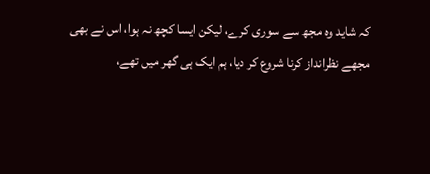کہ شاید وہ مجھ سے سوری کرے، لیکن ایسا کچھ نہ ہوا، اس نے بھی
مجھے نظرانداز کرنا شروع کر دیا، ہم ایک ہی گھر میں تھے،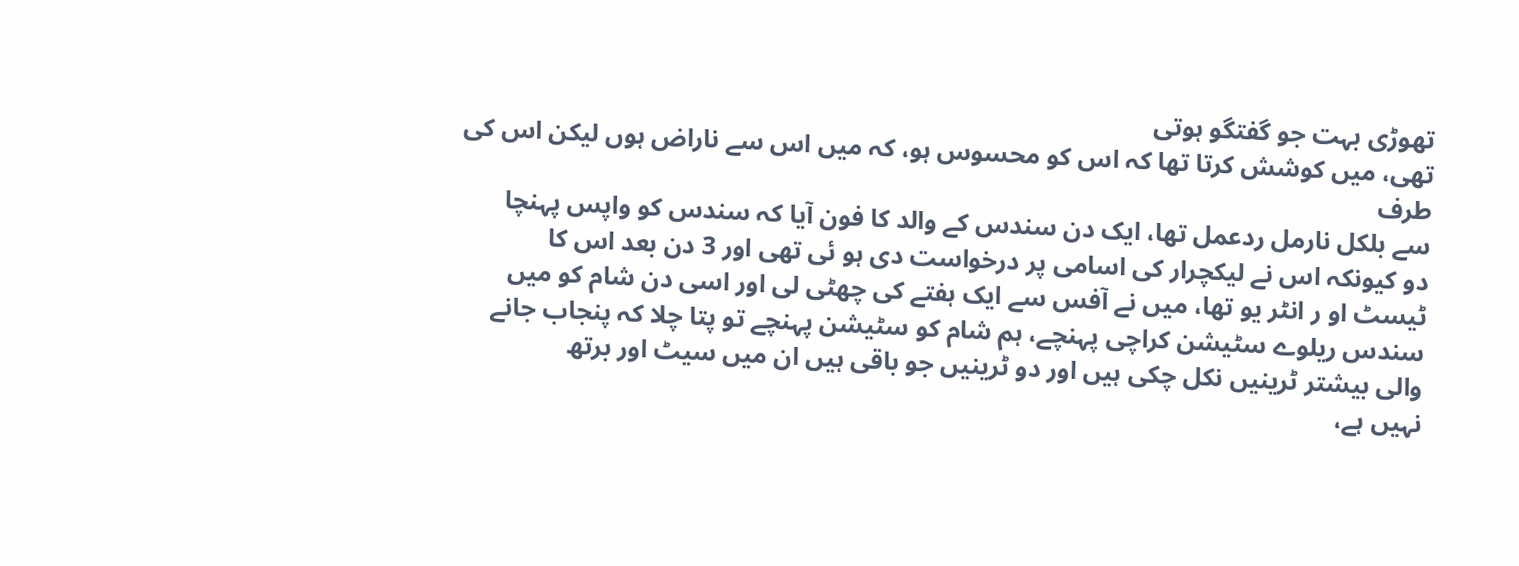تھوڑی بہت جو گفتگو ہوتی
تھی، میں کوشش کرتا تھا کہ اس کو محسوس ہو، کہ میں اس سے ناراض ہوں لیکن اس کی طرف
سے بلکل نارمل ردعمل تھا، ایک دن سندس کے والد کا فون آیا کہ سندس کو واپس پہنچا
دو کیونکہ اس نے لیکچرار کی اسامی پر درخواست دی ہو ئی تھی اور 3 دن بعد اس کا
ٹیسٹ او ر انٹر یو تھا، میں نے آفس سے ایک ہفتے کی چھٹی لی اور اسی دن شام کو میں
سندس ریلوے سٹیشن کراچی پہنچے، ہم شام کو سٹیشن پہنچے تو پتا چلا کہ پنجاب جانے
والی بیشتر ٹرینیں نکل چکی ہیں اور دو ٹرینیں جو باقی ہیں ان میں سیٹ اور برتھ
نہیں ہے،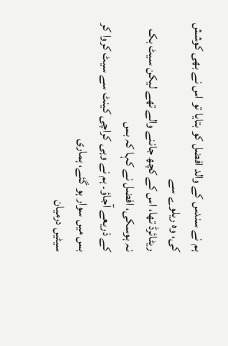ہم نے سندس کے والد افضل کو بتایا تو اس نے بھی کوشش کی، وہ ریلوے سے
ریٹائرڈ تھا، اس کے کچھ جاننے والے تھے لیکن سیٹ بک نہ ہوسکی، افضل نے کہا کہ بس
کے ذریعے آجاؤ۔ ہم نے وہی کراچی کینٹ سے سیٹ کروا کر بس میں سوار ہو گئے، ہماری
سیٹیں درمیان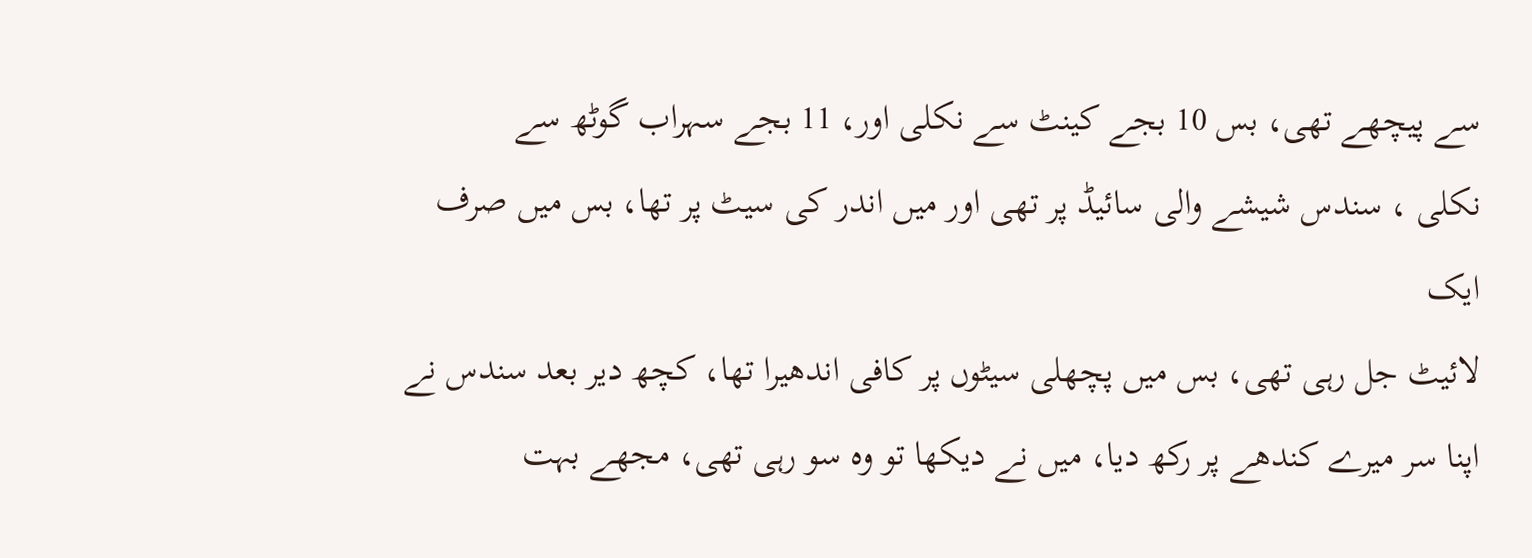سے پیچھے تھی، بس 10 بجے کینٹ سے نکلی اور، 11 بجے سہراب گوٹھ سے
نکلی ، سندس شیشے والی سائیڈ پر تھی اور میں اندر کی سیٹ پر تھا، بس میں صرف ایک
لائیٹ جل رہی تھی، بس میں پچھلی سیٹوں پر کافی اندھیرا تھا، کچھ دیر بعد سندس نے
اپنا سر میرے کندھے پر رکھ دیا، میں نے دیکھا تو وہ سو رہی تھی، مجھے بہت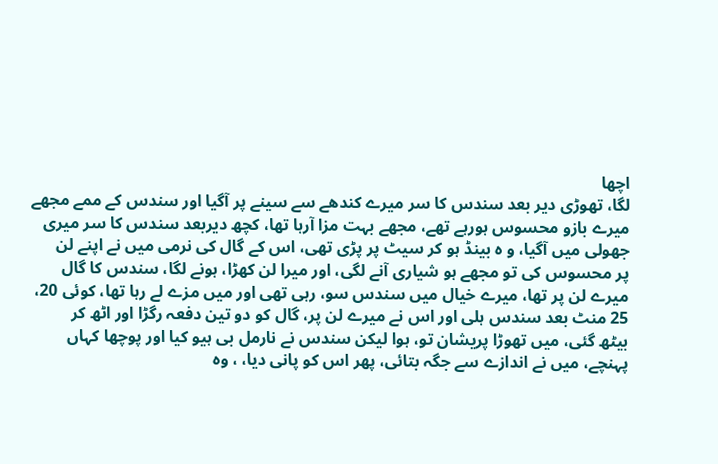اچھا
لگا، تھوڑی دیر بعد سندس کا سر میرے کندھے سے سینے پر آگیا اور سندس کے ممے مجھے
میرے بازو محسوس ہورہے تھے، مجھے بہت مزا آرہا تھا، کچھ دیربعد سندس کا سر میری
جھولی میں آگیا، و ہ بینڈ ہو کر سیٹ پر پڑی تھی، اس کے گال کی نرمی میں نے اپنے لن
پر محسوس کی تو مجھے ہو شیاری آنے لگی، اور میرا لن کھڑا، ہونے لگا، سندس کا گال
میرے لن پر تھا، میرے خیال میں سندس سو، رہی تھی اور میں مزے لے رہا تھا، کوئی 20،
25 منٹ بعد سندس ہلی اور اس نے میرے لن پر، گال کو دو تین دفعہ رگڑا اور اٹھ کر
بیٹھ گئی، میں تھوڑا پریشان تو، ہوا لیکن سندس نے نارمل بی ہیو کیا اور پوچھا کہاں
پہنچے، میں نے اندازے سے جگہ بتائی، پھر اس کو پانی دیا، ، وہ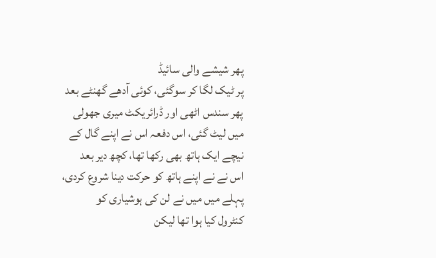پھر شیشے والی سائیڈ
پر ٹیک لگا کر سوگئی، کوئی آدھے گھنٹے بعد پھر سندس اٹھی اور ڈرائریکٹ میری جھولی
میں لیٹ گئی، اس دفعہ اس نے اپنے گال کے نیچے ایک ہاتھ بھی رکھا تھا، کچھ دیر بعد
اس نے نے اپنے ہاتھ کو حرکت دینا شروع کردی، پہلے میں میں نے لن کی ہوشیاری کو
کنٹرول کیا ہوا تھا لیکن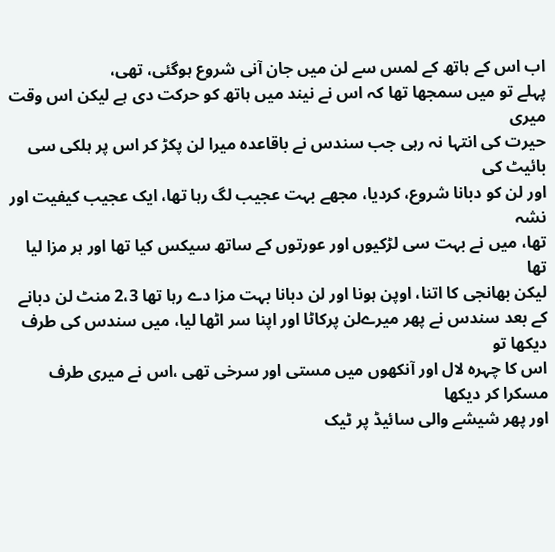اب اس کے ہاتھ کے لمس سے لن میں جان آنی شروع ہوگئی، تھی،
پہلے تو میں سمجھا تھا کہ اس نے نیند میں ہاتھ کو حرکت دی ہے لیکن اس وقت میری
حیرت کی انتہا نہ رہی جب سندس نے باقاعدہ میرا لن پکڑ کر اس پر ہلکی سی بائیٹ کی
اور لن کو دبانا شروع، کردیا، مجھے بہت عجیب لگ رہا تھا، ایک عجیب کیفیت اور نشہ
تھا، میں نے بہت سی لڑکیوں اور عورتوں کے ساتھ سیکس کیا تھا اور ہر مزا لیا تھا
لیکن بھانجی کا اتنا، اوپن ہونا اور لن دبانا بہت مزا دے رہا تھا 2،3 منٹ لن دبانے
کے بعد سندس نے پھر میرےلن پرکاٹا اور اپنا سر اٹھا لیا، میں سندس کی طرف دیکھا تو
اس کا چہرہ لال اور آنکھوں میں مستی اور سرخی تھی ،اس نے میری طرف مسکرا کر دیکھا
اور پھر شیشے والی سائیڈ پر ٹیک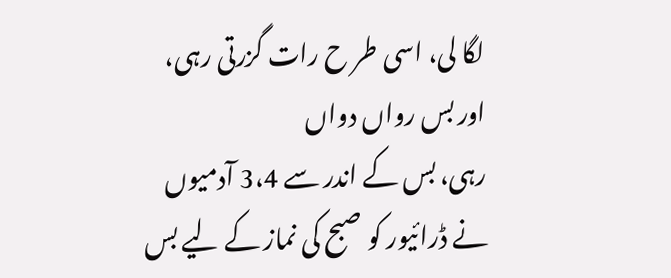لگا لی، اسی طر ح رات گزرتی رہی، اور بس رواں دواں
رہی، بس کے اندر سے 3،4 آدمیوں نے ڈرائیور کو صبح کی نماز کے لیے بس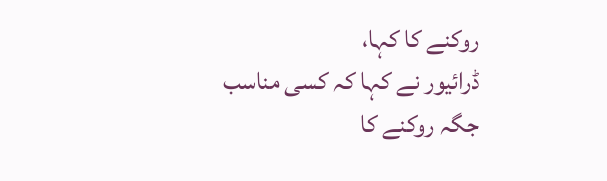روکنے کا کہا،
ڈرائیور نے کہا کہ کسی مناسب جگہ روکنے کا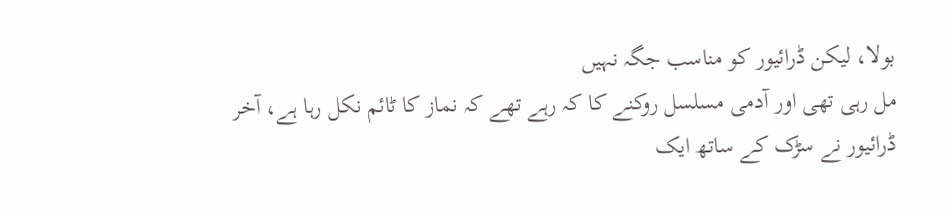بولا، لیکن ڈرائیور کو مناسب جگہ نہیں
مل رہی تھی اور آدمی مسلسل روکنے کا کہ رہے تھے کہ نماز کا ٹائم نکل رہا ہے، آخر
ڈرائیور نے سڑک کے ساتھ ایک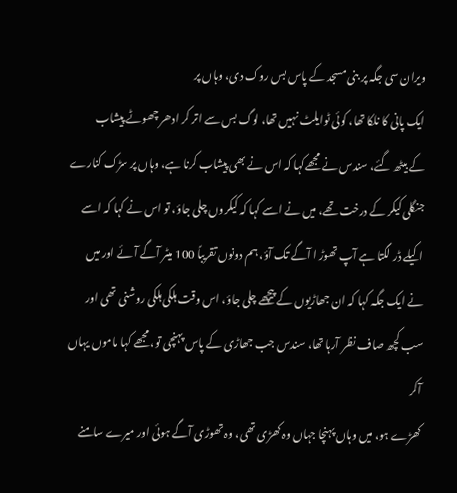ویران سی جگہ پر بنی مسجد کے پاس بس روک دی، وہاں پر
ایک پانی کا نلکا تھا، کوئی ٹوایلٹ نہیں تھا، لوگ بس سے اتر کر ادھر چھوٹے پیشاب
کے بیٹھ گئے، سندس نے مجھےکہا کہ اس نے بھی پیشاب کرنا ہے، وہاں پر سڑک کنارے
جنگلی کیکر کے درخت تھے، میں نے اسے کہا کہ کیکروں چلی جاؤ، تو اس نے کہا کہ اسے
اکیلے ڈر لگتا ہے آپ تھوڑ ا آگے تک آؤ، ہم دونوں تقریباً 100 میٹر آگے آئے اور میں
نے ایک جگہ کہا کہ ان جھاڑیوں کے پیچھے چلی جاؤ، اس وقت ہلکی ہلکی روشنی تھی اور
سب کچھ صاف نظر آرہا تھا، سندس جب جھاڑی کے پاس پہنچی تو، مجھے کہا ماموں یہاں آکر
کھڑے ہو، میں وہاں پہنچا جہاں وہ کھڑی تھی، وہ تھوڑی آگے ہوئی اور میرے سامنے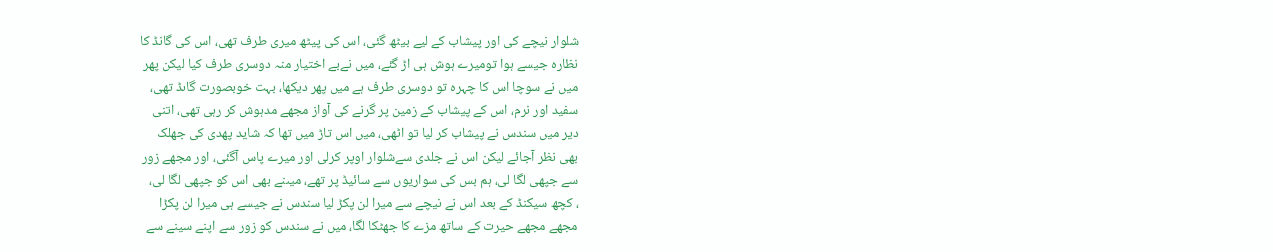شلوار نیچے کی اور پیشاب کے لیے بیٹھ گئی، اس کی پیٹھ میری طرف تھی، اس کی گانڈ کا
نظارہ جیسے ہوا تومیرے ہوش ہی اڑ گئے، میں نےبے اختیار منہ دوسری طرف کیا لیکن پھر
میں نے سوچا اس کا چہرہ تو دوسری طرف ہے میں پھر دیکھا، بہت خوبصورت گاںڈ تھی،
سفید اور نرم، اس کے پیشاب کے زمین پر گرنے کی آواز مجھے مدہوش کر رہی تھی، اتنی
دیر میں سندس نے پیشاب کر لیا تو اٹھی، میں اس تاڑ میں تھا کہ شاید پھدی کی جھلک
بھی نظر آجائے لیکن اس نے جلدی سےشلوار اوپر کرلی اور میرے پاس آگئی، اور مجھے زور
سے جپھی لگا لی، ہم بس کی سواریوں سے سائیڈ پر تھے، میںنے بھی اس کو جپھی لگا لی،
، کچھ سیکنڈ کے بعد اس نے نیچے سے میرا لن پکڑ لیا سندس نے جیسے ہی میرا لن پکڑا
مجھے مجھے حیرت کے ساتھ مزے کا جھٹکا لگا، میں نے سندس کو زور سے اپنے سینے سے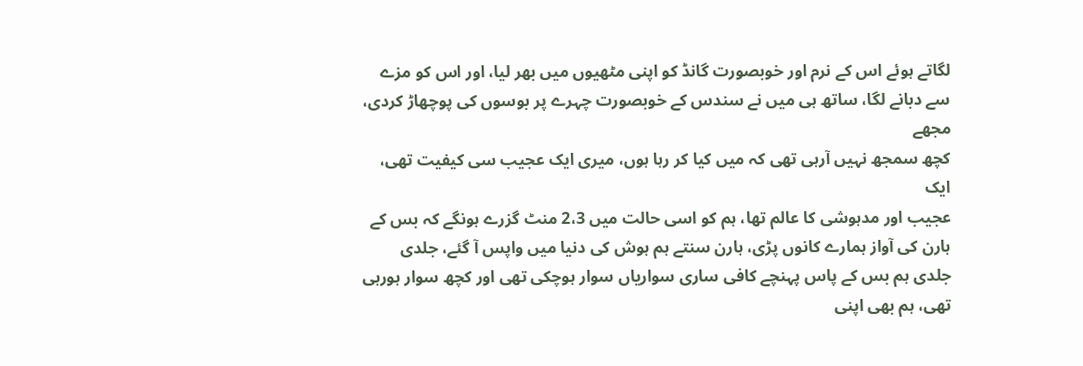لگاتے ہوئے اس کے نرم اور خوبصورت گانڈ کو اپنی مٹھیوں میں بھر لیا، اور اس کو مزے
سے دبانے لگا، ساتھ ہی میں نے سندس کے خوبصورت چہرے پر بوسوں کی پوچھاڑ کردی، مجھے
کچھ سمجھ نہیں آرہی تھی کہ میں کیا کر رہا ہوں، میری ایک عجیب سی کیفیت تھی، ایک
عجیب اور مدہوشی کا عالم تھا، ہم کو اسی حالت میں 2،3 منٹ گزرے ہونگے کہ بس کے
ہارن کی آواز ہمارے کانوں پڑی، ہارن سنتے ہم ہوش کی دنیا میں واپس آ گئے، جلدی
جلدی ہم بس کے پاس پہنچے کافی ساری سواریاں سوار ہوچکی تھی اور کچھ سوار ہورہی
تھی، ہم بھی اپنی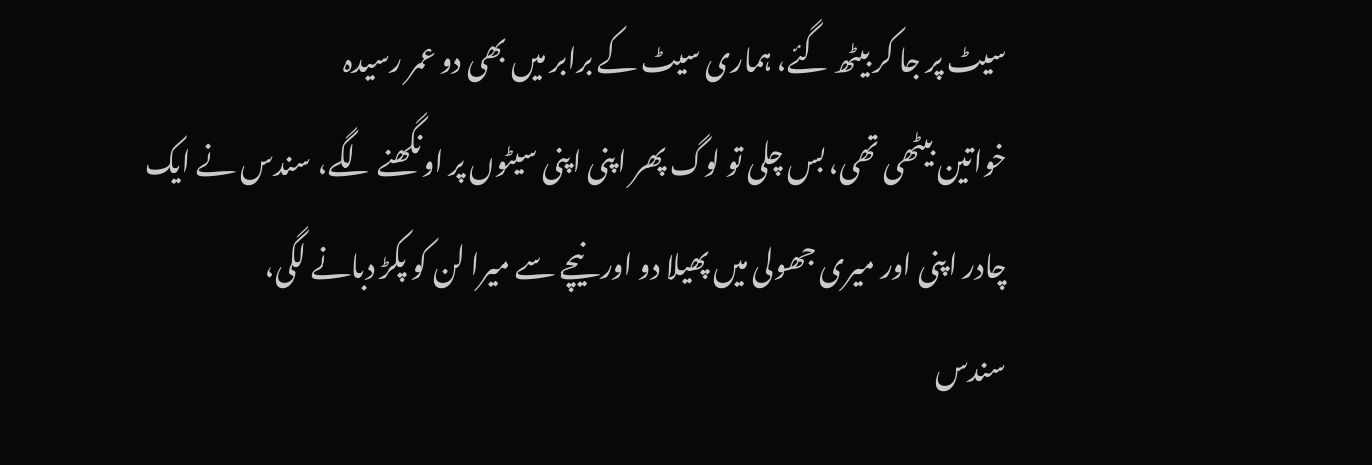سیٹ پر جا کر بیٹھ گئے، ہماری سیٹ کے برابر میں بھی دو عمر رسیدہ
خواتین بیٹھی تھی، بس چلی تو لوگ پھر اپنی اپنی سیٹوں پر اونگھنے لگے، سندس نے ایک
چادر اپنی اور میری جھولی میں پھیلا دو اور نیچے سے میرا لن کو پکڑ دبانے لگی،
سندس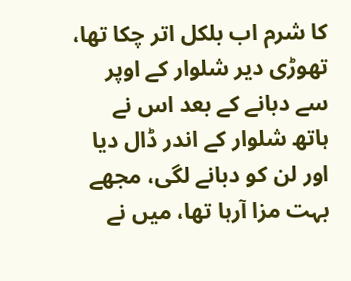کا شرم اب بلکل اتر چکا تھا، تھوڑی دیر شلوار کے اوپر سے دبانے کے بعد اس نے
ہاتھ شلوار کے اندر ڈال دیا اور لن کو دبانے لگی، مجھے بہت مزا آرہا تھا، میں نے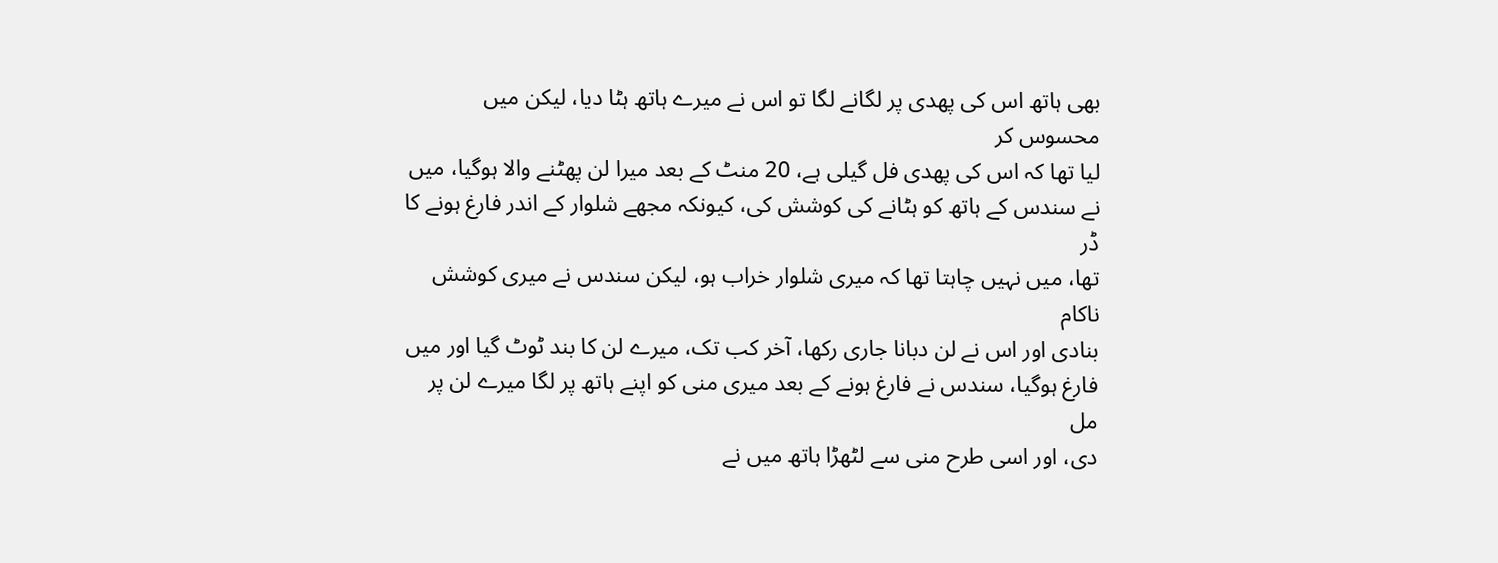بھی ہاتھ اس کی پھدی پر لگانے لگا تو اس نے میرے ہاتھ ہٹا دیا، لیکن میں محسوس کر
لیا تھا کہ اس کی پھدی فل گیلی ہے، 20 منٹ کے بعد میرا لن پھٹنے والا ہوگیا، میں
نے سندس کے ہاتھ کو ہٹانے کی کوشش کی، کیونکہ مجھے شلوار کے اندر فارغ ہونے کا ڈر
تھا، میں نہیں چاہتا تھا کہ میری شلوار خراب ہو، لیکن سندس نے میری کوشش ناکام
بنادی اور اس نے لن دبانا جاری رکھا، آخر کب تک، میرے لن کا بند ٹوٹ گیا اور میں
فارغ ہوگیا، سندس نے فارغ ہونے کے بعد میری منی کو اپنے ہاتھ پر لگا میرے لن پر مل
دی، اور اسی طرح منی سے لٹھڑا ہاتھ میں نے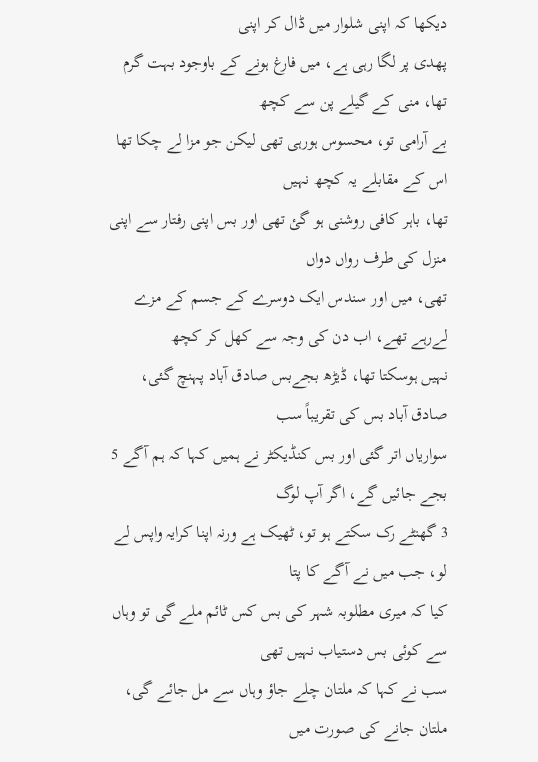دیکھا کہ اپنی شلوار میں ڈال کر اپنی
پھدی پر لگا رہی ہے، میں فارغ ہونے کے باوجود بہت گرم تھا، منی کے گیلے پن سے کچھ
بے آرامی تو، محسوس ہورہی تھی لیکن جو مزا لے چکا تھا اس کے مقابلے یہ کچھ نہیں
تھا، باہر کافی روشنی ہو گئ تھی اور بس اپنی رفتار سے اپنی منزل کی طرف رواں دواں
تھی، میں اور سندس ایک دوسرے کے جسم کے مزے لےرہے تھے، اب دن کی وجہ سے کھل کر کچھ
نہیں ہوسکتا تھا، ڈیڑھ بجےبس صادق آباد پہنچ گئی، صادق آباد بس کی تقریباً سب
سواریاں اتر گئی اور بس کنڈیکٹر نے ہمیں کہا کہ ہم آگے 5 بجے جائیں گے، اگر آپ لوگ
3 گھنٹے رک سکتے ہو تو، ٹھیک ہے ورنہ اپنا کرایہ واپس لے لو، جب میں نے آگے کا پتا
کیا کہ میری مطلوبہ شہر کی بس کس ٹائم ملے گی تو وہاں سے کوئی بس دستیاب نہیں تھی
سب نے کہا کہ ملتان چلے جاؤ وہاں سے مل جائے گی، ملتان جانے کی صورت میں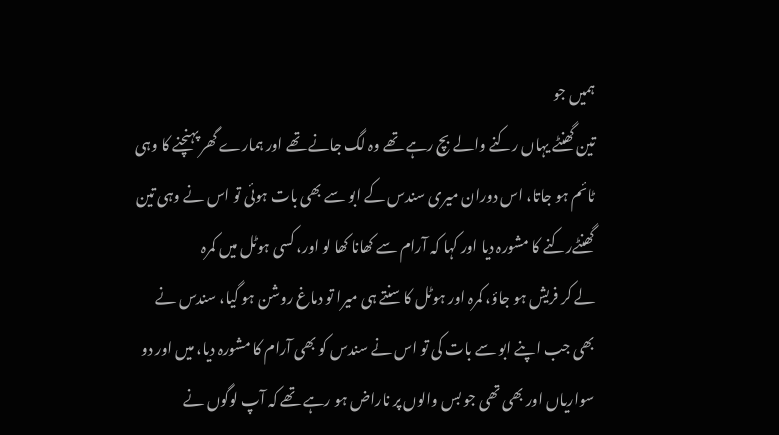ہمیں جو
تین گھنٹے یہاں رکنے والے بچ رہے تھے وہ لگ جانے تھے اور ہمارے گھر پہنچنے کا وہی
ٹائم ہو جاتا، اس دوران میری سندس کے ابو سے بھی بات ہوئی تو اس نے وہی تین
گھنٹےرکنے کا مشورہ دیا اور کہا کہ آرام سے کھانا کھا لو اور، کسی ہوٹل میں کمرہ
لے کر فریش ہو جاؤ، کمرہ اور ہوٹل کا سنتے ہی میرا تو دماغ روشن ہو گیا، سندس نے
بھی جب اپنے ابو سے بات کی تو اس نے سندس کو بھی آرام کا مشورہ دیا، میں اور دو
سواریاں اور بھی تھی جو بس والوں پر ناراض ہو رہے تھے کہ آپ لوگوں نے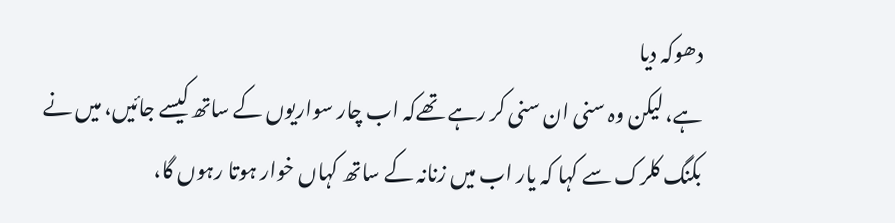دھوکہ دیا
ہے، لیکن وہ سنی ان سنی کر رہے تھےکہ اب چار سواریوں کے ساتھ کیسے جائیں، میں نے
بکنگ کلرک سے کہا کہ یار اب میں زنانہ کے ساتھ کہاں خوار ہوتا رہوں گا،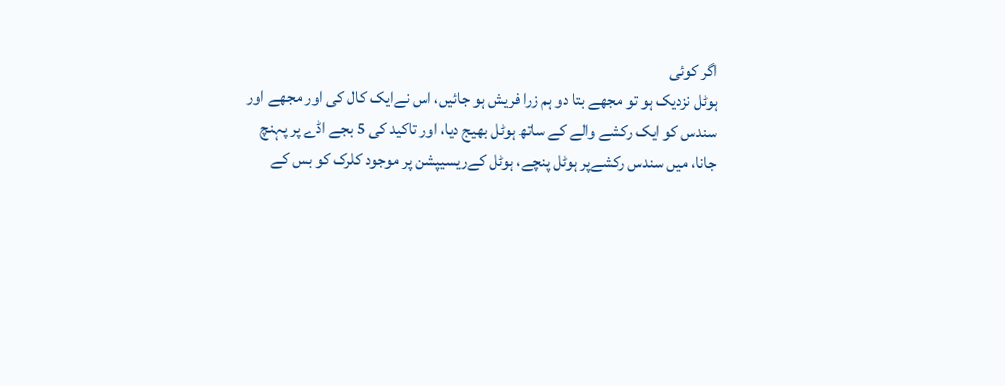اگر کوئی
ہوٹل نزدیک ہو تو مجھے بتا دو ہم زرا فریش ہو جائیں، اس نےایک کال کی اور مجھے اور
سندس کو ایک رکشے والے کے ساتھ ہوٹل بھیج دیا، اور تاکید کی 5 بجے اڈے پر پہنچ
جانا، میں سندس رکشےپر ہوٹل پنچے، ہوٹل کےریسیپشن پر موجود کلرک کو بس کے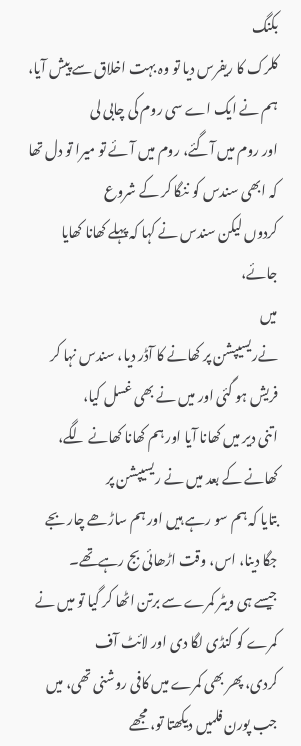بکنگ
کلرک کا ریفرس دیا تو وہ بہت اخلاق سے پیش آیا، ہم نے ایک اے سی روم کی چابی لی
اور روم میں آگئے، روم میں آئے تو میرا تو دل تھا کہ ابھی سندس کو ننگا کر کے شروع
کردوں لیکن سندس نے کہا کہ پہلے کھانا کھایا جائے،
میں
نےریسیپشن پر کھانے کا آڈر دیا، سندس نہا کر فریش ہو گئی اور میں نے بھی غسل کیا،
اتنی دیر میں کھانا آیا اور ہم کھانا کھانے لگے، کھانے کے بعد میں نے ریسیپشن پر
بتایا کہ ہم سو رہے ہیں اور ہم ساڑھے چار بجے جگا دینا، اس، وقت اڑھائی بج رہےتھے۔
جیسے ہی ویٹر کمرے سے برتن اٹھا کر گیا تو میں نے کمرے کو کنڈی لگا دی اور لائٹ آف
کردی، پھر بھی کمرے میں کافی روشنی تھی، میں جب پورن فلمیں دیکھتا تو، مجھے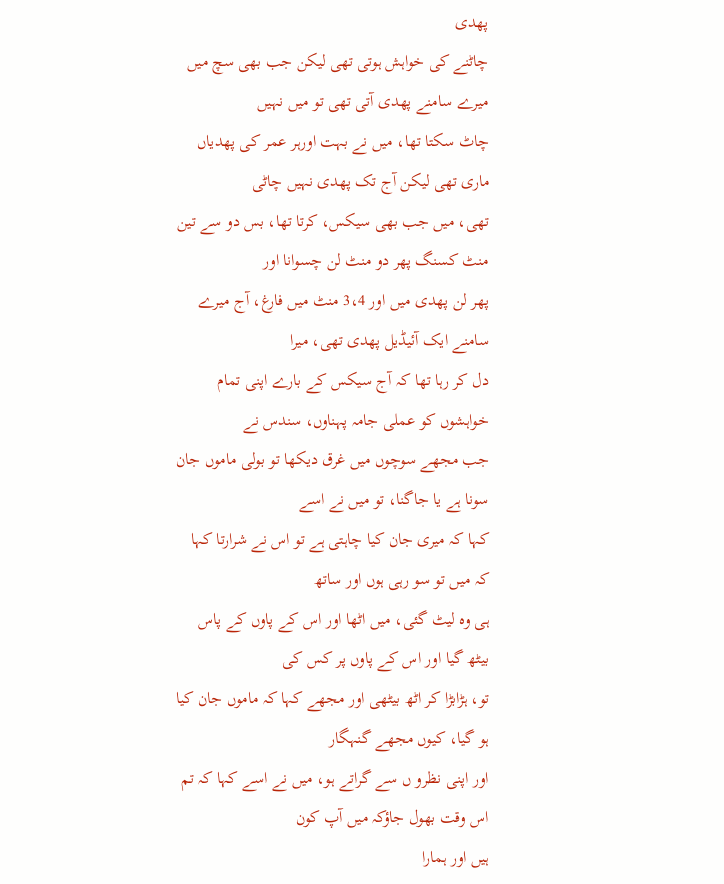پھدی
چاٹنے کی خواہش ہوتی تھی لیکن جب بھی سچ میں میرے سامنے پھدی آتی تھی تو میں نہیں
چاٹ سکتا تھا، میں نے بہت اورہر عمر کی پھدیاں ماری تھی لیکن آج تک پھدی نہیں چاٹی
تھی، میں جب بھی سیکس، کرتا تھا، بس دو سے تین منٹ کسنگ پھر دو منٹ لن چسوانا اور
پھر لن پھدی میں اور 3،4 منٹ میں فارغ، آج میرے سامنے ایک آئیڈیل پھدی تھی، میرا
دل کر رہا تھا کہ آج سیکس کے بارے اپنی تمام خواہشوں کو عملی جامہ پہناوں، سندس نے
جب مجھے سوچوں میں غرق دیکھا تو بولی ماموں جان سونا ہے یا جاگنا، تو میں نے اسے
کہا کہ میری جان کیا چاہتی ہے تو اس نے شرارتا کہا کہ میں تو سو رہی ہوں اور ساتھ
ہی وہ لیٹ گئی، میں اٹھا اور اس کے پاوں کے پاس بیٹھ گیا اور اس کے پاوں پر کس کی
تو، ہڑابڑا کر اٹھ بیٹھی اور مجھے کہا کہ ماموں جان کیا ہو گیا، کیوں مجھے گنہگار
اور اپنی نظرو ں سے گراتے ہو، میں نے اسے کہا کہ تم اس وقت بھول جاؤکہ میں آپ کون
ہیں اور ہمارا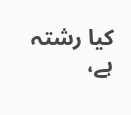کیا رشتہ ہے،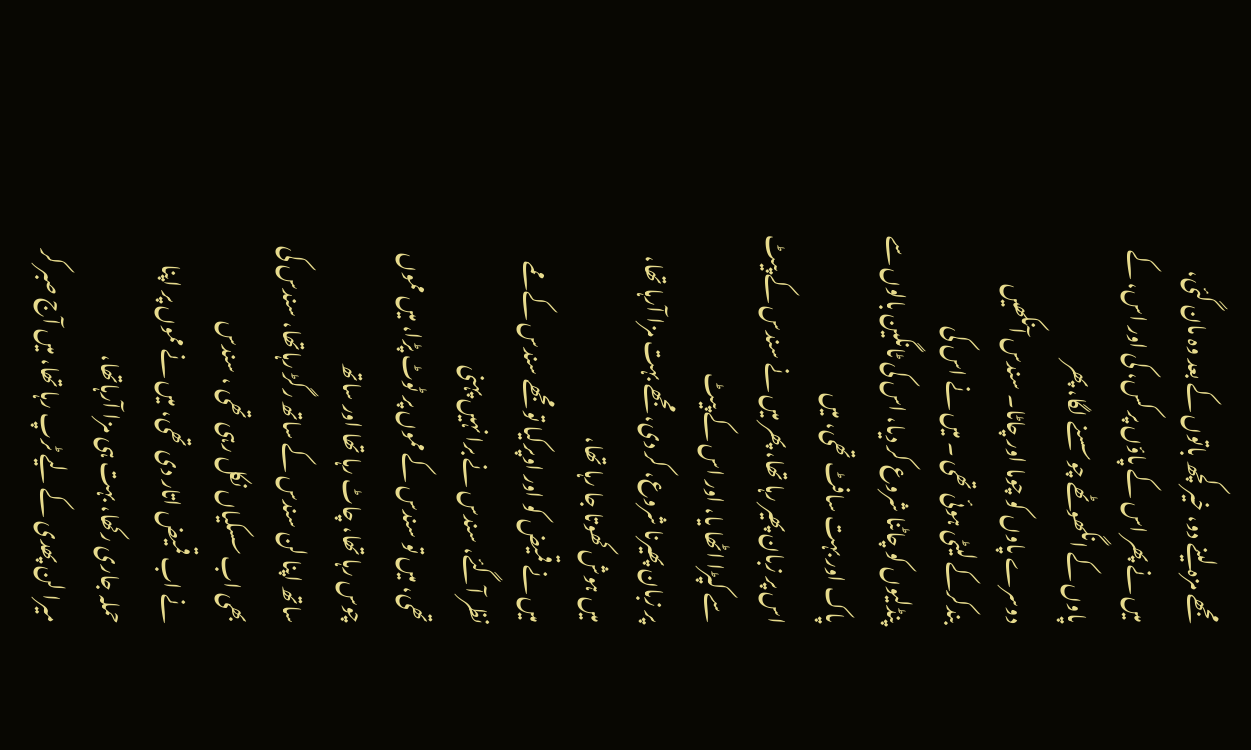مجھے مزہ لینے دو، خیر کچھ باتوں کے بعد وہ مان گئی،
میں نے پھر اس کے پاؤں پر کس، کی اور اس، کے پاوں کے انگھوٹھے چوسسنے لگا، پھر
دوسرے پاوں کو چوما اور چاٹا۔ سندس آنکھیں بندکرکے لیٹی ہوئی تھی ۔ میں نے اس کی
پنڈلیوں کو چاٹنا شروع کر دیا، اس کی ٹانگین بالوں سے پاک اور بہت سافٹ تھی، میں
اس پر زبان پھیر رہا تھا، پھر میں نے سندس کے پیٹ سے کپڑا اٹھا یا، اور اس کے پیٹ
پر زبان پھیرنا شروع، کر دی، مجھے بہت مزا آرہا تھا، میں ہوش کھوتا جا رہا تھا،
میں نے قمیض کو اور اوپرکیا تو مجھے سندس کے ممے نظر آگئے، سندس نے برا نہیں پہنی
تھی، میں تو سندس کے مموں پر ٹوٹ پڑا، میں مموں چوس رہا تھا، چاٹ رہا تھا اور ساتھ
ساتھ اپنا لن سندس کے ساتھ رگڑ رہاتھا، سندس کی بھی اب سسکیاں نکل رہی تھی ، سندس
نے اب قمیض اتار دی تھی، میں نے مموں پر اپنا حملہ جاری رکھا، بہت ہی مزا آرہاتھا،
میرا لن پھدی کے لیے ٹرپ رہا تھا، میں آج صبر کر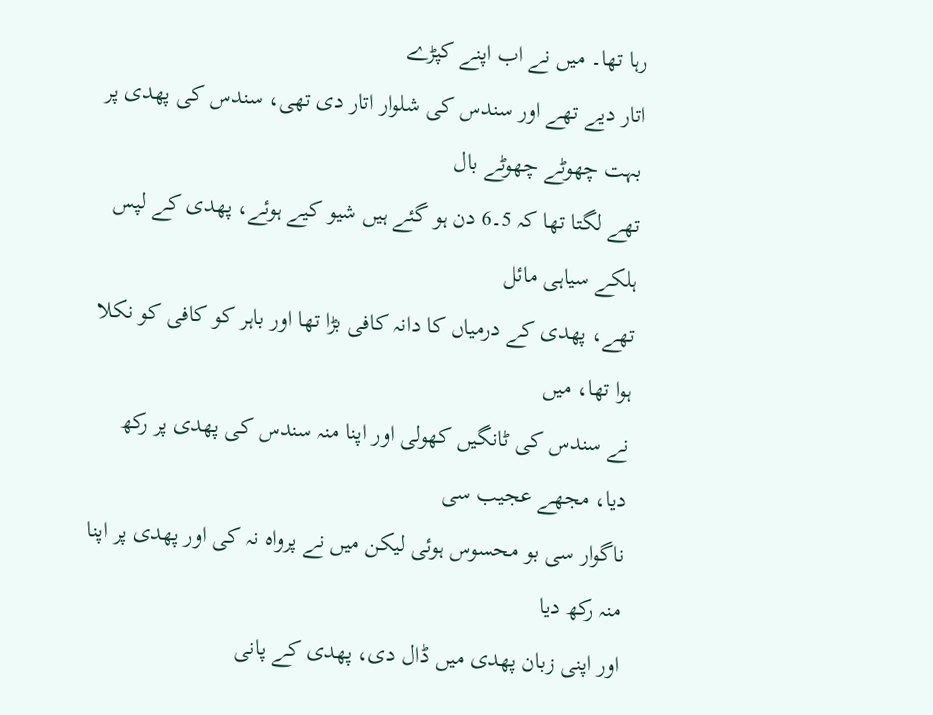رہا تھا۔ میں نے اب اپنے کپڑے
اتار دیے تھے اور سندس کی شلوار اتار دی تھی، سندس کی پھدی پر بہت چھوٹے چھوٹے بال
تھے لگتا تھا کہ 5۔6 دن ہو گئے ہیں شیو کیے ہوئے، پھدی کے لپس ہلکے سیاہی مائل
تھے، پھدی کے درمیاں کا دانہ کافی بڑا تھا اور باہر کو کافی کو نکلا ہوا تھا، میں
نے سندس کی ٹانگیں کھولی اور اپنا منہ سندس کی پھدی پر رکھ دیا، مجھے عجیب سی
ناگوار سی بو محسوس ہوئی لیکن میں نے پرواہ نہ کی اور پھدی پر اپنا منہ رکھ دیا
اور اپنی زبان پھدی میں ڈال دی، پھدی کے پانی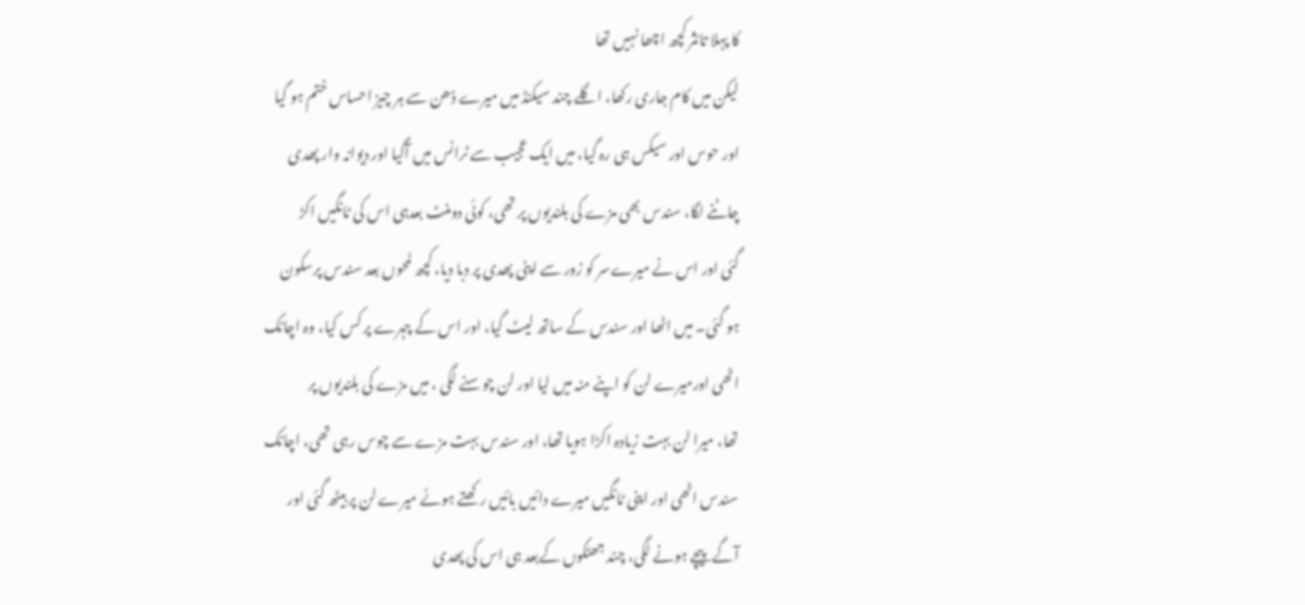کا پہلا تائثر کچھ اچھا نہیں تھا
لیکن میں کام جاری رکھا، اگلے چند سیکنڈ میں میرے ذھن سے ہر چیز احساس ختم ہو گیا
اور حوس اور سیکس ہی رہ گیا، میں ایک عجیب سے ٹرانس میں آگیا اور دیوانہ وار پھدی
چاٹنے لگا، سندس بھی مزے کی بلندیوں پر تھی، کوئی دومنٹ بعدہی اس کی ٹانگیں اکڑ
گئی اور اس نے میرےسر کو زور سے اپنی پھدی پر دبا دیا، کچھ لمحوں بعد سندس پرسکون
ہو گئی۔ میں اٹھا اور سندس کے ساتھ لیٹ گیا، اور اس کے چہرے پر کس کیا، وہ اچانک
اٹھی اورمیرے لن کو اپنے منہ میں لیا اور لن چوسنے لگی ، میں مزے کی بلندیوں پر
تھا، میرا لن بہت زیادہ اکڑا ہویا تھا، اور سندس بہت مزے سے چوس رہی تھی، اچانک
سندس اٹھی اور اپنی ٹانگیں میرے دائیں بائیں رکھتے ہوئے میرے لن پر بیٹھ گئی اور
آگے پیچے ہونے لگی، چند جھٹکوں کےبعد ہی اس کی پھدی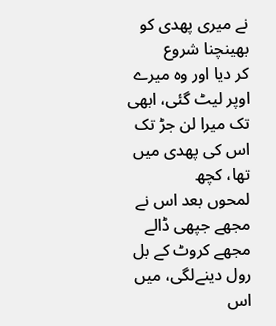نے میری پھدی کو بھینچنا شروع
کر دیا اور وہ میرے اوپر لیٹ گئی، ابھی تک میرا لن جڑ تک اس کی پھدی میں تھا، کچھ
لمحوں بعد اس نے مجھے جپھی ڈالے مجھے کروٹ کے بل رول دینےلگی، میں اس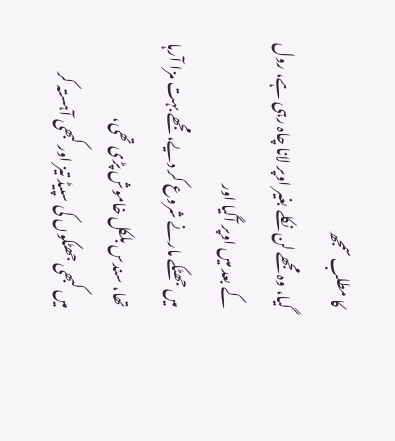کا مطلب سمجھ
گیا، وہ مجھے لن نکلے بغیر اوپر لانا چاہ رہی ہے، رول کے بعد میں اوپر آگیا اور
میں جھٹکے مارنے شروع کر دیے، مجھے بہت مزا آرہا تھا، سندس بلکل خاموش پڑی تھی،
میں کبھی جھٹکوں کی سپیڈ تیز اور کبھی آہستہ کر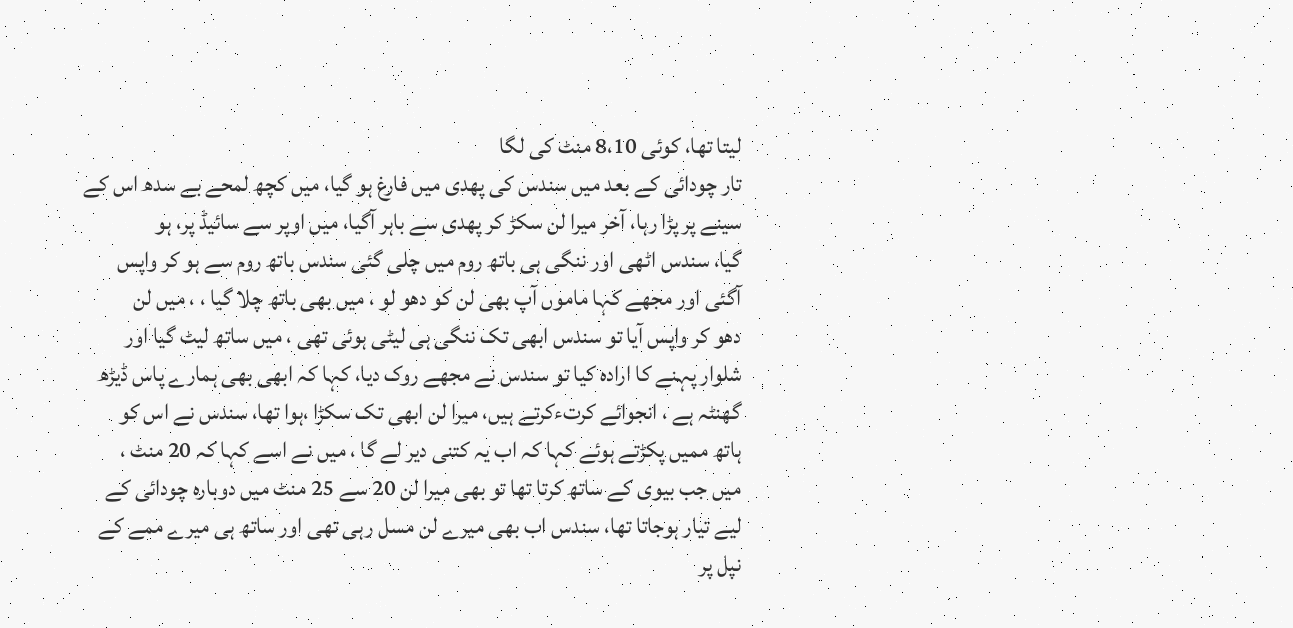لیتا تھا، کوئی 8،10 منٹ کی لگا
تار چودائی کے بعد میں سندس کی پھدی میں فارغ ہو گیا، میں کچھ لمحے بے سدھ اس کے
سینے پر پڑا رہا، آخر میرا لن سکڑ کر پھدی سے باہر آگیا، میں اوپر سے سائیڈ پر، ہو
گیا، سندس اٹھی اور ننگی ہی باتھ روم میں چلی گئی سندس باتھ روم سے ہو کر واپس
آگئی اور مجھے کہا ماموں آپ بھی لن کو دھو لو ، میں بھی باتھ چلا گیا ، ، میں لن
دھو کر واپس آیا تو سندس ابھی تک ننگی ہی لیٹی ہوئی تھی ، میں ساتھ لیٹ گیا اور
شلوار پہنے کا ارادہ کیا تو سندس نے مجھے روک دیا، کہا کہ ابھی بھی ہمارے پاس ڈیڑھ
گھنٹہ ہے ، انجوائے کرتءکرتے ہیں، میرا لن ابھی تک سکڑا ،ہوا تھا، سندس نے اس کو
ہاتھ ممیں پکڑتے ہوئے کہا کہ اب یہ کتنی دیر لے گا ، میں نے اسے کہا کہ 20 منٹ ،
میں جب بیوی کے ساتھ کرتا تھا تو بھی میرا لن 20 سے 25 منٹ میں دوبارہ چودائی کے
لیے تیار ہوجاتا تھا، سندس اب بھی میرے لن مسل رہی تھی اور ساتھ ہی میرے ممے کے
نپل پر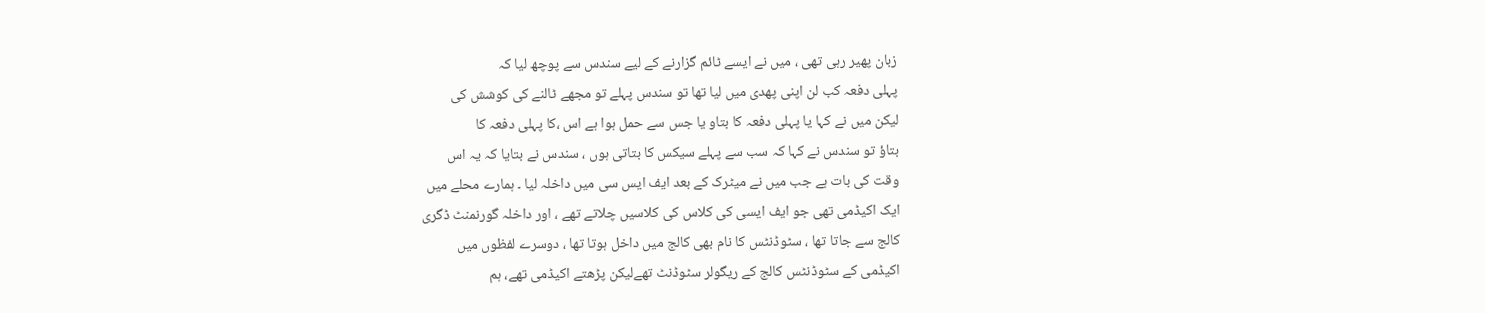زبان پھیر رہی تھی ، میں نے ایسے ٹائم گزارنے کے لیے سندس سے پوچھ لیا کہ
پہلی دفعہ کب لن اپنی پھدی میں لیا تھا تو سندس پہلے تو مجھے ٹالنے کی کوشش کی
لیکن میں نے کہا یا پہلی دفعہ کا بتاو یا جس سے حمل ہوا ہے اس ،کا پہلی دفعہ کا
بتاؤ تو سندس نے کہا کہ سب سے پہلے سیکس کا بتاتی ہوں ، سندس نے بتایا کہ یہ اس
وقت کی بات ہے جب میں نے میٹرک کے بعد ایف ایس سی میں داخلہ لیا ۔ ہمارے محلے میں
ایک اکیڈمی تھی جو ایف ایسی کی کلاس کی کلاسیں چلاتے تھے ، اور داخلہ گورنمنٹ ڈگری
کالج سے جاتا تھا ، سٹوڈنٹس کا نام بھی کالج میں داخل ہوتا تھا ، دوسرے لفظوں میں
اکیڈمی کے سٹوڈنٹس کالج کے ریگولر سٹوڈنٹ تھےلیکن پڑھتے اکیڈمی تھے، ہم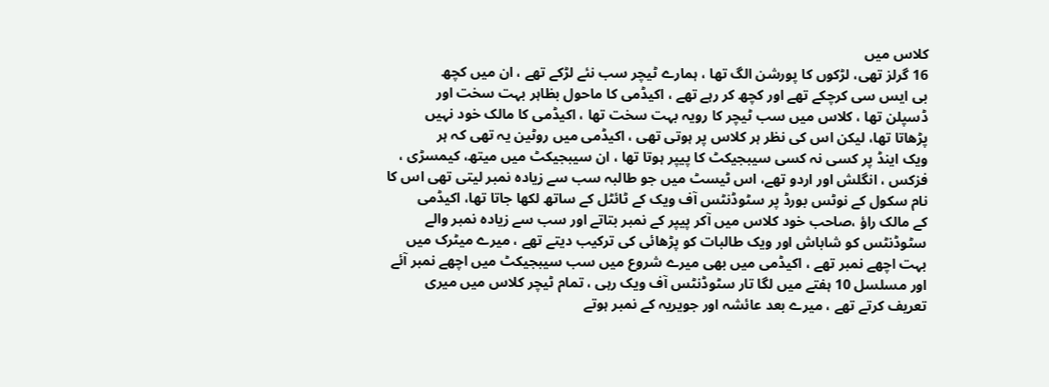کلاس میں
16 گرلز تھی، لڑکوں کا پورشن الگ تھا ، ہمارے ٹیچر سب نئے لڑکے تھے ، ان میں کچھ
بی ایس سی کرچکے تھے اور کچھ کر رہے تھے ، اکیڈمی کا ماحول بظاہر بہت سخت اور
ڈسپلن تھا ، کلاس میں سب ٹیچر کا رویہ بہت سخت تھا ، اکیڈمی کا مالک خود نہیں
پڑھاتا تھا، لیکن اس کی نظر ہر کلاس پر ہوتی تھی ، اکیڈمی میں روٹین یہ تھی کہ ہر
ویک اینڈ پر کسی نہ کسی سیبجیکٹ کا پیپر ہوتا تھا ، ان سیبجیکٹ میں میتھ، کیمسڑی ،
فزکس ، انگلش اور اردو تھے، اس ٹیسٹ میں جو طالبہ سب سے زیادہ نمبر لیتی تھی اس کا
نام سکول کے نوٹس بورڈ پر سٹوڈنٹس آف ویک کے ٹائٹل کے ساتھ لکھا جاتا تھا، اکیڈمی
کے مالک راؤ ،صاحب خود کلاس میں آکر پیپر کے نمبر بتاتے اور سب سے زیادہ نمبر والے
سٹوڈنٹس کو شاباش اور ویک طالبات کو پڑھائی کی ترکیب دیتے تھے ، میرے میٹرک میں
بہت اچھے نمبر تھے ، اکیڈمی میں بھی میرے شروع میں سب سیبجیکٹ میں اچھے نمبر آئے
اور مسلسل 10 ہفتے میں لگا تار سٹوڈنٹس آف ویک رہی ، تمام ٹیچر کلاس میں میری
تعریف کرتے تھے ، میرے بعد عائشہ اور جویریہ کے نمبر ہوتے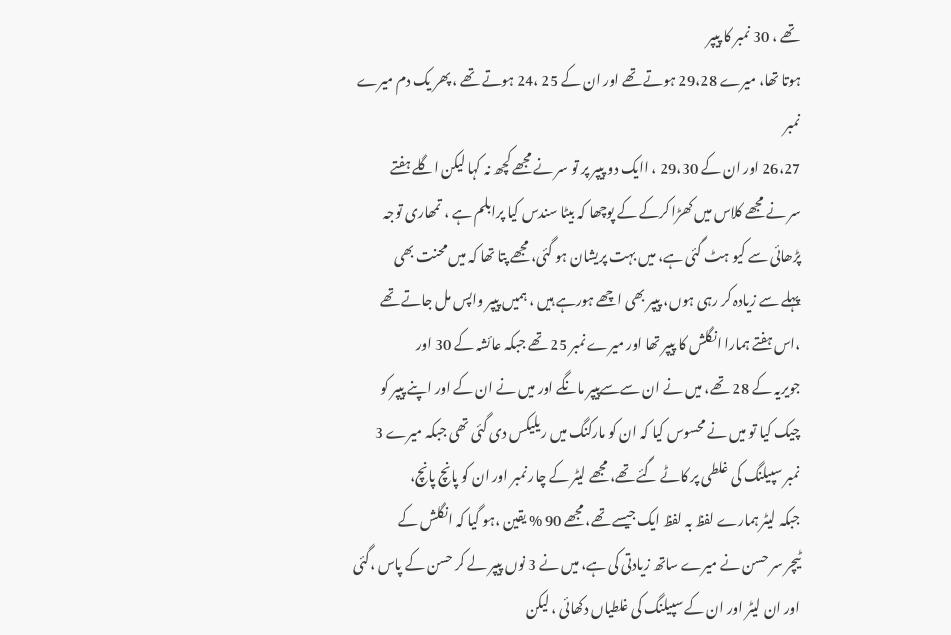تھے ، 30 نمبر کا پیپر
ہوتا تھا، میرے 29،28 ہوتے تھے اور ان کے 25 ،24 ہوتے تھے ، پھر یک دم میرے نمبر
26،27 اور ان کے 29،30 ، اایک دو پیپر پر تو سر نے مجھے کچھ نہ کہا لیکن اگلے ہفتے
سر نے مجھے کلاس میں کھڑا کرکے کے پوچھا کہ بیٹا سندس کیا پرابلم ہے ، تمھاری توجہ
پڑھائی سے کیو ہٹ گئی ہے، میں بہت پریشان ہو گئی، مجھے پتا تھا کہ میں محنت بھی
پہلے سے زیادہ کر رہی ہوں، پیپر بھی اچھے ہورہے ہیں ، ہمیں پیپر واپس مل جاتے تھے
،اس ہفتے ہمارا انگلش کا پیپر تھا اور میرے نمبر 25 تھے جبکہ عائشہ کے 30 اور
جویریہ کے 28 تھے، میں نے ان سےسےپیپر مانگے اور میں نے ان کے اور اپنے پیپر کو
چیک کیا تو میں نے محسوس کیا کہ ان کو مارکنگ میں ریلیکس دی گئی تھی جبکہ میرے 3
نمبر سپیلنگ کی غلطی پر کاٹے گئے تھے، مجھے لیٹر کے چار نمبر اور ان کو پانچ پانچ،
جبکہ لیٹر ہمارے لفظ بہ لفظ ایک جیسے تھے، مجھے 90 % یقین ،ہو گیا کہ انگلش کے
ٹیچر سر حسن نے میرے ساتھ زیادتی کی ہے، میں نے 3 نوں پیپر لے کر حسن کے پاس ،گئی
اور ان لیٹر اور ان کے سپیلنگ کی غلطیاں دکھائی ، لیکن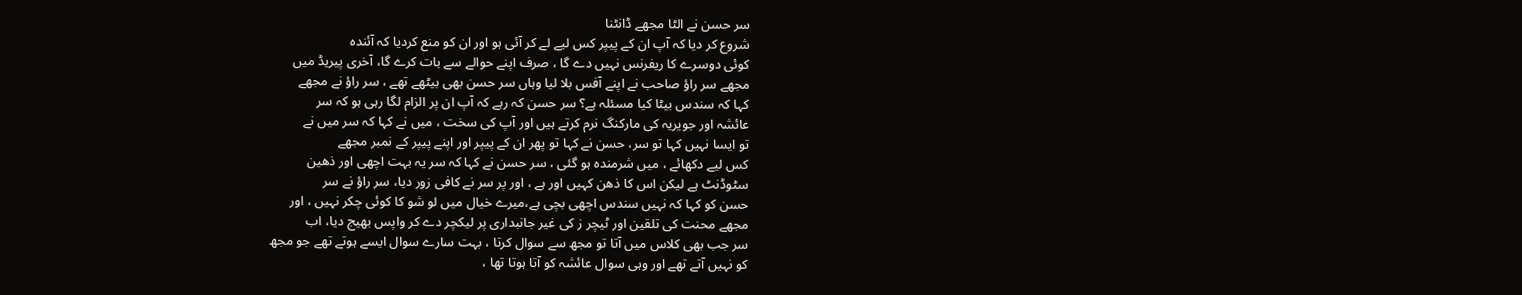سر حسن نے الٹا مجھے ڈانٹنا
شروع کر دیا کہ آپ ان کے پیپر کس لیے لے کر آئی ہو اور ان کو منع کردیا کہ آئندہ
کوئی دوسرے کا ریفرنس نہیں دے گا ، صرف اپنے حوالے سے بات کرے گا، آخری پیریڈ میں
مجھے سر راؤ صاحب نے اپنے آفس بلا لیا وہاں سر حسن بھی بیٹھے تھے ، سر راؤ نے مجھے
کہا کہ سندس بیٹا کیا مسئلہ ہے؟ سر حسن کہ رہے کہ آپ ان پر الزام لگا رہی ہو کہ سر
عائشہ اور جویریہ کی مارکنگ نرم کرتے ہیں اور آپ کی سخت ، میں نے کہا کہ سر میں نے
تو ایسا نہیں کہا تو سر، حسن نے کہا تو پھر ان کے پیپر اور اپنے پیپر کے نمبر مجھے
کس لیے دکھائے ، میں شرمندہ ہو گئی ، سر حسن نے کہا کہ سر یہ بہت اچھی اور ذھین
سٹوڈنٹ ہے لیکن اس کا ذھن کہیں اور ہے ، اور پر سر نے کافی زور دیا، سر راؤ نے سر
حسن کو کہا کہ نہیں سندس اچھی بچی ہے،میرے خیال میں لو شو کا کوئی چکر نہیں ، اور
مجھے محنت کی تلقین اور ٹیچر ز کی غیر جانبداری پر لیکچر دے کر واپس بھیج دیا، اب
سر جب بھی کلاس میں آتا تو مجھ سے سوال کرتا ، بہت سارے سوال ایسے ہوتے تھے جو مجھ
کو نہیں آتے تھے اور وہی سوال عائشہ کو آتا ہوتا تھا ،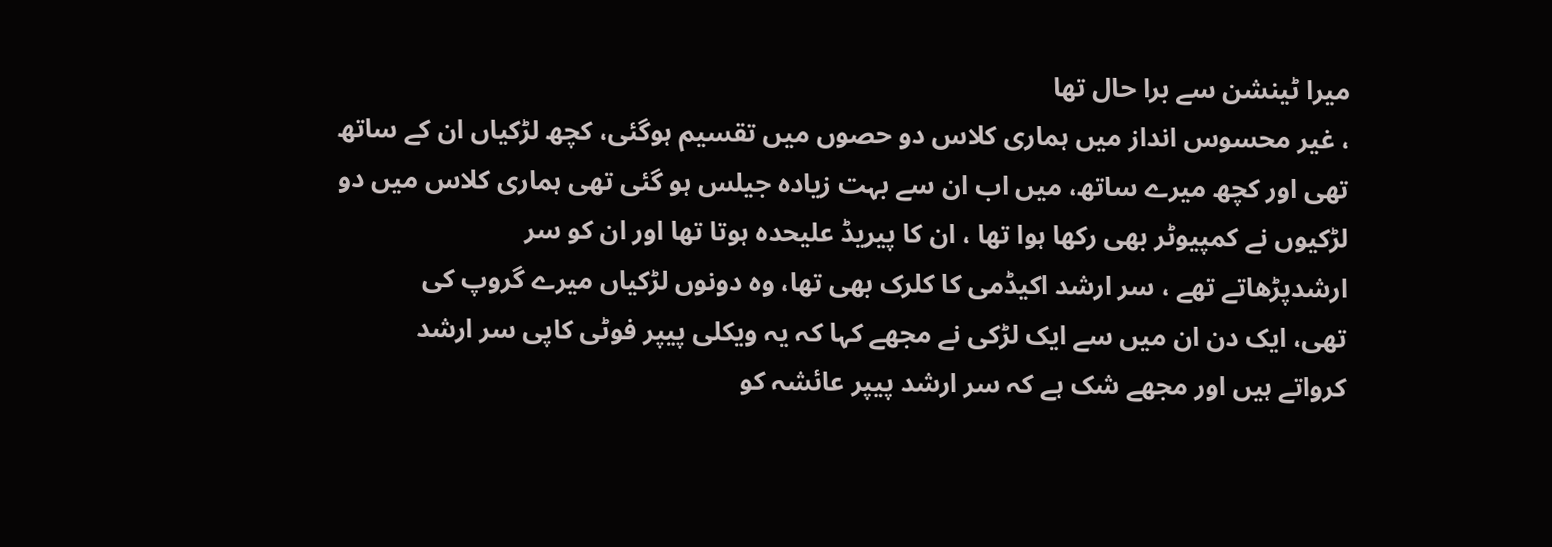میرا ٹینشن سے برا حال تھا
، غیر محسوس انداز میں ہماری کلاس دو حصوں میں تقسیم ہوگئی، کچھ لڑکیاں ان کے ساتھ
تھی اور کچھ میرے ساتھ، میں اب ان سے بہت زیادہ جیلس ہو گئی تھی ہماری کلاس میں دو
لڑکیوں نے کمپیوٹر بھی رکھا ہوا تھا ، ان کا پیریڈ علیحدہ ہوتا تھا اور ان کو سر
ارشدپڑھاتے تھے ، سر ارشد اکیڈمی کا کلرک بھی تھا، وہ دونوں لڑکیاں میرے گروپ کی
تھی، ایک دن ان میں سے ایک لڑکی نے مجھے کہا کہ یہ ویکلی پیپر فوٹی کاپی سر ارشد
کرواتے ہیں اور مجھے شک ہے کہ سر ارشد پیپر عائشہ کو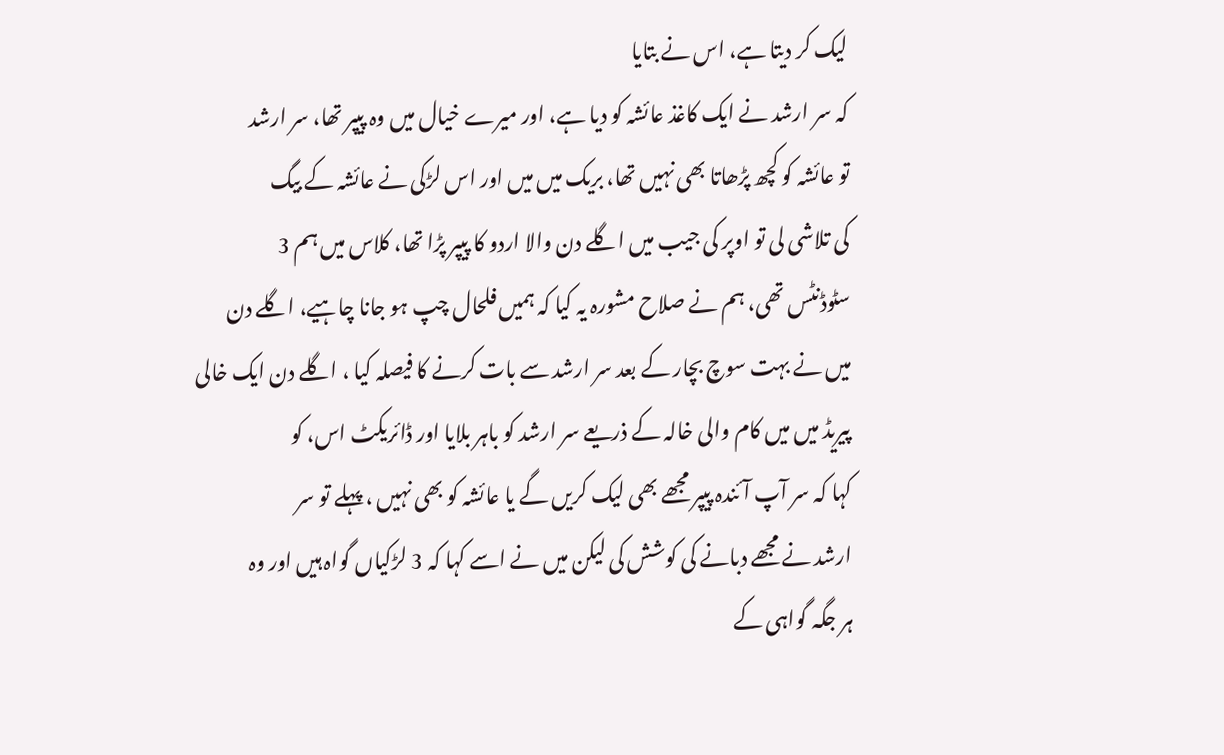لیک کر دیتا ہے، اس نے بتایا
کہ سر ارشد نے ایک کاغذ عائشہ کو دیا ہے، اور میرے خیال میں وہ پیپر تھا، سر ارشد
تو عائشہ کو کچھ پڑھاتا بھی نہیں تھا، بریک میں میں اور اس لڑکی نے عائشہ کے بیگ
کی تلاشی لی تو اوپر کی جیب میں اگلے دن والا اردو کا پیپر پڑا تھا، کلاس میں ہم 3
سٹوڈنٹس تھی، ہم نے صلاح مشورہ یہ کیا کہ ہمیں فلحال چپ ہو جانا چاہیے، اگلے دن
میں نے بہت سوچ بچار کے بعد سر ارشد سے بات کرنے کا فیصلہ کیا ، اگلے دن ایک خالی
پیریڈ میں میں کام والی خالہ کے ذریعے سر ارشد کو باہر بلایا اور ڈائریکٹ اس، کو
کہا کہ سر آپ آئندہ پیپر مجھے بھی لیک کریں گے یا عائشہ کو بھی نہیں ، پہلے تو سر
ارشد نے مجھے دبانے کی کوشش کی لیکن میں نے اسے کہا کہ 3 لڑکیاں گواہ ہیں اور وہ
ہر جگہ گواہی کے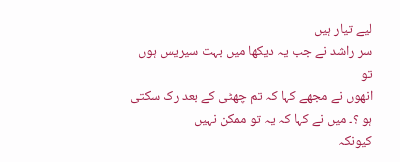لیے تیار ہیں
سر راشد نے جب یہ دیکھا میں بہت سیریس ہوں تو
انھوں نے مجھے کہا کہ تم چھٹی کے بعد رک سکتی ہو ؟۔ میں نے کہا کہ یہ تو ممکن نہیں
کیونکہ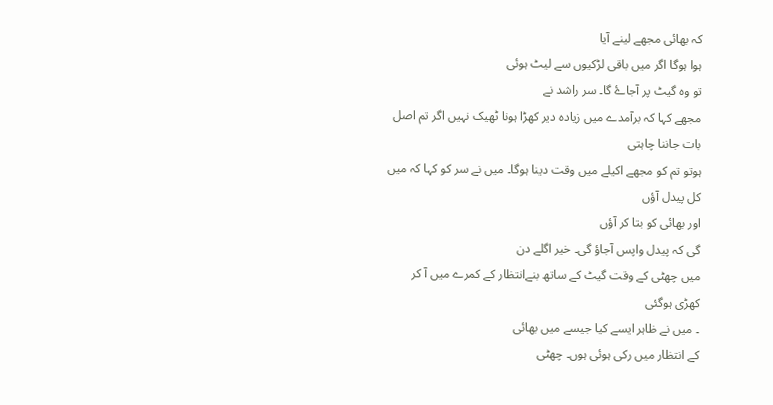کہ بھائی مجھے لینے آیا
ہوا ہوگا اگر میں باقی لڑکیوں سے لیٹ ہوئی
تو وہ گیٹ پر آجاۓ گا۔ سر راشد نے
مجھے کہا کہ برآمدے میں زیادہ دیر کھڑا ہونا ٹھیک نہیں اگر تم اصل بات جاننا چاہتی
ہوتو تم کو مجھے اکیلے میں وقت دینا ہوگا۔ میں نے سر کو کہا کہ میں کل پیدل آؤں
اور بھائی کو بتا کر آؤں
گی کہ پیدل واپس آجاؤ گی۔ خیر اگلے دن
میں چھٹی کے وقت گیٹ کے ساتھ بنےانتظار کے کمرے میں آ کر کھڑی ہوگئی
۔ میں نے ظاہر ایسے کیا جیسے میں بھائی
کے انتظار میں رکی ہوئی ہوں۔ چھٹی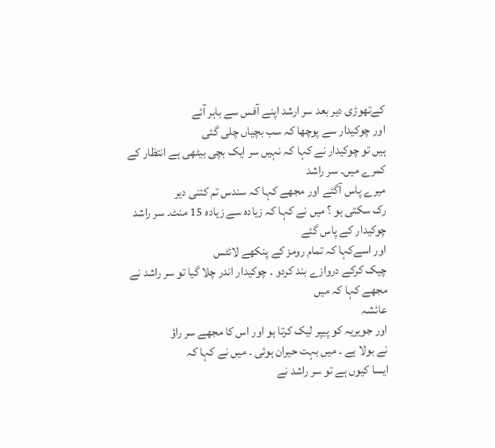کےتھوڑی دیر بعد سر ارشد اپنے آفس سے باہر آئے
اور چوکیدار سے پوچھا کہ سب بچیاں چلی گئی
ہیں تو چوکیدار نے کہا کہ نہیں سر ایک بچی بیٹھی ہے انتظار کے کمرے میں۔ سر راشد
میرے پاس آگئے اور مجھے کہا کہ سندس تم کتنی دیر
رک سکتی ہو ؟ میں نے کہا کہ زیادہ سے زیادہ 15 منٹ۔ سر راشد چوکیدار کے پاس گئے
اور اسےکہا کہ تمام رومز کے پنکھے لائٹس
چیک کرکے دروازے بند کردو ۔ چوکیدار اندر چلا گیا تو سر راشد نے مجھے کہا کہ میں
عائشہ
اور جویریہ کو پیپر لیک کرتا ہو اور اس کا مجھے سر راؤ
نے بولا ہے ۔ میں بہت حیران ہوئی ۔ میں نے کہا کہ
ایسا کیوں ہے تو سر راشد نے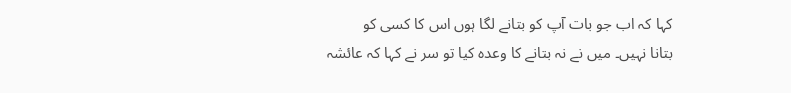کہا کہ اب جو بات آپ کو بتانے لگا ہوں اس کا کسی کو
بتانا نہیں۔ میں نے نہ بتانے کا وعدہ کیا تو سر نے کہا کہ عائشہ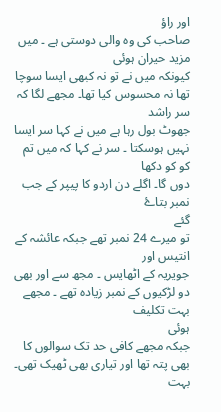اور راؤ
صاحب کی وہ والی دوستی ہے ۔ میں مزید حیران ہوئی
کیونکہ میں نے تو نہ کبھی ایسا سوچا تھا نہ محسوس کیا تھا۔ مجھے لگا کہ سر راشد
جھوٹ بول رہا ہے میں نے کہا سر ایسا نہیں ہوسکتا ۔ سر نے کہا کہ میں تم کو کو دکھا
دوں گا۔ اگلے دن اردو کا پیپر کے جب نمبر بتاۓ
گئے
تو میرے 24 نمبر تھے جبکہ عائشہ کے انتیس اور
جویریہ کے اٹھایس ۔ مجھ سے اور بھی دو لڑکیوں کے نمبر زیادہ تھے ۔ مجھے بہت تکلیف
ہوئی
جبکہ مجھے کافی حد تک سوالوں کا بھی پتہ تھا اور تیاری بھی ٹھیک تھی۔ بہت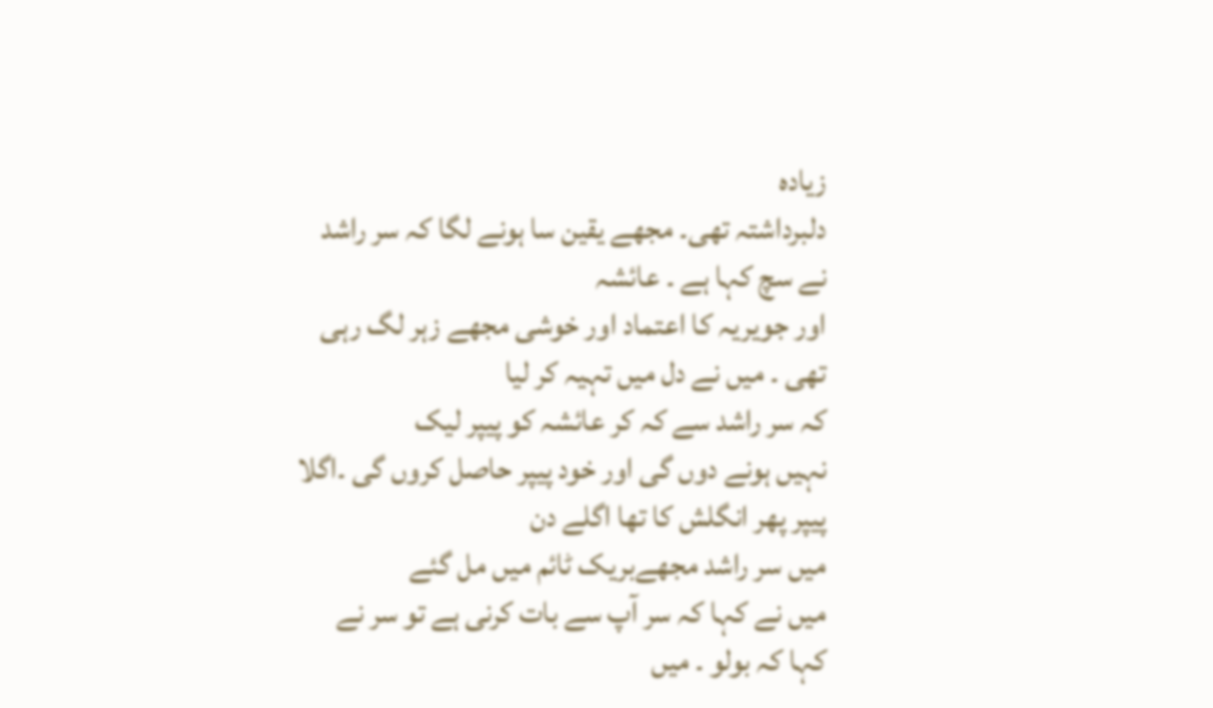زیادہ
دلبرداشتہ تھی۔ مجھے یقین سا ہونے لگا کہ سر راشد نے سچ کہا ہے ۔ عائشہ
اور جویریہ کا اعتماد اور خوشی مجھے زہر لگ رہی تھی ۔ میں نے دل میں تہیہ کر لیا
کہ سر راشد سے کہ کر عائشہ کو پیپر لیک
نہیں ہونے دوں گی اور خود پیپر حاصل کروں گی ۔اگلا پیپر پھر انگلش کا تھا اگلے دن
میں سر راشد مجھےبریک ٹائم میں مل گئے
میں نے کہا کہ سر آپ سے بات کرنی ہے تو سر نے کہا کہ بولو ۔ میں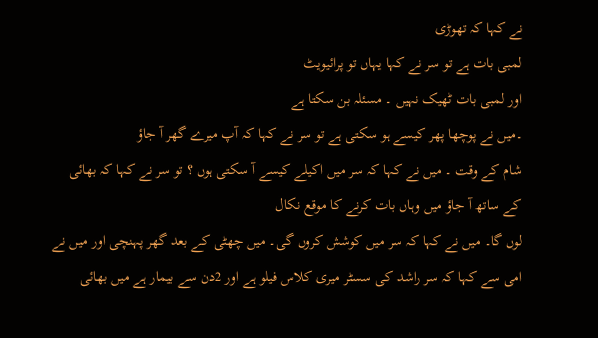نے کہا کہ تھوڑی
لمبی بات ہے تو سر نے کہا یہاں تو پرائیویٹ
اور لمبی بات ٹھیک نہیں ۔ مسئلہ بن سکتا ہے
۔میں نے پوچھا پھر کیسے ہو سکتی ہے تو سر نے کہا کہ آپ میرے گھر آ جاؤ
شام کے وقت ۔ میں نے کہا کہ سر میں اکیلے کیسے آ سکتی ہوں ؟ تو سر نے کہا کہ بھائی
کے ساتھ آ جاؤ میں وہاں بات کرنے کا موقع نکال
لوں گا۔ میں نے کہا کہ سر میں کوشش کروں گی۔ میں چھٹی کے بعد گھر پہنچی اور میں نے
امی سے کہا کہ سر راشد کی سسٹر میری کلاس فیلو ہے اور 2دن سے بیمار ہے میں بھائی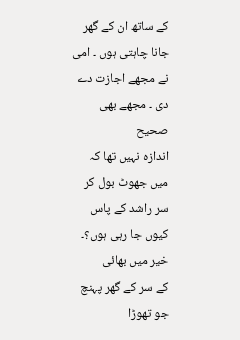کے ساتھ ان کے گھر جانا چاہتی ہوں ۔ امی نے مجھے اجازت دے دی ۔ مجھے بھی صحیح
اندازہ نہیں تھا کہ میں جھوٹ بول کر سر راشد کے پاس کیوں جا رہی ہوں؟۔ خیر میں بھائی
کے سر کے گھر پہنچ جو تھوڑا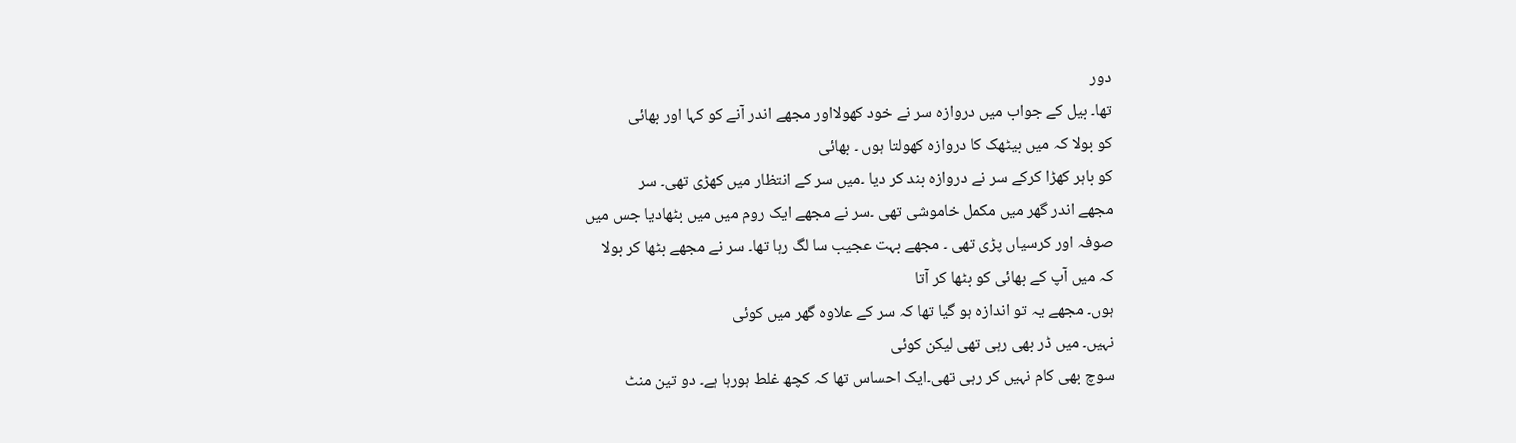دور
تھا۔ بیل کے جواب میں دروازہ سر نے خود کھولااور مجھے اندر آنے کو کہا اور بھائی
کو بولا کہ میں بیٹھک کا دروازہ کھولتا ہوں ۔ بھائی
کو باہر کھڑا کرکے سر نے دروازہ بند کر دیا ۔میں سر کے انتظار میں کھڑی تھی۔ سر
مجھے اندر گھر میں مکمل خاموشی تھی ۔سر نے مجھے ایک روم میں میں بٹھادیا جس میں
صوفہ اور کرسیاں پڑی تھی ۔ مجھے بہت عجیب سا لگ رہا تھا۔ سر نے مجھے بٹھا کر بولا
کہ میں آپ کے بھائی کو بٹھا کر آتا
ہوں۔ مجھے یہ تو اندازہ ہو گیا تھا کہ سر کے علاوہ گھر میں کوئی
نہیں۔ میں ڈر بھی رہی تھی لیکن کوئی
سوچ بھی کام نہیں کر رہی تھی۔ایک احساس تھا کہ کچھ غلط ہورہا ہے۔ دو تین منٹ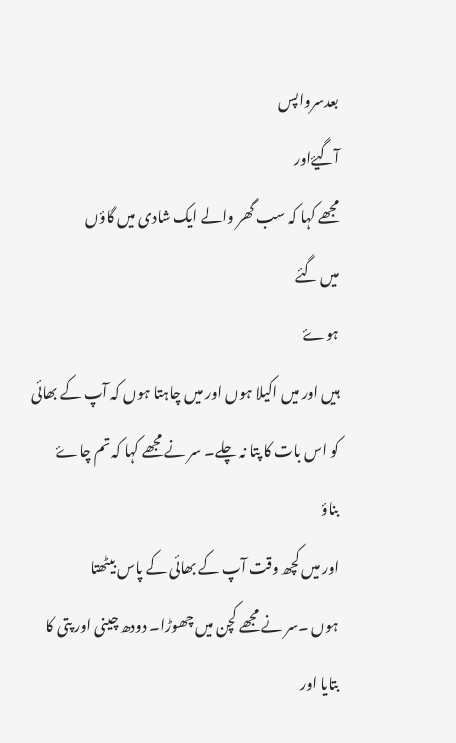بعدسرواپس
آگیۓاور
مجھے کہا کہ سب گھر والے ایک شادی میں گاؤں
میں گئے
ہوۓ
ہیں اور میں اکیلا ہوں اور میں چاہتا ہوں کہ آپ کے بھائی
کو اس بات کا پتا نہ چلے۔ سر نے مجھے کہا کہ تم چاۓ
بناؤ
اور میں کچھ وقت آپ کے بھائی کے پاس بیٹھتا
ہوں ۔سر نے مجھے کچن میں چھوڑا۔ دودھ چینی اور پتی کا بتایا اور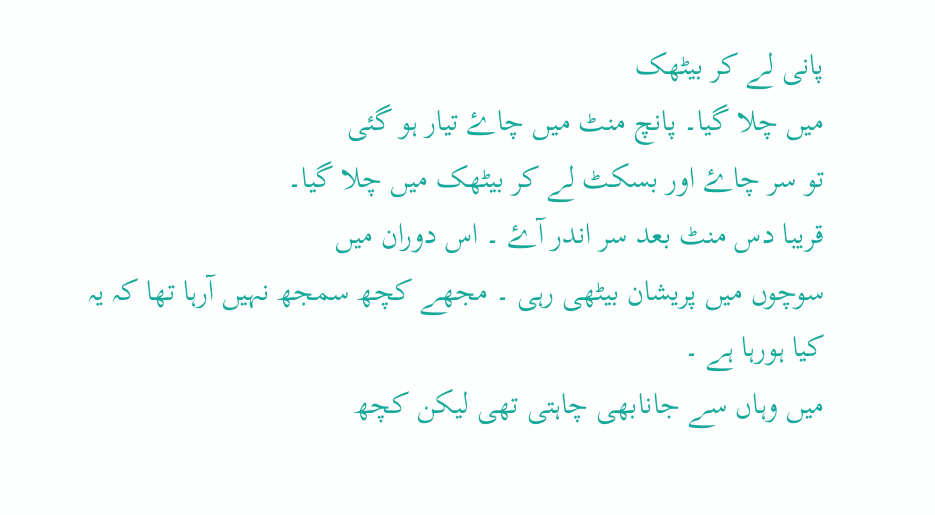پانی لے کر بیٹھک
میں چلا گیا۔ پانچ منٹ میں چاۓ تیار ہو گئی
تو سر چاۓ اور بسکٹ لے کر بیٹھک میں چلا گیا۔
قریبا دس منٹ بعد سر اندر آۓ ۔ اس دوران میں
سوچوں میں پریشان بیٹھی رہی ۔ مجھے کچھ سمجھ نہیں آرہا تھا کہ یہ کیا ہورہا ہے ۔
میں وہاں سے جانابھی چاہتی تھی لیکن کچھ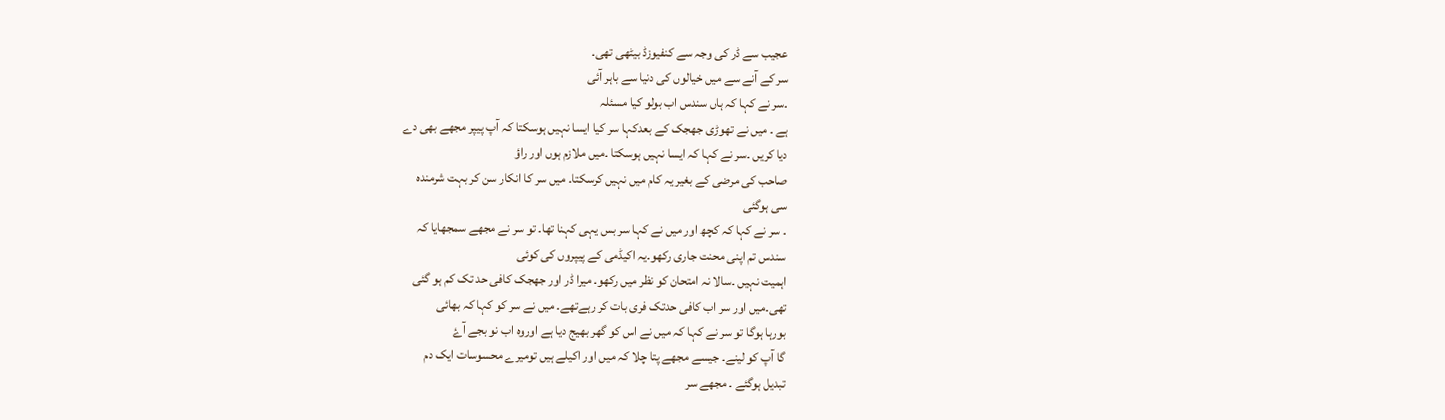عجیب سے ڈر کی وجہ سے کنفیوزڈ بیٹھی تھی۔
سر کے آنے سے میں خیالوں کی دنیا سے باہر آئی
۔سر نے کہا کہ ہاں سندس اب بولو کیا مسئلہ
ہے ۔ میں نے تھوڑی جھجک کے بعدکہا سر کیا ایسا نہیں ہوسکتا کہ آپ پیپر مجھے بھی دے
دیا کریں ۔سر نے کہا کہ ایسا نہیں ہوسکتا ۔میں ملازم ہوں اور راؤ
صاحب کی مرضی کے بغیر یہ کام میں نہیں کرسکتا۔ میں سر کا انکار سن کر بہت شرمندہ
سی ہوگئی
۔ سر نے کہا کہ کچھ اور میں نے کہا سر بس یہی کہنا تھا۔ تو سر نے مجھے سمجھایا کہ
سندس تم اپنی محنت جاری رکھو۔یہ اکیڈمی کے پیپروں کی کوئی
اہمیت نہیں ۔سالا نہ امتحان کو نظر میں رکھو۔ میرا ڈر اور جھجک کافی حد تک کم ہو گئی
تھی۔میں اور سر اب کافی حدتک فری بات کر رہےتھے۔ میں نے سر کو کہا کہ بھائی
بورہا ہوگا تو سر نے کہا کہ میں نے اس کو گھر بھیج دیا ہے اوروہ اب نو بجے آۓ
گا آپ کو لینے۔ جیسے مجھے پتا چلا کہ میں اور اکیلے ہیں تومیرے محسوسات ایک دم
تبدیل ہوگئے ۔ مجھے سر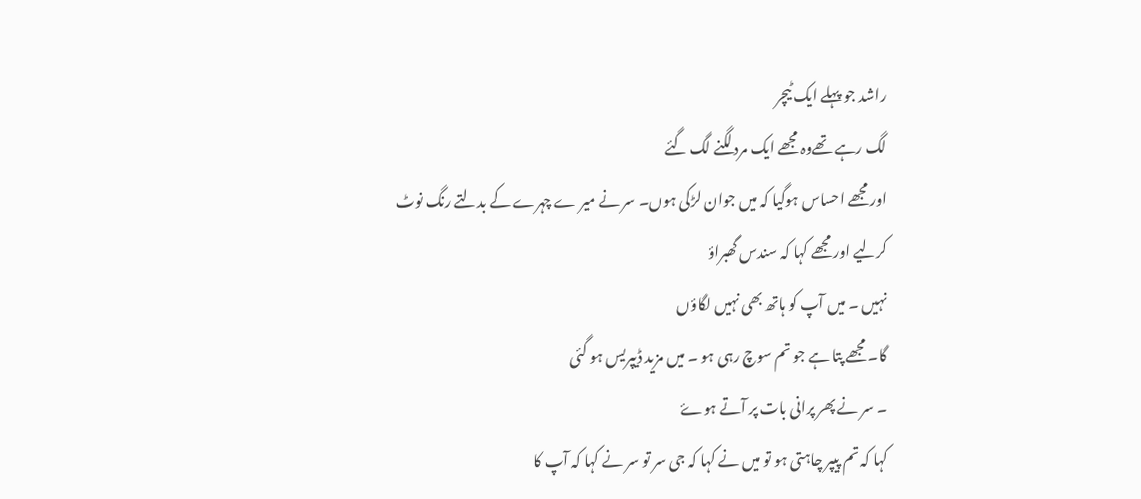راشد جو پہلے ایک ٹیچر
لگ رہے تھےوہ مجھے ایک مرد لگنے لگ گئے
اور مجھے احساس ہوگیا کہ میں جوان لڑکی ہوں۔ سر نے میر ے چہرے کے بدلتے رنگ نوٹ
کرلیے اور مجھے کہا کہ سندس گھبراؤ
نہیں ۔ میں آپ کو ہاتھ بھی نہیں لگاؤں
گا۔ مجھے پتا ہے جو تم سوچ رہی ہو ۔ میں مزید ڈیپریس ہو گئی
۔ سر نے پھر پرانی بات پر آتے ہوۓ
کہا کہ تم پیپر چاہتی ہو تو میں نے کہا کہ جی سر تو سر نے کہا کہ آپ کا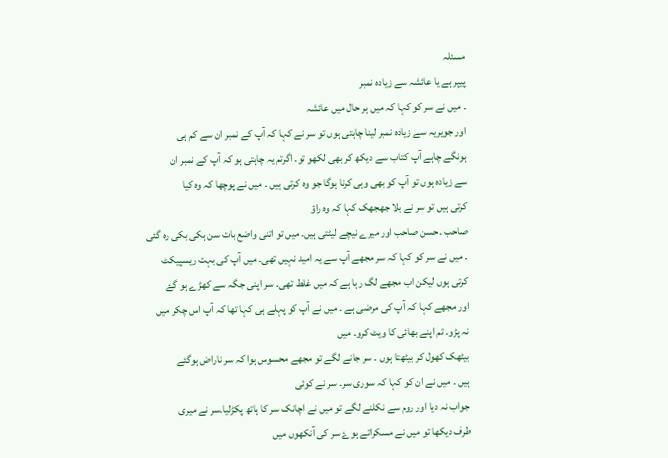مسئلہ
پیپر ہے یا عائشہ سے زیادہ نمبر
۔ میں نے سر کو کہا کہ میں ہر حال میں عائشہ
اور جویریہ سے زیادہ نمبر لینا چاہتی ہوں تو سر نے کہا کہ آپ کے نمبر ان سے کم ہی
ہونگے چاہے آپ کتاب سے دیکھ کر بھی لکھو تو۔ اگرتم یہ چاہتی ہو کہ آپ کے نمبر ان
سے زیادہ ہوں تو آپ کو بھی وہی کرنا ہوگا جو وہ کرتی ہیں ۔ میں نے پوچھا کہ وہ کیا
کرتی ہیں تو سر نے بلا جھجھک کہا کہ وہ راؤ
صاحب ۔حسن صاحب اور میرے نیچے لیٹتی ہیں۔ میں تو اتنی واضع بات سن ہکی بکی رہ گئی
۔ میں نے سر کو کہا کہ سر مجھے آپ سے یہ امید نہیں تھی۔ میں آپ کی بہت ریسپیکٹ
کرتی ہوں لیکن اب مجھے لگ رہا ہے کہ میں غلط تھی۔ سر اپنی جگہ سے کھڑے ہو گۓ
اور مجھے کہا کہ آپ کی مرضی ہے ۔ میں نے آپ کو پہلے ہی کہا تھا کہ آپ اس چکر میں
نہ پڑو۔ تم اپنے بھائی کا ویٹ کرو۔ میں
بیٹھک کھول کر بیٹھتا ہوں ۔ سر جانے لگے تو مجھے محسوس ہوا کہ سر ناراض ہوگئے
ہیں ۔ میں نے ان کو کہا کہ سوری سر۔ سر نے کوئی
جواب نہ دیا اور روم سے نکلنے لگے تو میں نے اچانک سر کا ہاتھ پکڑلیا۔سر نے میری
طرف دیکھا تو میں نے مسکراتے ہوۓ سر کی آنکھوں میں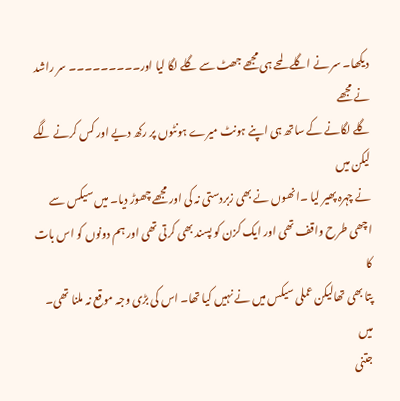دیکھا۔ سر نے اگلے لمحے ہی مجھے جھٹ سے گلے لگا لیا اور۔۔۔۔۔۔۔۔۔ سر راشد نے مجھے
گلے لگانے کے ساتھ ہی اپنے ہونٹ میرے ہونٹوں پر رکھ دیے اور کس کرنے لگے لیکن میں
نے چہرہ پھیر لیا ۔انھوں نے بھی زبردستی نہ کی اور مجھے چھوڑ دیا۔ میں سیکس سے
اچھی طرح واقف تھی اور ایک کزن کو پسند بھی کرتی تھی اور ہم دونوں کو اس بات کا
پتا بھی تھالیکن عملی سیکس میں نے نہیں کیا تھا۔ اس کی بڑی وجہ موقع نہ ملنا تھی۔ میں
جتنی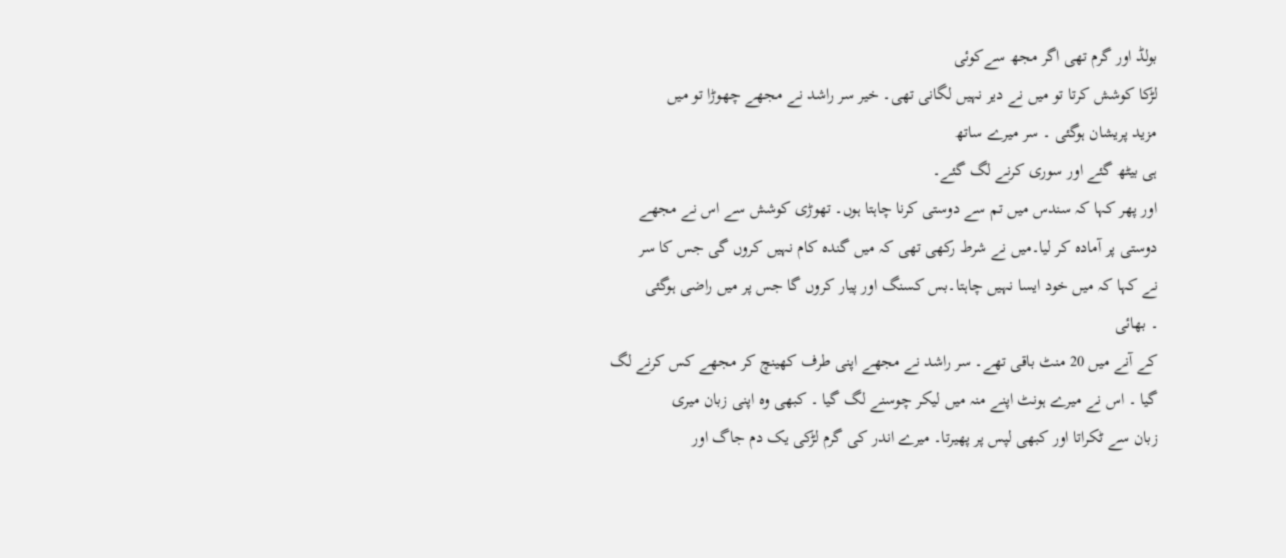بولڈ اور گرم تھی اگر مجھ سےکوئی
لڑکا کوشش کرتا تو میں نے دیر نہیں لگانی تھی۔ خیر سر راشد نے مجھے چھوڑا تو میں
مزید پریشان ہوگئی ۔ سر میرے ساتھ
ہی بیٹھ گئے اور سوری کرنے لگ گئے۔
اور پھر کہا کہ سندس میں تم سے دوستی کرنا چاہتا ہوں۔ تھوڑی کوشش سے اس نے مجھے
دوستی پر آمادہ کر لیا۔میں نے شرط رکھی تھی کہ میں گندہ کام نہیں کروں گی جس کا سر
نے کہا کہ میں خود ایسا نہیں چاہتا۔بس کسنگ اور پیار کروں گا جس پر میں راضی ہوگئی
۔ بھائی
کے آنے میں 20 منٹ باقی تھے۔ سر راشد نے مجھے اپنی طرف کھینچ کر مجھے کس کرنے لگ
گیا ۔ اس نے میرے ہونٹ اپنے منہ میں لیکر چوسنے لگ گیا ۔ کبھی وہ اپنی زبان میری
زبان سے ٹکراتا اور کبھی لپس پر پھیرتا۔ میرے اندر کی گرم لڑکی یک دم جاگ اور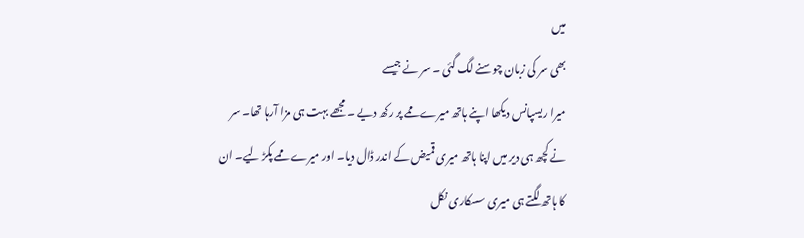میں
بھی سر کی زبان چوسنے لگ گئی ۔ سر نے جیسے
میرا ریسپانس دیکھا اپنے ہاتھ میرے ممے پر رکھ دیے ۔ مجھے بہت ہی مزا آرہا تھا۔ سر
نے کچھ ہی دیر میں اپنا ہاتھ میری قمیض کے اندر ڈال دیا۔ اور میرے ممے پکڑ لیے۔ ان
کا ہاتھ لگتے ہی میری سسکاری نکل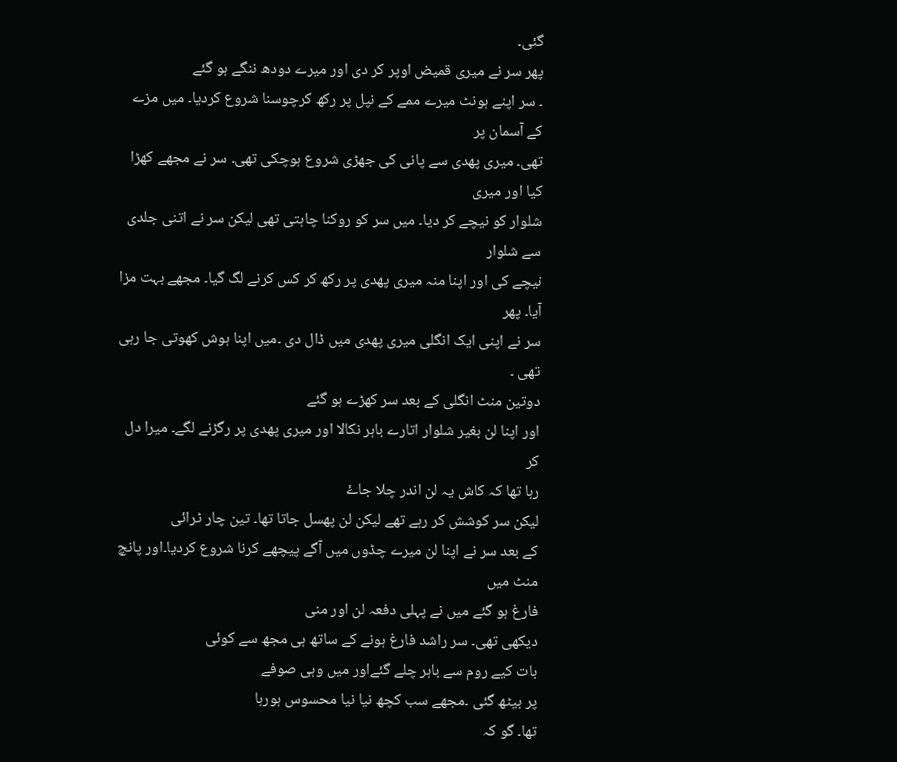گئی۔
پھر سر نے میری قمیض اوپر کر دی اور میرے دودھ ننگے ہو گئے
۔ سر اپنے ہونٹ میرے ممے کے نپل پر رکھ کرچوسنا شروع کردیا۔ میں مزے کے آسمان پر
تھی۔ میری پھدی سے پانی کی جھڑی شروع ہوچکی تھی۔ سر نے مجھے کھڑا کیا اور میری
شلوار کو نیچے کر دیا۔ میں سر کو روکنا چاہتی تھی لیکن سر نے اتنی جلدی سے شلوار
نیچے کی اور اپنا منہ میری پھدی پر رکھ کر کس کرنے لگ گیا۔ مجھے بہت مزا آیا۔ پھر
سر نے اپنی ایک انگلی میری پھدی میں ڈال دی ۔میں اپنا ہوش کھوتی جا رہی تھی ۔
دوتین منٹ انگلی کے بعد سر کھڑے ہو گئے
اور اپنا لن بغیر شلوار اتارے باہر نکالا اور میری پھدی پر رگڑنے لگے۔ میرا دل کر
رہا تھا کہ کاش یہ لن اندر چلا جاۓ
لیکن سر کوشش کر رہے تھے لیکن لن پھسل جاتا تھا۔ تین چار ٹرائی
کے بعد سر نے اپنا لن میرے چڈوں میں آگے پیچھے کرنا شروع کردیا۔اور پانچ منٹ میں
فارغ ہو گئے میں نے پہلی دفعہ لن اور منی
دیکھی تھی۔ سر راشد فارغ ہونے کے ساتھ ہی مجھ سے کوئی
بات کیے روم سے باہر چلے گئےاور میں وہی صوفے
پر بیٹھ گئی ۔مجھے سب کچھ نیا نیا محسوس ہورہا
تھا۔ گو کہ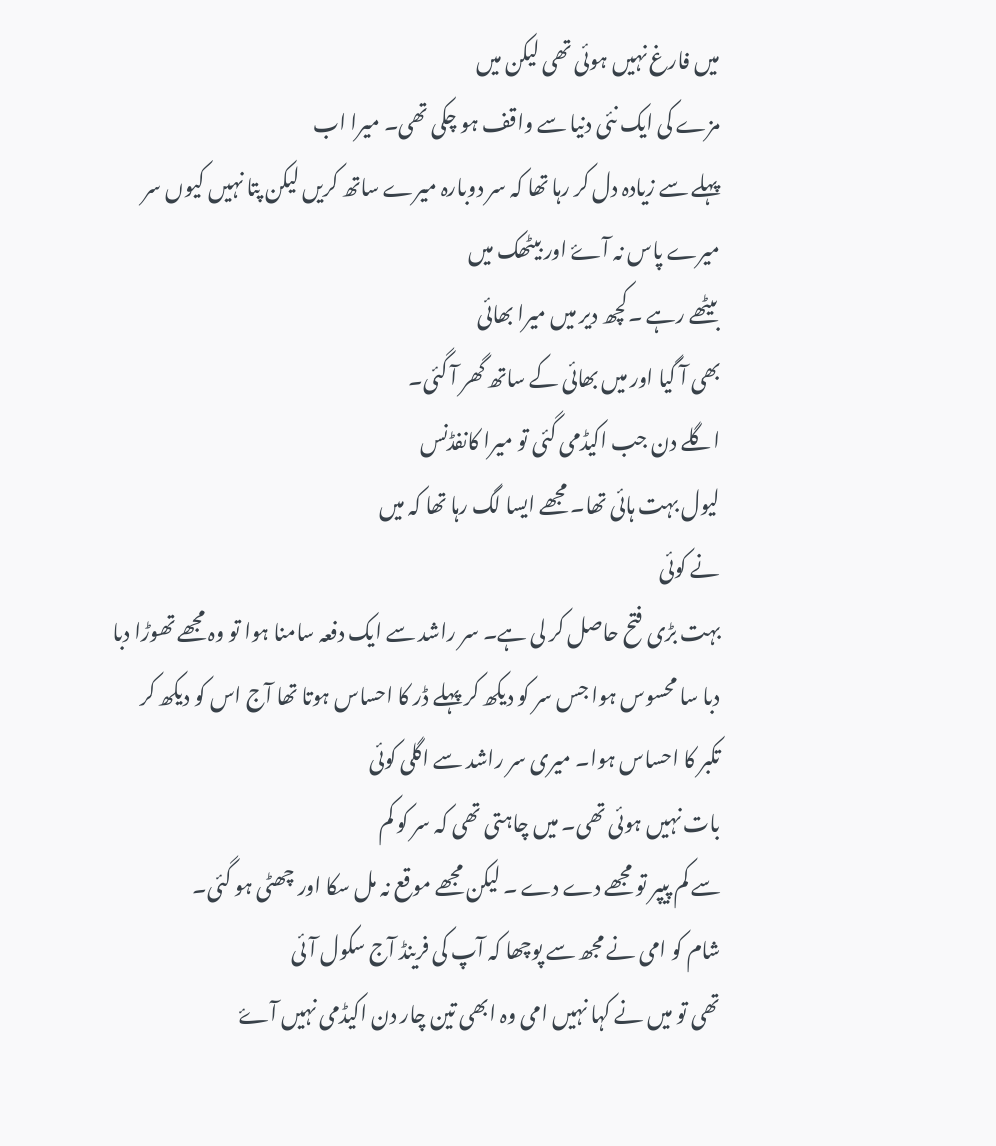میں فارغ نہیں ہوئی تھی لیکن میں
مزے کی ایک نئی دنیا سے واقف ہو چکی تھی۔ میرا اب
پہلے سے زیادہ دل کر رہا تھا کہ سر دوبارہ میرے ساتھ کریں لیکن پتا نہیں کیوں سر
میرے پاس نہ آۓ اور بیٹھک میں
بیٹھے رہے ۔کچھ دیر میں میرا بھائی
بھی آ گیا اور میں بھائی کے ساتھ گھر آ گئی۔
اگلے دن جب اکیڈمی گئی تو میرا کانفڈنس
لیول بہت ہائی تھا۔ مجھے ایسا لگ رہا تھا کہ میں
نے کوئی
بہت بڑی فتح حاصل کر لی ہے۔ سر راشد سے ایک دفعہ سامنا ہوا تو وہ مجھے تھوڑا دبا
دبا سا محسوس ہوا جس سر کو دیکھ کر پہلے ڈر کا احساس ہوتا تھا آج اس کو دیکھ کر
تکبر کا احساس ہوا۔ میری سر راشد سے اگلی کوئی
بات نہیں ہوئی تھی۔ میں چاہتی تھی کہ سر کو کم
سے کم پیپر تو مجھے دے دے ۔ لیکن مجھے موقع نہ مل سکا اور چھٹی ہو گئی۔
شام کو امی نے مجھ سے پوچھا کہ آپ کی فرینڈ آج سکول آئی
تھی تو میں نے کہا نہیں امی وہ ابھی تین چار دن اکیڈمی نہیں آۓ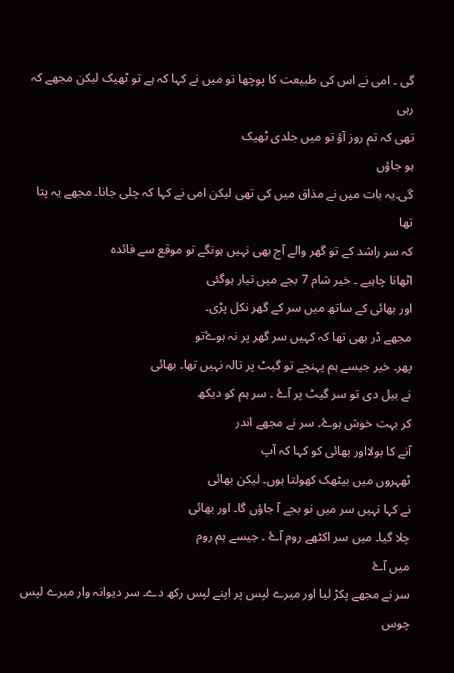گی ۔ امی نے اس کی طبیعت کا پوچھا تو میں نے کہا کہ ہے تو ٹھیک لیکن مجھے کہ رہی
تھی کہ تم روز آؤ تو میں جلدی ٹھیک
ہو جاؤں
گی۔یہ بات میں نے مذاق میں کی تھی لیکن امی نے کہا کہ چلی جانا۔ مجھے یہ پتا تھا
کہ سر راشد کے تو گھر والے آج بھی نہیں ہونگے تو موقع سے فائدہ
اٹھانا چاہیے ۔ خیر شام 7 بجے میں تیار ہوگئی
اور بھائی کے ساتھ میں سر کے گھر نکل پڑی۔
مجھے ڈر بھی تھا کہ کہیں سر گھر پر نہ ہوۓتو
پھر۔ خیر جیسے ہم پہنچے تو گیٹ پر تالہ نہیں تھا۔ بھائی
نے بیل دی تو سر گیٹ پر آۓ ۔ سر ہم کو دیکھ
کر بہت خوش ہوۓ۔ سر نے مجھے اندر
آنے کا بولااور بھائی کو کہا کہ آپ
ٹھہروں میں بیٹھک کھولتا ہوں۔ لیکن بھائی
نے کہا نہیں سر میں نو بجے آ جاؤں گا۔ اور بھائی
چلا گیا۔ میں سر اکٹھے روم آۓ ۔ جیسے ہم روم
میں آۓ
سر نے مجھے پکڑ لیا اور میرے لپس پر اپنے لپس رکھ دے۔ سر دیوانہ وار میرے لپس چوس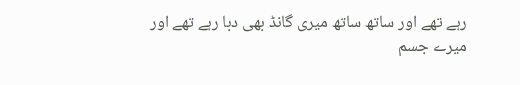رہے تھے اور ساتھ ساتھ میری گانڈ بھی دبا رہے تھے اور میرے جسم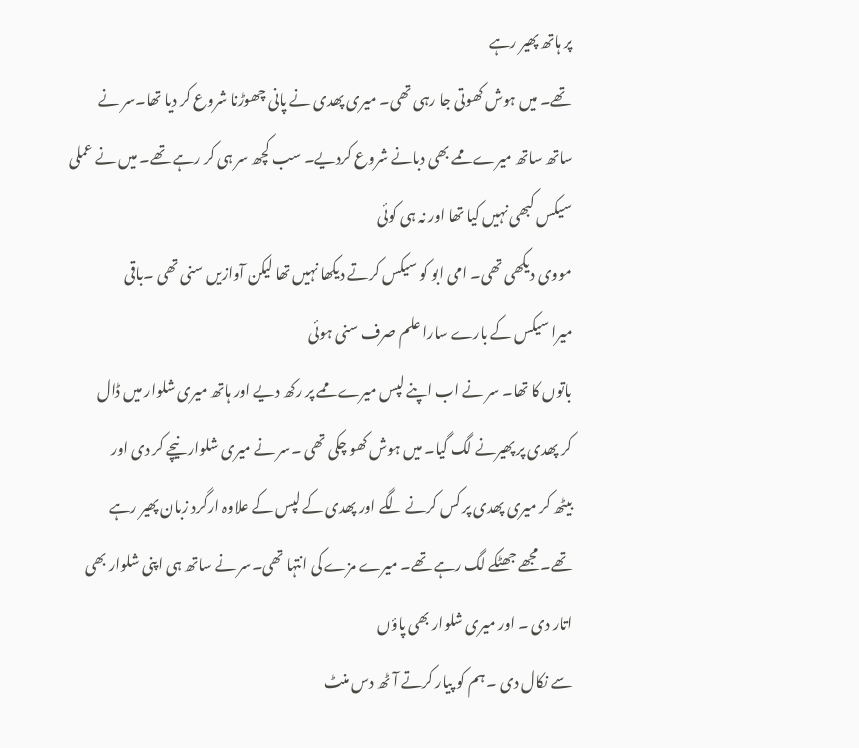پر ہاتھ پھیر رہے
تھے۔ میں ہوش کھوتی جا رہی تھی۔ میری پھدی نے پانی چھوڑنا شروع کر دیا تھا۔سر نے
ساتھ ساتھ میرے ممے بھی دبانے شروع کردیے۔ سب کچھ سر ہی کر رہے تھے۔ میں نے عملی
سیکس کبھی نہیں کیا تھا اور نہ ہی کوئی
مووی دیکھی تھی۔ امی ابو کو سیکس کرتے دیکھا نہیں تھا لیکن آوازیں سنی تھی ۔باقی
میرا سیکس کے بارے سارا علم صرف سنی ہوئی
باتوں کا تھا۔ سر نے اب اپنے لپس میرے ممے پر رکھ دیے اور ہاتھ میری شلوار میں ڈال
کر پھدی پر پھیرنے لگ گیا۔ میں ہوش کھو چکی تھی ۔سر نے میری شلوار نیچے کر دی اور
بیٹھ کر میری پھدی پر کس کرنے لگے اور پھدی کے لپس کے علاوہ ارگرد زبان پھیر رہے
تھے۔ مجھے جھٹکے لگ رہے تھے۔ میرے مزے کی انتہا تھی۔سر نے ساتھ ہی اپنی شلوار بھی
اتار دی ۔ اور میری شلوار بھی پاؤں
سے نکال دی ۔ ہم کو پیار کرتے آٹھ دس منٹ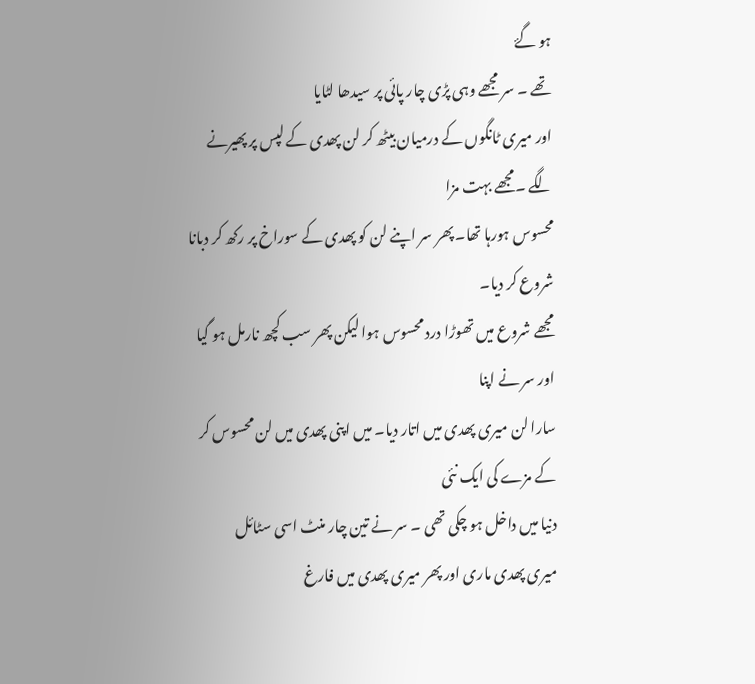ہو گۓ
تھے ۔ سر مجھے وہی پڑی چار پائی پر سیدھا لٹایا
اور میری ٹانگوں کے درمیان بیٹھ کر لن پھدی کے لپس پر پھیرنے لگے ۔مجھے بہت مزا
محسوس ہورہا تھا۔ پھر سر اپنے لن کو پھدی کے سوراخ پر رکھ کر دبانا شروع کر دیا۔
مجھے شروع میں تھوڑا درد محسوس ہوا لیکن پھر سب کچھ نارمل ہو گیا اور سر نے اپنا
سارا لن میری پھدی میں اتار دیا۔ میں اپنی پھدی میں لن محسوس کر کے مزے کی ایک نئی
دنیا میں داخل ہو چکی تھی ۔ سر نے تین چار منٹ اسی سٹائل
میری پھدی ماری اور پھر میری پھدی میں فارغ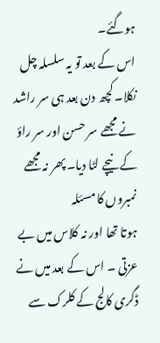ہوگئے۔
اس کے بعد تو یہ سلسلہ چل نکلا۔ کچھ دن بعد ہی سر راشد نے مجھے سر حسن اور سر راؤ
کے نیچے لٹا دیا۔ پھر نہ مجھے نمبروں کا مسئلہ
ہوتا تھا اور نہ کلاس میں بے عزتی ۔ اس کے بعد میں نے ڈگری کالج کے کلرک سے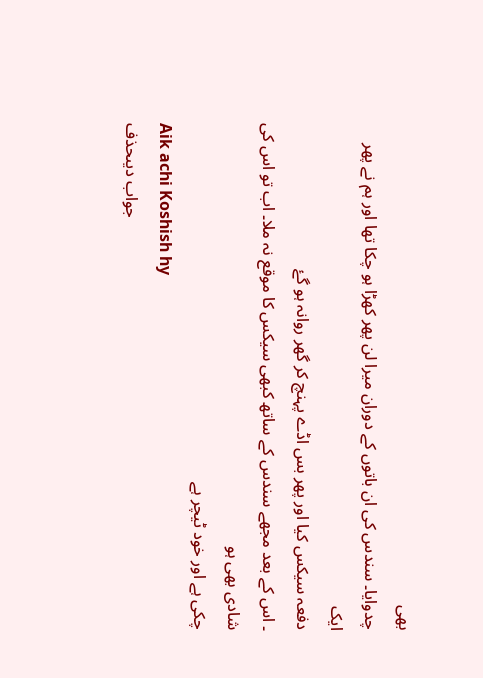بھی
چدوایا۔ سندس کی ان باتوں کے دوران میرا لن پھر کھڑا ہو چکا تھا اور ہم نے پھر ایک
دفعہ سیکس کیا اور پھر بس اڈے پہنچ کر گھر روانہ ہو گۓ
۔ اس کے بعد مجھے سندس کے ساتھ کبھی سیکس کا موقع نہ ملا۔ اب تو اس کی شادی بھی ہو
چکی ہے اور خود ٹیچر ہے
Aik achi Koshish hy
جواب دیںحذف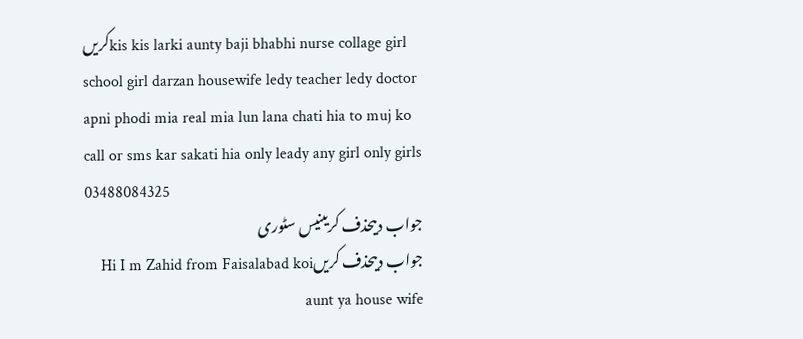کریںkis kis larki aunty baji bhabhi nurse collage girl school girl darzan housewife ledy teacher ledy doctor apni phodi mia real mia lun lana chati hia to muj ko call or sms kar sakati hia only leady any girl only girls 03488084325
جواب دیںحذف کریںنیس سٹوری
جواب دیںحذف کریںHi I m Zahid from Faisalabad koi aunt ya house wife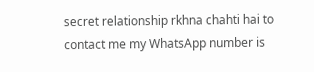secret relationship rkhna chahti hai to contact me my WhatsApp number is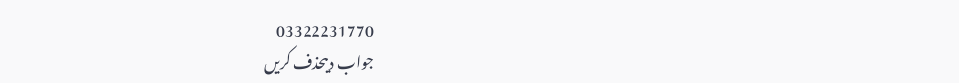03322231770
جواب دیںحذف کریں